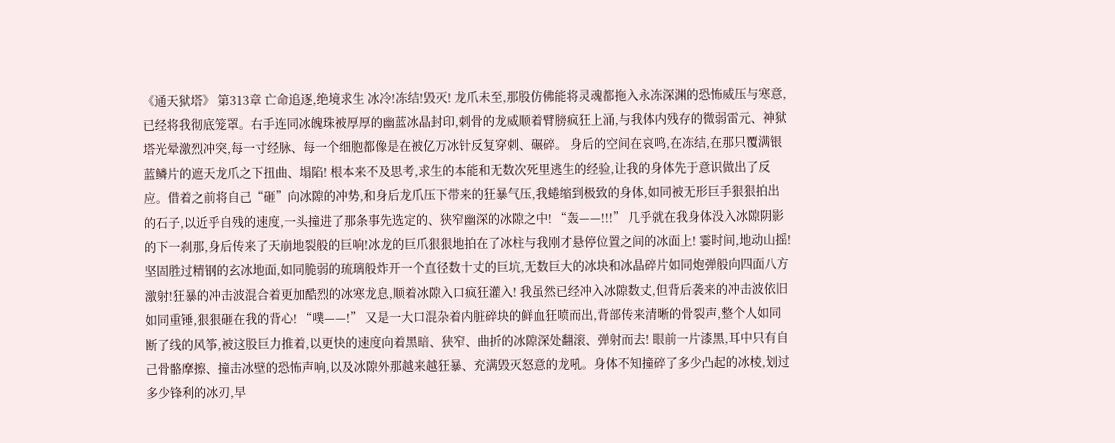《通天狱塔》 第313章 亡命追逐,绝境求生 冰冷!冻结!毁灭! 龙爪未至,那股仿佛能将灵魂都拖入永冻深渊的恐怖威压与寒意,已经将我彻底笼罩。右手连同冰魄珠被厚厚的幽蓝冰晶封印,刺骨的龙威顺着臂膀疯狂上涌,与我体内残存的微弱雷元、神狱塔光晕激烈冲突,每一寸经脉、每一个细胞都像是在被亿万冰针反复穿刺、碾碎。 身后的空间在哀鸣,在冻结,在那只覆满银蓝鳞片的遮天龙爪之下扭曲、塌陷! 根本来不及思考,求生的本能和无数次死里逃生的经验,让我的身体先于意识做出了反应。借着之前将自己“砸”向冰隙的冲势,和身后龙爪压下带来的狂暴气压,我蜷缩到极致的身体,如同被无形巨手狠狠拍出的石子,以近乎自残的速度,一头撞进了那条事先选定的、狭窄幽深的冰隙之中! “轰——!!!” 几乎就在我身体没入冰隙阴影的下一刹那,身后传来了天崩地裂般的巨响!冰龙的巨爪狠狠地拍在了冰柱与我刚才悬停位置之间的冰面上! 霎时间,地动山摇!坚固胜过精钢的玄冰地面,如同脆弱的琉璃般炸开一个直径数十丈的巨坑,无数巨大的冰块和冰晶碎片如同炮弹般向四面八方激射!狂暴的冲击波混合着更加酷烈的冰寒龙息,顺着冰隙入口疯狂灌入! 我虽然已经冲入冰隙数丈,但背后袭来的冲击波依旧如同重锤,狠狠砸在我的背心! “噗——!” 又是一大口混杂着内脏碎块的鲜血狂喷而出,背部传来清晰的骨裂声,整个人如同断了线的风筝,被这股巨力推着,以更快的速度向着黑暗、狭窄、曲折的冰隙深处翻滚、弹射而去! 眼前一片漆黑,耳中只有自己骨骼摩擦、撞击冰壁的恐怖声响,以及冰隙外那越来越狂暴、充满毁灭怒意的龙吼。身体不知撞碎了多少凸起的冰棱,划过多少锋利的冰刃,早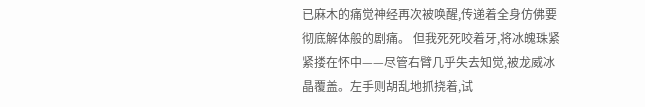已麻木的痛觉神经再次被唤醒,传递着全身仿佛要彻底解体般的剧痛。 但我死死咬着牙,将冰魄珠紧紧搂在怀中——尽管右臂几乎失去知觉,被龙威冰晶覆盖。左手则胡乱地抓挠着,试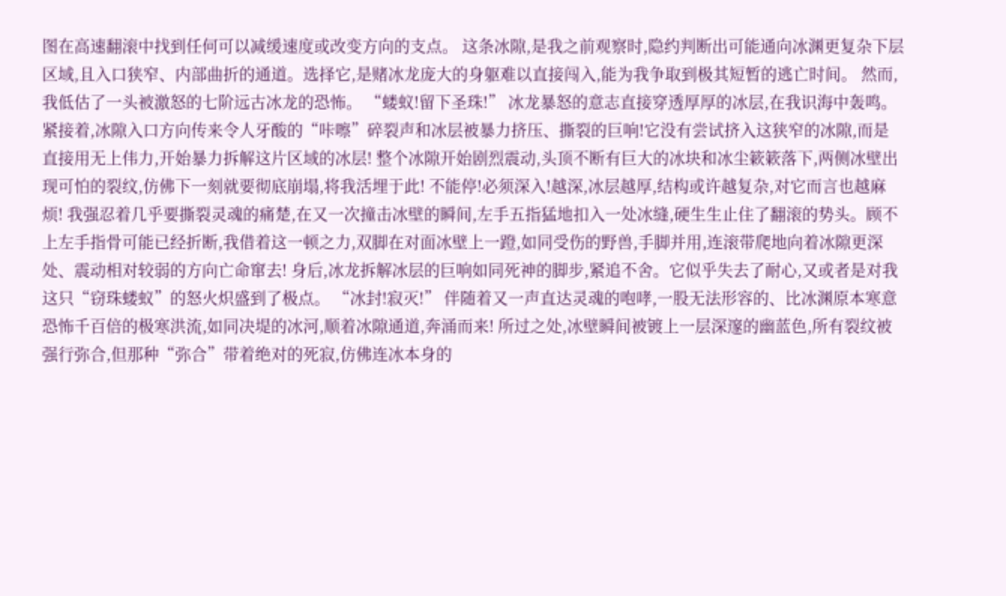图在高速翻滚中找到任何可以减缓速度或改变方向的支点。 这条冰隙,是我之前观察时,隐约判断出可能通向冰渊更复杂下层区域,且入口狭窄、内部曲折的通道。选择它,是赌冰龙庞大的身躯难以直接闯入,能为我争取到极其短暂的逃亡时间。 然而,我低估了一头被激怒的七阶远古冰龙的恐怖。 “蝼蚁!留下圣珠!” 冰龙暴怒的意志直接穿透厚厚的冰层,在我识海中轰鸣。紧接着,冰隙入口方向传来令人牙酸的“咔嚓”碎裂声和冰层被暴力挤压、撕裂的巨响!它没有尝试挤入这狭窄的冰隙,而是直接用无上伟力,开始暴力拆解这片区域的冰层! 整个冰隙开始剧烈震动,头顶不断有巨大的冰块和冰尘簌簌落下,两侧冰壁出现可怕的裂纹,仿佛下一刻就要彻底崩塌,将我活埋于此! 不能停!必须深入!越深,冰层越厚,结构或许越复杂,对它而言也越麻烦! 我强忍着几乎要撕裂灵魂的痛楚,在又一次撞击冰壁的瞬间,左手五指猛地扣入一处冰缝,硬生生止住了翻滚的势头。顾不上左手指骨可能已经折断,我借着这一顿之力,双脚在对面冰壁上一蹬,如同受伤的野兽,手脚并用,连滚带爬地向着冰隙更深处、震动相对较弱的方向亡命窜去! 身后,冰龙拆解冰层的巨响如同死神的脚步,紧追不舍。它似乎失去了耐心,又或者是对我这只“窃珠蝼蚁”的怒火炽盛到了极点。 “冰封!寂灭!” 伴随着又一声直达灵魂的咆哮,一股无法形容的、比冰渊原本寒意恐怖千百倍的极寒洪流,如同决堤的冰河,顺着冰隙通道,奔涌而来! 所过之处,冰壁瞬间被镀上一层深邃的幽蓝色,所有裂纹被强行弥合,但那种“弥合”带着绝对的死寂,仿佛连冰本身的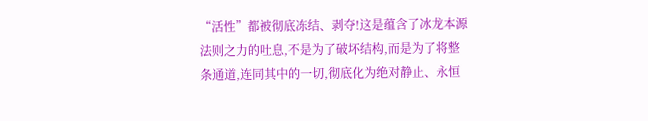“活性”都被彻底冻结、剥夺!这是蕴含了冰龙本源法则之力的吐息,不是为了破坏结构,而是为了将整条通道,连同其中的一切,彻底化为绝对静止、永恒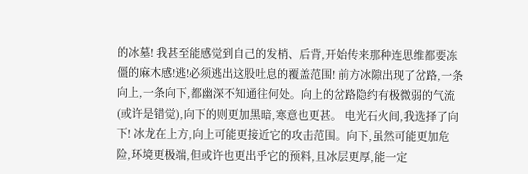的冰墓! 我甚至能感觉到自己的发梢、后背,开始传来那种连思维都要冻僵的麻木感!逃!必须逃出这股吐息的覆盖范围! 前方冰隙出现了岔路,一条向上,一条向下,都幽深不知通往何处。向上的岔路隐约有极微弱的气流(或许是错觉),向下的则更加黑暗,寒意也更甚。 电光石火间,我选择了向下! 冰龙在上方,向上可能更接近它的攻击范围。向下,虽然可能更加危险,环境更极端,但或许也更出乎它的预料,且冰层更厚,能一定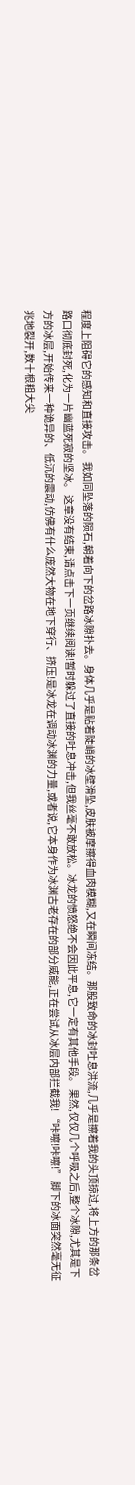程度上阻碍它的感知和直接攻击。 我如同坠落的陨石,朝着向下的岔路冰隙扑去。身体几乎是贴着陡峭的冰壁滑坠,皮肤被摩擦得血肉模糊,又在瞬间冻结。那股致命的冰封吐息洪流,几乎是擦着我的头顶掠过,将上方的那条岔路口彻底封死,化为一片幽蓝死寂的坚冰。 这章没有结束,请点击下一页继续阅读!暂时躲过了直接的吐息冲击,但我丝毫不敢放松。冰龙的愤怒绝不会因此平息,它一定有其他手段。 果然,仅仅几个呼吸之后,整个冰隙,尤其是下方的冰层,开始传来一种诡异的、低沉的震动,仿佛有什么庞然大物在地下穿行、挤压!是冰龙在调动冰渊的力量,或者说,它本身作为冰渊古老存在的部分威能,正在尝试从冰层内部拦截我! “咔嚓!咔嚓!” 脚下的冰面突然毫无征兆地裂开,数十根粗大尖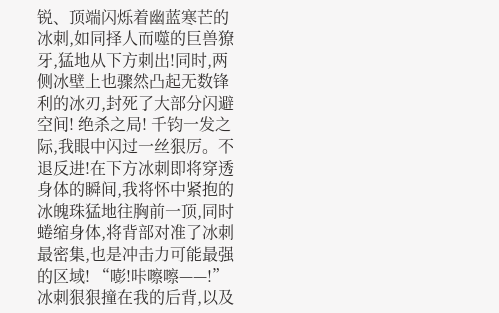锐、顶端闪烁着幽蓝寒芒的冰刺,如同择人而噬的巨兽獠牙,猛地从下方刺出!同时,两侧冰壁上也骤然凸起无数锋利的冰刃,封死了大部分闪避空间! 绝杀之局! 千钧一发之际,我眼中闪过一丝狠厉。不退反进!在下方冰刺即将穿透身体的瞬间,我将怀中紧抱的冰魄珠猛地往胸前一顶,同时蜷缩身体,将背部对准了冰刺最密集,也是冲击力可能最强的区域! “嘭!咔嚓嚓——!” 冰刺狠狠撞在我的后背,以及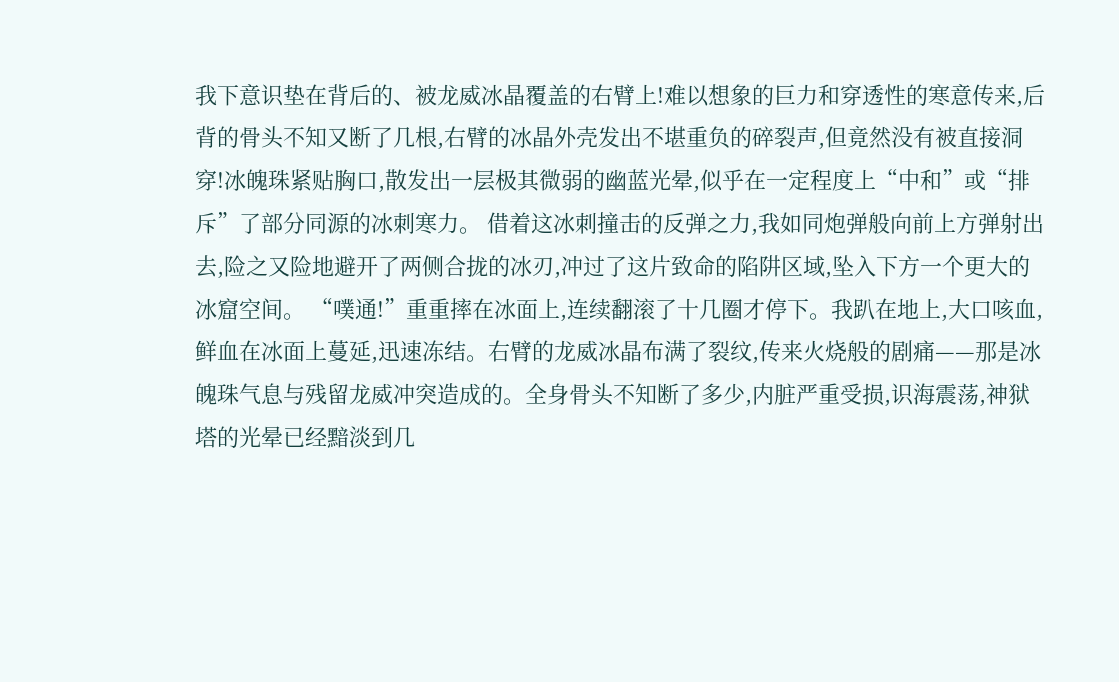我下意识垫在背后的、被龙威冰晶覆盖的右臂上!难以想象的巨力和穿透性的寒意传来,后背的骨头不知又断了几根,右臂的冰晶外壳发出不堪重负的碎裂声,但竟然没有被直接洞穿!冰魄珠紧贴胸口,散发出一层极其微弱的幽蓝光晕,似乎在一定程度上“中和”或“排斥”了部分同源的冰刺寒力。 借着这冰刺撞击的反弹之力,我如同炮弹般向前上方弹射出去,险之又险地避开了两侧合拢的冰刃,冲过了这片致命的陷阱区域,坠入下方一个更大的冰窟空间。 “噗通!”重重摔在冰面上,连续翻滚了十几圈才停下。我趴在地上,大口咳血,鲜血在冰面上蔓延,迅速冻结。右臂的龙威冰晶布满了裂纹,传来火烧般的剧痛——那是冰魄珠气息与残留龙威冲突造成的。全身骨头不知断了多少,内脏严重受损,识海震荡,神狱塔的光晕已经黯淡到几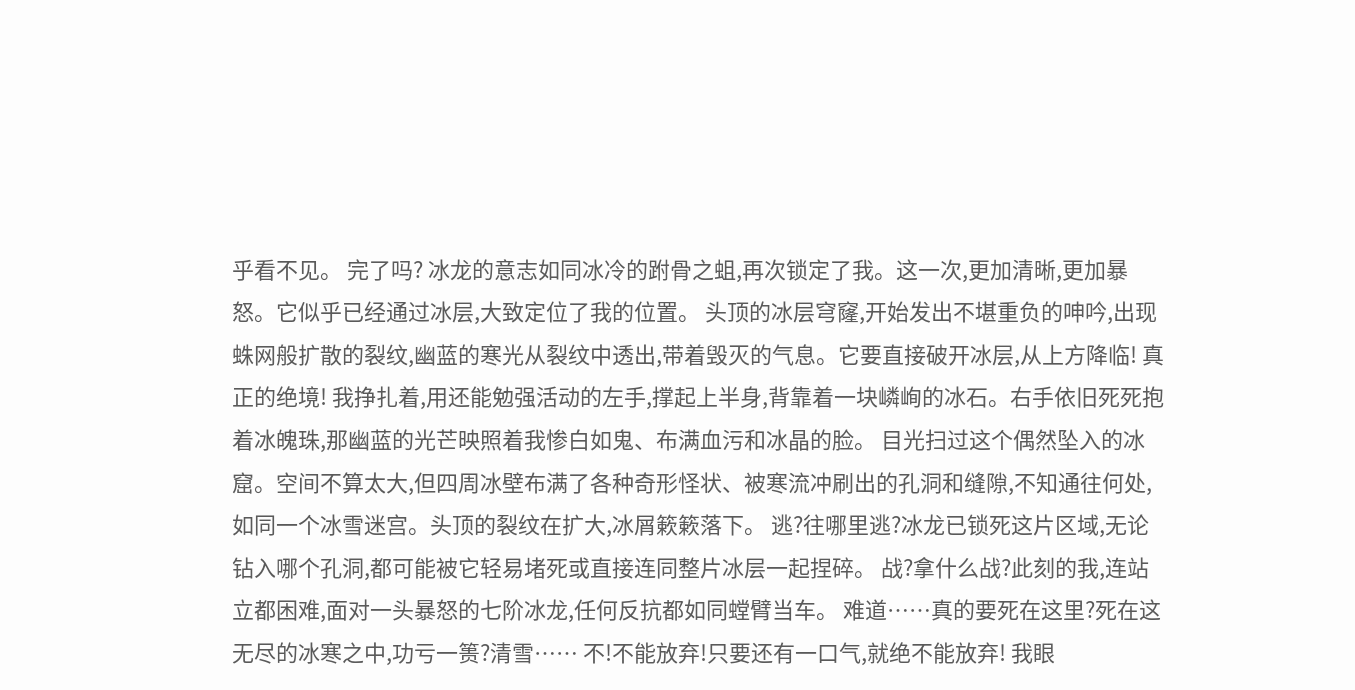乎看不见。 完了吗? 冰龙的意志如同冰冷的跗骨之蛆,再次锁定了我。这一次,更加清晰,更加暴怒。它似乎已经通过冰层,大致定位了我的位置。 头顶的冰层穹窿,开始发出不堪重负的呻吟,出现蛛网般扩散的裂纹,幽蓝的寒光从裂纹中透出,带着毁灭的气息。它要直接破开冰层,从上方降临! 真正的绝境! 我挣扎着,用还能勉强活动的左手,撑起上半身,背靠着一块嶙峋的冰石。右手依旧死死抱着冰魄珠,那幽蓝的光芒映照着我惨白如鬼、布满血污和冰晶的脸。 目光扫过这个偶然坠入的冰窟。空间不算太大,但四周冰壁布满了各种奇形怪状、被寒流冲刷出的孔洞和缝隙,不知通往何处,如同一个冰雪迷宫。头顶的裂纹在扩大,冰屑簌簌落下。 逃?往哪里逃?冰龙已锁死这片区域,无论钻入哪个孔洞,都可能被它轻易堵死或直接连同整片冰层一起捏碎。 战?拿什么战?此刻的我,连站立都困难,面对一头暴怒的七阶冰龙,任何反抗都如同螳臂当车。 难道……真的要死在这里?死在这无尽的冰寒之中,功亏一篑?清雪…… 不!不能放弃!只要还有一口气,就绝不能放弃! 我眼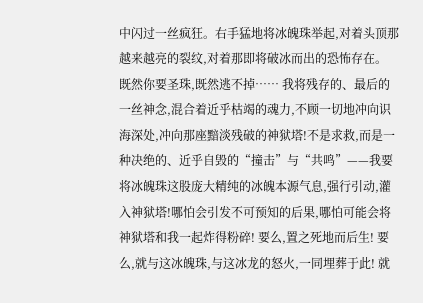中闪过一丝疯狂。右手猛地将冰魄珠举起,对着头顶那越来越亮的裂纹,对着那即将破冰而出的恐怖存在。 既然你要圣珠,既然逃不掉…… 我将残存的、最后的一丝神念,混合着近乎枯竭的魂力,不顾一切地冲向识海深处,冲向那座黯淡残破的神狱塔!不是求救,而是一种决绝的、近乎自毁的“撞击”与“共鸣”——我要将冰魄珠这股庞大精纯的冰魄本源气息,强行引动,灌入神狱塔!哪怕会引发不可预知的后果,哪怕可能会将神狱塔和我一起炸得粉碎! 要么,置之死地而后生! 要么,就与这冰魄珠,与这冰龙的怒火,一同埋葬于此! 就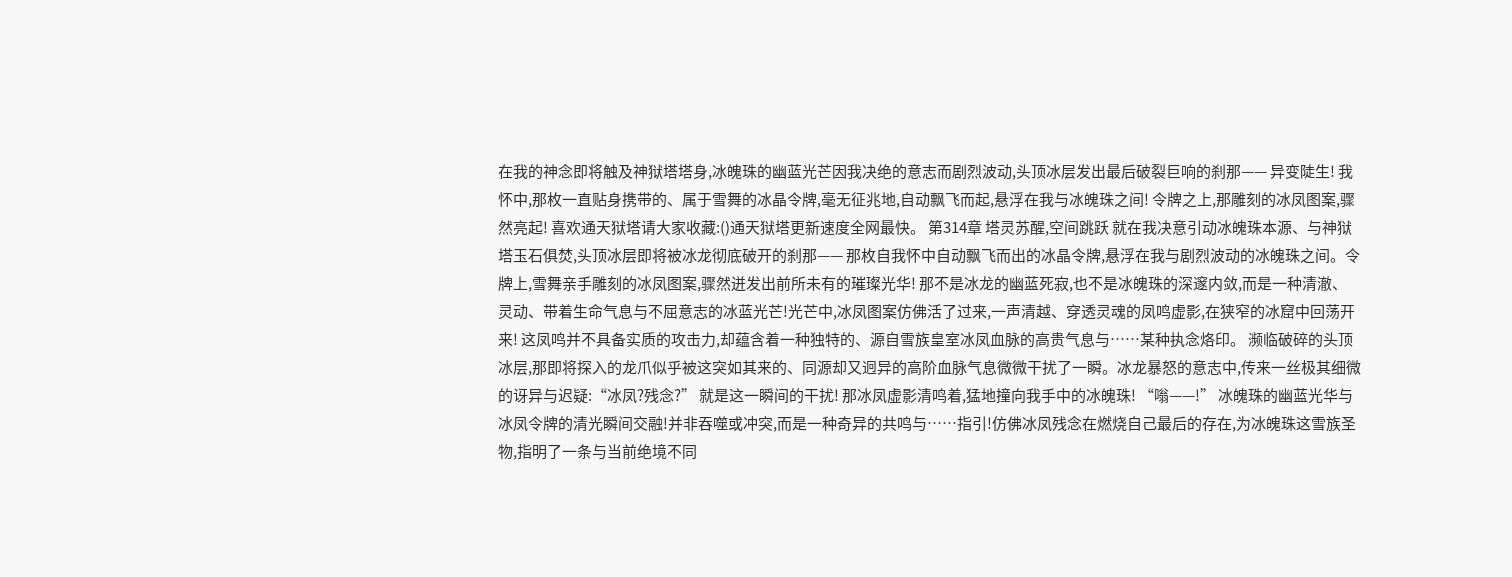在我的神念即将触及神狱塔塔身,冰魄珠的幽蓝光芒因我决绝的意志而剧烈波动,头顶冰层发出最后破裂巨响的刹那—— 异变陡生! 我怀中,那枚一直贴身携带的、属于雪舞的冰晶令牌,毫无征兆地,自动飘飞而起,悬浮在我与冰魄珠之间! 令牌之上,那雕刻的冰凤图案,骤然亮起! 喜欢通天狱塔请大家收藏:()通天狱塔更新速度全网最快。 第314章 塔灵苏醒,空间跳跃 就在我决意引动冰魄珠本源、与神狱塔玉石俱焚,头顶冰层即将被冰龙彻底破开的刹那—— 那枚自我怀中自动飘飞而出的冰晶令牌,悬浮在我与剧烈波动的冰魄珠之间。令牌上,雪舞亲手雕刻的冰凤图案,骤然迸发出前所未有的璀璨光华! 那不是冰龙的幽蓝死寂,也不是冰魄珠的深邃内敛,而是一种清澈、灵动、带着生命气息与不屈意志的冰蓝光芒!光芒中,冰凤图案仿佛活了过来,一声清越、穿透灵魂的凤鸣虚影,在狭窄的冰窟中回荡开来! 这凤鸣并不具备实质的攻击力,却蕴含着一种独特的、源自雪族皇室冰凤血脉的高贵气息与……某种执念烙印。 濒临破碎的头顶冰层,那即将探入的龙爪似乎被这突如其来的、同源却又迥异的高阶血脉气息微微干扰了一瞬。冰龙暴怒的意志中,传来一丝极其细微的讶异与迟疑:“冰凤?残念?” 就是这一瞬间的干扰! 那冰凤虚影清鸣着,猛地撞向我手中的冰魄珠! “嗡——!” 冰魄珠的幽蓝光华与冰凤令牌的清光瞬间交融!并非吞噬或冲突,而是一种奇异的共鸣与……指引!仿佛冰凤残念在燃烧自己最后的存在,为冰魄珠这雪族圣物,指明了一条与当前绝境不同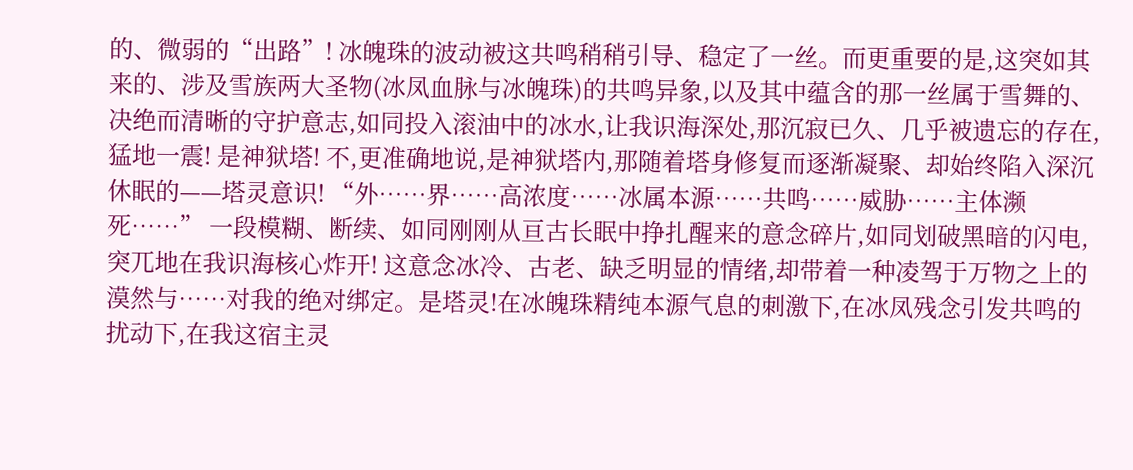的、微弱的“出路”! 冰魄珠的波动被这共鸣稍稍引导、稳定了一丝。而更重要的是,这突如其来的、涉及雪族两大圣物(冰凤血脉与冰魄珠)的共鸣异象,以及其中蕴含的那一丝属于雪舞的、决绝而清晰的守护意志,如同投入滚油中的冰水,让我识海深处,那沉寂已久、几乎被遗忘的存在,猛地一震! 是神狱塔! 不,更准确地说,是神狱塔内,那随着塔身修复而逐渐凝聚、却始终陷入深沉休眠的——塔灵意识! “外……界……高浓度……冰属本源……共鸣……威胁……主体濒死……” 一段模糊、断续、如同刚刚从亘古长眠中挣扎醒来的意念碎片,如同划破黑暗的闪电,突兀地在我识海核心炸开! 这意念冰冷、古老、缺乏明显的情绪,却带着一种凌驾于万物之上的漠然与……对我的绝对绑定。是塔灵!在冰魄珠精纯本源气息的刺激下,在冰凤残念引发共鸣的扰动下,在我这宿主灵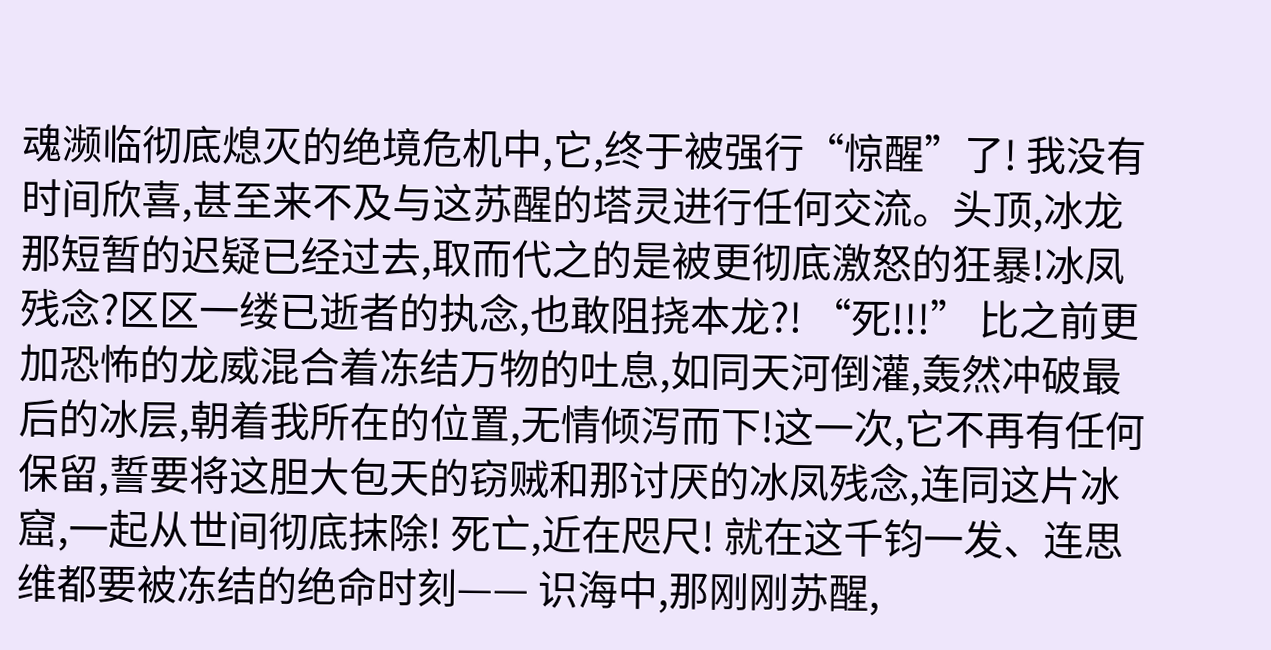魂濒临彻底熄灭的绝境危机中,它,终于被强行“惊醒”了! 我没有时间欣喜,甚至来不及与这苏醒的塔灵进行任何交流。头顶,冰龙那短暂的迟疑已经过去,取而代之的是被更彻底激怒的狂暴!冰凤残念?区区一缕已逝者的执念,也敢阻挠本龙?! “死!!!” 比之前更加恐怖的龙威混合着冻结万物的吐息,如同天河倒灌,轰然冲破最后的冰层,朝着我所在的位置,无情倾泻而下!这一次,它不再有任何保留,誓要将这胆大包天的窃贼和那讨厌的冰凤残念,连同这片冰窟,一起从世间彻底抹除! 死亡,近在咫尺! 就在这千钧一发、连思维都要被冻结的绝命时刻—— 识海中,那刚刚苏醒,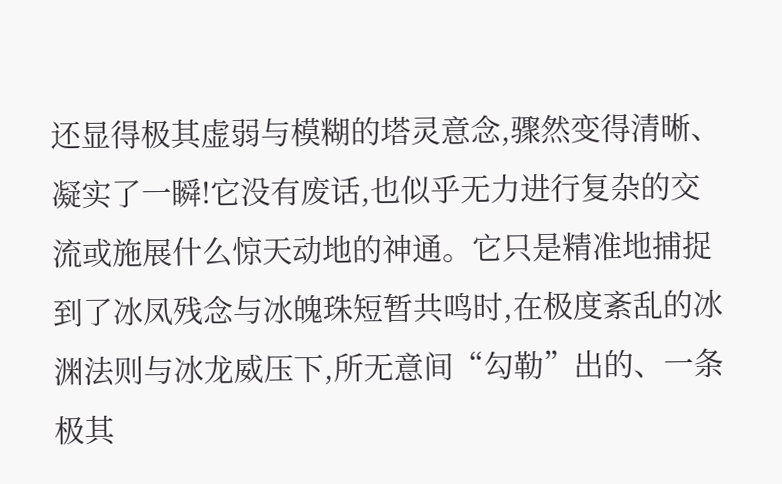还显得极其虚弱与模糊的塔灵意念,骤然变得清晰、凝实了一瞬!它没有废话,也似乎无力进行复杂的交流或施展什么惊天动地的神通。它只是精准地捕捉到了冰凤残念与冰魄珠短暂共鸣时,在极度紊乱的冰渊法则与冰龙威压下,所无意间“勾勒”出的、一条极其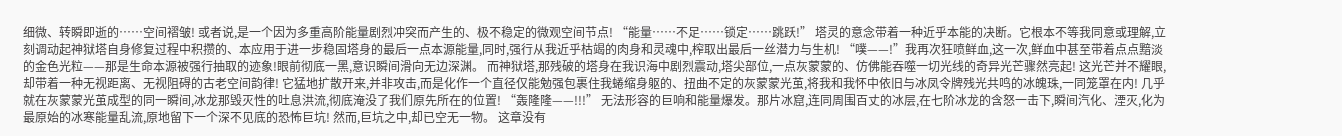细微、转瞬即逝的……空间褶皱! 或者说,是一个因为多重高阶能量剧烈冲突而产生的、极不稳定的微观空间节点! “能量……不足……锁定……跳跃!” 塔灵的意念带着一种近乎本能的决断。它根本不等我同意或理解,立刻调动起神狱塔自身修复过程中积攒的、本应用于进一步稳固塔身的最后一点本源能量,同时,强行从我近乎枯竭的肉身和灵魂中,榨取出最后一丝潜力与生机! “噗——!”我再次狂喷鲜血,这一次,鲜血中甚至带着点点黯淡的金色光粒——那是生命本源被强行抽取的迹象!眼前彻底一黑,意识瞬间滑向无边深渊。 而神狱塔,那残破的塔身在我识海中剧烈震动,塔尖部位,一点灰蒙蒙的、仿佛能吞噬一切光线的奇异光芒骤然亮起! 这光芒并不耀眼,却带着一种无视距离、无视阻碍的古老空间韵律! 它猛地扩散开来,并非攻击,而是化作一个直径仅能勉强包裹住我蜷缩身躯的、扭曲不定的灰蒙蒙光茧,将我和我怀中依旧与冰凤令牌残光共鸣的冰魄珠,一同笼罩在内! 几乎就在灰蒙蒙光茧成型的同一瞬间,冰龙那毁灭性的吐息洪流,彻底淹没了我们原先所在的位置! “轰隆隆——!!!” 无法形容的巨响和能量爆发。那片冰窟,连同周围百丈的冰层,在七阶冰龙的含怒一击下,瞬间汽化、湮灭,化为最原始的冰寒能量乱流,原地留下一个深不见底的恐怖巨坑! 然而,巨坑之中,却已空无一物。 这章没有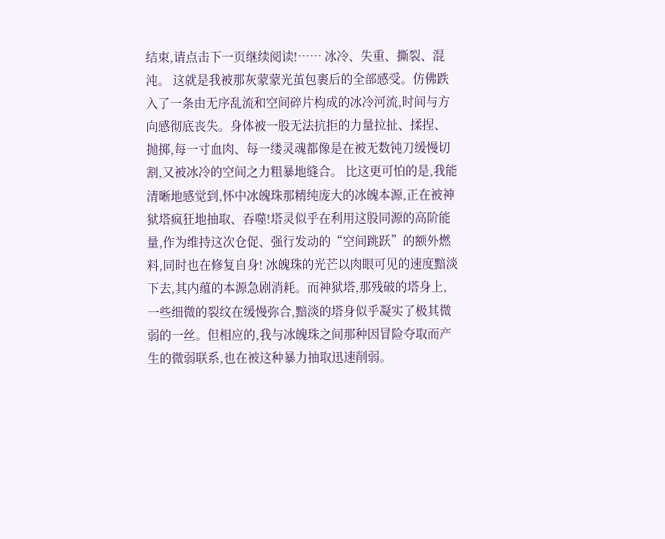结束,请点击下一页继续阅读!…… 冰冷、失重、撕裂、混沌。 这就是我被那灰蒙蒙光茧包裹后的全部感受。仿佛跌入了一条由无序乱流和空间碎片构成的冰冷河流,时间与方向感彻底丧失。身体被一股无法抗拒的力量拉扯、揉捏、抛掷,每一寸血肉、每一缕灵魂都像是在被无数钝刀缓慢切割,又被冰冷的空间之力粗暴地缝合。 比这更可怕的是,我能清晰地感觉到,怀中冰魄珠那精纯庞大的冰魄本源,正在被神狱塔疯狂地抽取、吞噬!塔灵似乎在利用这股同源的高阶能量,作为维持这次仓促、强行发动的“空间跳跃”的额外燃料,同时也在修复自身! 冰魄珠的光芒以肉眼可见的速度黯淡下去,其内蕴的本源急剧消耗。而神狱塔,那残破的塔身上,一些细微的裂纹在缓慢弥合,黯淡的塔身似乎凝实了极其微弱的一丝。但相应的,我与冰魄珠之间那种因冒险夺取而产生的微弱联系,也在被这种暴力抽取迅速削弱。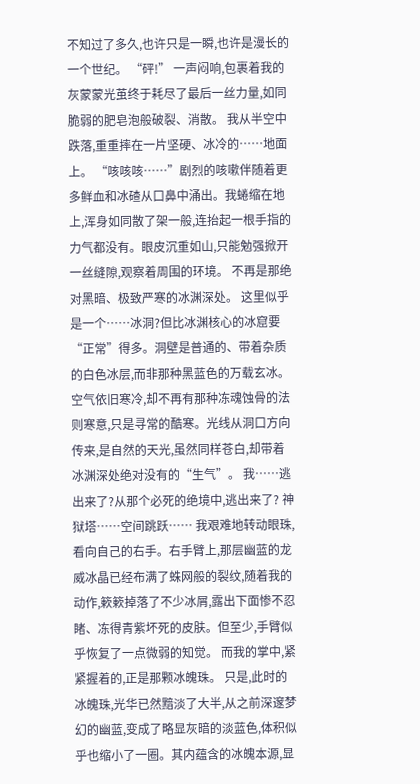不知过了多久,也许只是一瞬,也许是漫长的一个世纪。 “砰!” 一声闷响,包裹着我的灰蒙蒙光茧终于耗尽了最后一丝力量,如同脆弱的肥皂泡般破裂、消散。 我从半空中跌落,重重摔在一片坚硬、冰冷的……地面上。 “咳咳咳……”剧烈的咳嗽伴随着更多鲜血和冰碴从口鼻中涌出。我蜷缩在地上,浑身如同散了架一般,连抬起一根手指的力气都没有。眼皮沉重如山,只能勉强掀开一丝缝隙,观察着周围的环境。 不再是那绝对黑暗、极致严寒的冰渊深处。 这里似乎是一个……冰洞?但比冰渊核心的冰窟要“正常”得多。洞壁是普通的、带着杂质的白色冰层,而非那种黑蓝色的万载玄冰。空气依旧寒冷,却不再有那种冻魂蚀骨的法则寒意,只是寻常的酷寒。光线从洞口方向传来,是自然的天光,虽然同样苍白,却带着冰渊深处绝对没有的“生气”。 我……逃出来了?从那个必死的绝境中,逃出来了? 神狱塔……空间跳跃…… 我艰难地转动眼珠,看向自己的右手。右手臂上,那层幽蓝的龙威冰晶已经布满了蛛网般的裂纹,随着我的动作,簌簌掉落了不少冰屑,露出下面惨不忍睹、冻得青紫坏死的皮肤。但至少,手臂似乎恢复了一点微弱的知觉。 而我的掌中,紧紧握着的,正是那颗冰魄珠。 只是,此时的冰魄珠,光华已然黯淡了大半,从之前深邃梦幻的幽蓝,变成了略显灰暗的淡蓝色,体积似乎也缩小了一圈。其内蕴含的冰魄本源,显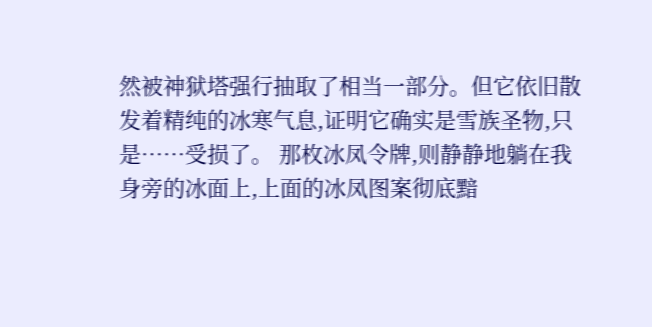然被神狱塔强行抽取了相当一部分。但它依旧散发着精纯的冰寒气息,证明它确实是雪族圣物,只是……受损了。 那枚冰凤令牌,则静静地躺在我身旁的冰面上,上面的冰凤图案彻底黯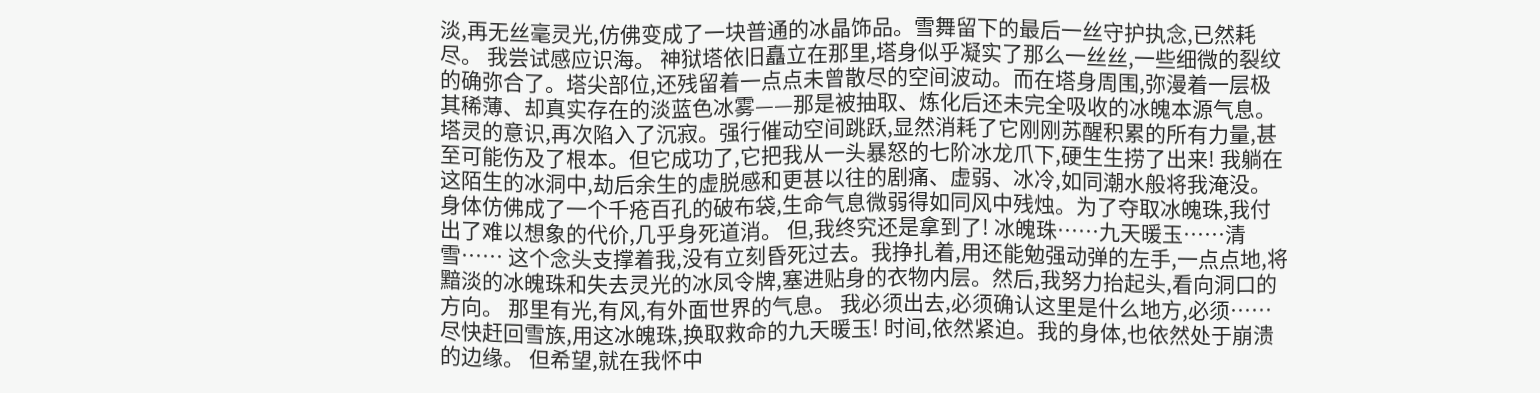淡,再无丝毫灵光,仿佛变成了一块普通的冰晶饰品。雪舞留下的最后一丝守护执念,已然耗尽。 我尝试感应识海。 神狱塔依旧矗立在那里,塔身似乎凝实了那么一丝丝,一些细微的裂纹的确弥合了。塔尖部位,还残留着一点点未曾散尽的空间波动。而在塔身周围,弥漫着一层极其稀薄、却真实存在的淡蓝色冰雾——那是被抽取、炼化后还未完全吸收的冰魄本源气息。 塔灵的意识,再次陷入了沉寂。强行催动空间跳跃,显然消耗了它刚刚苏醒积累的所有力量,甚至可能伤及了根本。但它成功了,它把我从一头暴怒的七阶冰龙爪下,硬生生捞了出来! 我躺在这陌生的冰洞中,劫后余生的虚脱感和更甚以往的剧痛、虚弱、冰冷,如同潮水般将我淹没。身体仿佛成了一个千疮百孔的破布袋,生命气息微弱得如同风中残烛。为了夺取冰魄珠,我付出了难以想象的代价,几乎身死道消。 但,我终究还是拿到了! 冰魄珠……九天暖玉……清雪…… 这个念头支撑着我,没有立刻昏死过去。我挣扎着,用还能勉强动弹的左手,一点点地,将黯淡的冰魄珠和失去灵光的冰凤令牌,塞进贴身的衣物内层。然后,我努力抬起头,看向洞口的方向。 那里有光,有风,有外面世界的气息。 我必须出去,必须确认这里是什么地方,必须……尽快赶回雪族,用这冰魄珠,换取救命的九天暖玉! 时间,依然紧迫。我的身体,也依然处于崩溃的边缘。 但希望,就在我怀中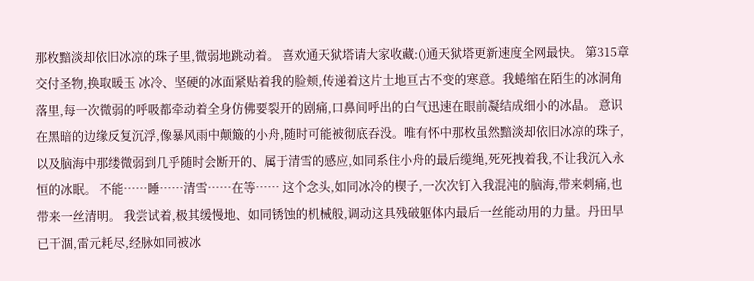那枚黯淡却依旧冰凉的珠子里,微弱地跳动着。 喜欢通天狱塔请大家收藏:()通天狱塔更新速度全网最快。 第315章 交付圣物,换取暖玉 冰冷、坚硬的冰面紧贴着我的脸颊,传递着这片土地亘古不变的寒意。我蜷缩在陌生的冰洞角落里,每一次微弱的呼吸都牵动着全身仿佛要裂开的剧痛,口鼻间呼出的白气迅速在眼前凝结成细小的冰晶。 意识在黑暗的边缘反复沉浮,像暴风雨中颠簸的小舟,随时可能被彻底吞没。唯有怀中那枚虽然黯淡却依旧冰凉的珠子,以及脑海中那缕微弱到几乎随时会断开的、属于清雪的感应,如同系住小舟的最后缆绳,死死拽着我,不让我沉入永恒的冰眠。 不能……睡……清雪……在等…… 这个念头,如同冰冷的楔子,一次次钉入我混沌的脑海,带来刺痛,也带来一丝清明。 我尝试着,极其缓慢地、如同锈蚀的机械般,调动这具残破躯体内最后一丝能动用的力量。丹田早已干涸,雷元耗尽,经脉如同被冰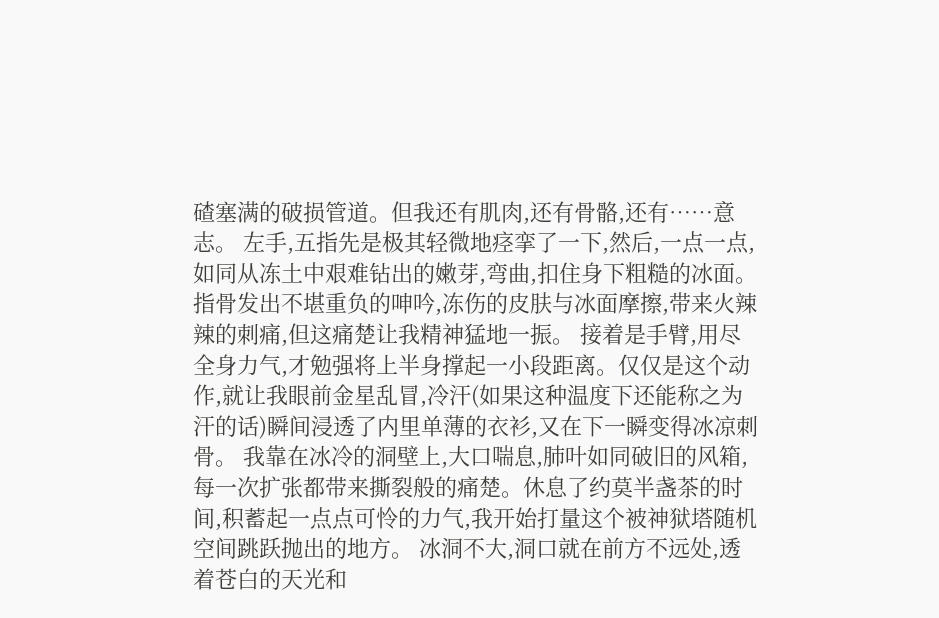碴塞满的破损管道。但我还有肌肉,还有骨骼,还有……意志。 左手,五指先是极其轻微地痉挛了一下,然后,一点一点,如同从冻土中艰难钻出的嫩芽,弯曲,扣住身下粗糙的冰面。指骨发出不堪重负的呻吟,冻伤的皮肤与冰面摩擦,带来火辣辣的刺痛,但这痛楚让我精神猛地一振。 接着是手臂,用尽全身力气,才勉强将上半身撑起一小段距离。仅仅是这个动作,就让我眼前金星乱冒,冷汗(如果这种温度下还能称之为汗的话)瞬间浸透了内里单薄的衣衫,又在下一瞬变得冰凉刺骨。 我靠在冰冷的洞壁上,大口喘息,肺叶如同破旧的风箱,每一次扩张都带来撕裂般的痛楚。休息了约莫半盏茶的时间,积蓄起一点点可怜的力气,我开始打量这个被神狱塔随机空间跳跃抛出的地方。 冰洞不大,洞口就在前方不远处,透着苍白的天光和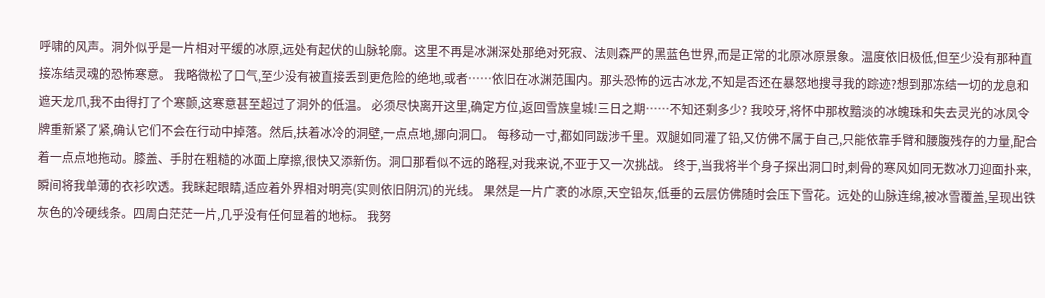呼啸的风声。洞外似乎是一片相对平缓的冰原,远处有起伏的山脉轮廓。这里不再是冰渊深处那绝对死寂、法则森严的黑蓝色世界,而是正常的北原冰原景象。温度依旧极低,但至少没有那种直接冻结灵魂的恐怖寒意。 我略微松了口气,至少没有被直接丢到更危险的绝地,或者……依旧在冰渊范围内。那头恐怖的远古冰龙,不知是否还在暴怒地搜寻我的踪迹?想到那冻结一切的龙息和遮天龙爪,我不由得打了个寒颤,这寒意甚至超过了洞外的低温。 必须尽快离开这里,确定方位,返回雪族皇城!三日之期……不知还剩多少? 我咬牙,将怀中那枚黯淡的冰魄珠和失去灵光的冰凤令牌重新紧了紧,确认它们不会在行动中掉落。然后,扶着冰冷的洞壁,一点点地,挪向洞口。 每移动一寸,都如同跋涉千里。双腿如同灌了铅,又仿佛不属于自己,只能依靠手臂和腰腹残存的力量,配合着一点点地拖动。膝盖、手肘在粗糙的冰面上摩擦,很快又添新伤。洞口那看似不远的路程,对我来说,不亚于又一次挑战。 终于,当我将半个身子探出洞口时,刺骨的寒风如同无数冰刀迎面扑来,瞬间将我单薄的衣衫吹透。我眯起眼睛,适应着外界相对明亮(实则依旧阴沉)的光线。 果然是一片广袤的冰原,天空铅灰,低垂的云层仿佛随时会压下雪花。远处的山脉连绵,被冰雪覆盖,呈现出铁灰色的冷硬线条。四周白茫茫一片,几乎没有任何显着的地标。 我努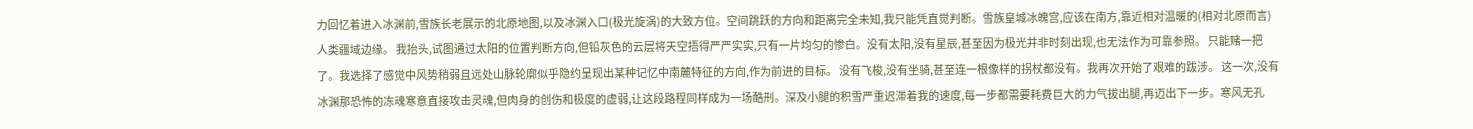力回忆着进入冰渊前,雪族长老展示的北原地图,以及冰渊入口(极光旋涡)的大致方位。空间跳跃的方向和距离完全未知,我只能凭直觉判断。雪族皇城冰魄宫,应该在南方,靠近相对温暖的(相对北原而言)人类疆域边缘。 我抬头,试图通过太阳的位置判断方向,但铅灰色的云层将天空捂得严严实实,只有一片均匀的惨白。没有太阳,没有星辰,甚至因为极光并非时刻出现,也无法作为可靠参照。 只能赌一把了。我选择了感觉中风势稍弱且远处山脉轮廓似乎隐约呈现出某种记忆中南麓特征的方向,作为前进的目标。 没有飞梭,没有坐骑,甚至连一根像样的拐杖都没有。我再次开始了艰难的跋涉。 这一次,没有冰渊那恐怖的冻魂寒意直接攻击灵魂,但肉身的创伤和极度的虚弱,让这段路程同样成为一场酷刑。深及小腿的积雪严重迟滞着我的速度,每一步都需要耗费巨大的力气拔出腿,再迈出下一步。寒风无孔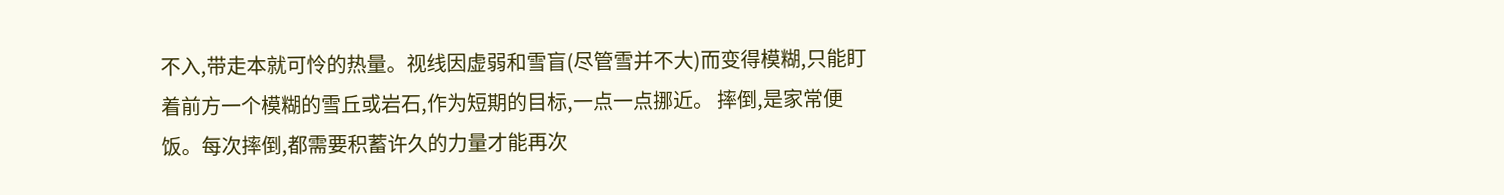不入,带走本就可怜的热量。视线因虚弱和雪盲(尽管雪并不大)而变得模糊,只能盯着前方一个模糊的雪丘或岩石,作为短期的目标,一点一点挪近。 摔倒,是家常便饭。每次摔倒,都需要积蓄许久的力量才能再次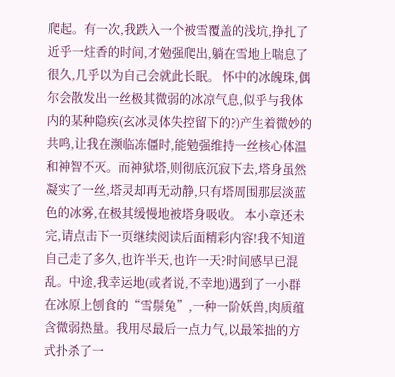爬起。有一次,我跌入一个被雪覆盖的浅坑,挣扎了近乎一炷香的时间,才勉强爬出,躺在雪地上喘息了很久,几乎以为自己会就此长眠。 怀中的冰魄珠,偶尔会散发出一丝极其微弱的冰凉气息,似乎与我体内的某种隐疾(玄冰灵体失控留下的?)产生着微妙的共鸣,让我在濒临冻僵时,能勉强维持一丝核心体温和神智不灭。而神狱塔,则彻底沉寂下去,塔身虽然凝实了一丝,塔灵却再无动静,只有塔周围那层淡蓝色的冰雾,在极其缓慢地被塔身吸收。 本小章还未完,请点击下一页继续阅读后面精彩内容!我不知道自己走了多久,也许半天,也许一天?时间感早已混乱。中途,我幸运地(或者说,不幸地)遇到了一小群在冰原上刨食的“雪鬃兔”,一种一阶妖兽,肉质蕴含微弱热量。我用尽最后一点力气,以最笨拙的方式扑杀了一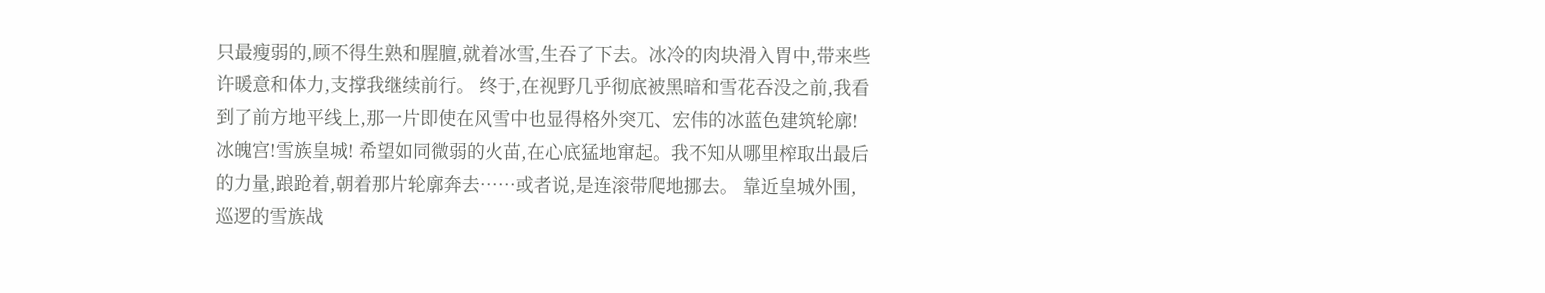只最瘦弱的,顾不得生熟和腥膻,就着冰雪,生吞了下去。冰冷的肉块滑入胃中,带来些许暖意和体力,支撑我继续前行。 终于,在视野几乎彻底被黑暗和雪花吞没之前,我看到了前方地平线上,那一片即使在风雪中也显得格外突兀、宏伟的冰蓝色建筑轮廓! 冰魄宫!雪族皇城! 希望如同微弱的火苗,在心底猛地窜起。我不知从哪里榨取出最后的力量,踉跄着,朝着那片轮廓奔去……或者说,是连滚带爬地挪去。 靠近皇城外围,巡逻的雪族战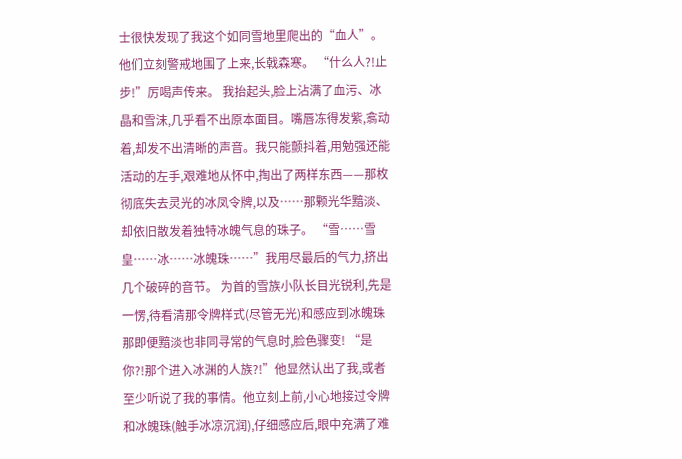士很快发现了我这个如同雪地里爬出的“血人”。他们立刻警戒地围了上来,长戟森寒。 “什么人?!止步!”厉喝声传来。 我抬起头,脸上沾满了血污、冰晶和雪沫,几乎看不出原本面目。嘴唇冻得发紫,翕动着,却发不出清晰的声音。我只能颤抖着,用勉强还能活动的左手,艰难地从怀中,掏出了两样东西——那枚彻底失去灵光的冰凤令牌,以及……那颗光华黯淡、却依旧散发着独特冰魄气息的珠子。 “雪……雪皇……冰……冰魄珠……”我用尽最后的气力,挤出几个破碎的音节。 为首的雪族小队长目光锐利,先是一愣,待看清那令牌样式(尽管无光)和感应到冰魄珠那即便黯淡也非同寻常的气息时,脸色骤变! “是你?!那个进入冰渊的人族?!”他显然认出了我,或者至少听说了我的事情。他立刻上前,小心地接过令牌和冰魄珠(触手冰凉沉润),仔细感应后,眼中充满了难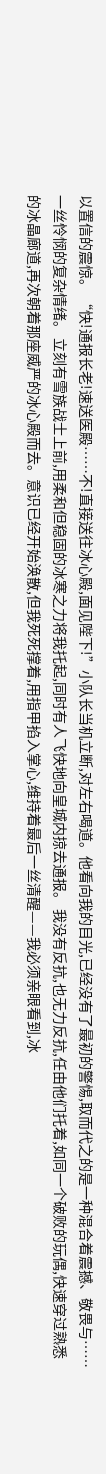以置信的震惊。 “快!通报长老!速送医殿……不!直接送往冰心殿,面见陛下!”小队长当机立断,对左右喝道。他看向我的目光,已经没有了最初的警惕,取而代之的是一种混合着震撼、敬畏与……一丝怜悯的复杂情绪。 立刻有雪族战士上前,用柔和但稳固的冰寒之力将我托起,同时有人飞快地向皇城内掠去通报。 我没有反抗,也无力反抗,任由他们托着,如同一个破败的玩偶,快速穿过熟悉的冰晶廊道,再次朝着那座威严的冰心殿而去。意识已经开始涣散,但我死死撑着,用指甲掐入掌心,维持着最后一丝清醒——我必须亲眼看到,冰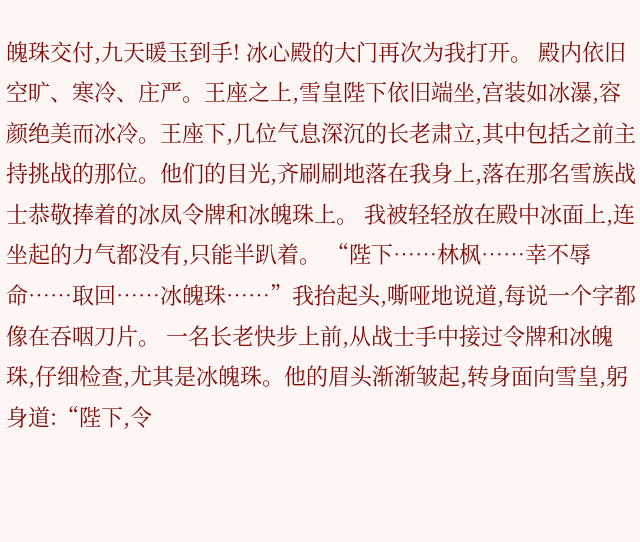魄珠交付,九天暖玉到手! 冰心殿的大门再次为我打开。 殿内依旧空旷、寒冷、庄严。王座之上,雪皇陛下依旧端坐,宫装如冰瀑,容颜绝美而冰冷。王座下,几位气息深沉的长老肃立,其中包括之前主持挑战的那位。他们的目光,齐刷刷地落在我身上,落在那名雪族战士恭敬捧着的冰凤令牌和冰魄珠上。 我被轻轻放在殿中冰面上,连坐起的力气都没有,只能半趴着。 “陛下……林枫……幸不辱命……取回……冰魄珠……”我抬起头,嘶哑地说道,每说一个字都像在吞咽刀片。 一名长老快步上前,从战士手中接过令牌和冰魄珠,仔细检查,尤其是冰魄珠。他的眉头渐渐皱起,转身面向雪皇,躬身道:“陛下,令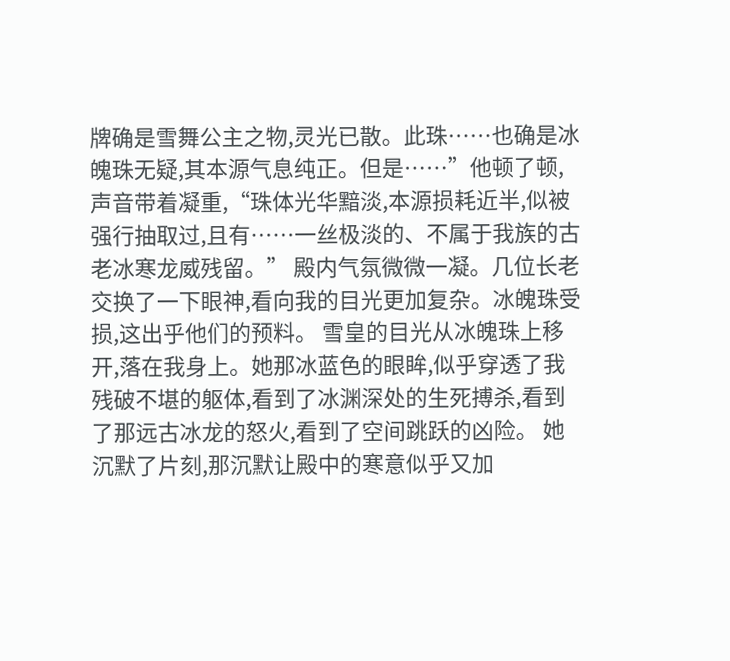牌确是雪舞公主之物,灵光已散。此珠……也确是冰魄珠无疑,其本源气息纯正。但是……”他顿了顿,声音带着凝重,“珠体光华黯淡,本源损耗近半,似被强行抽取过,且有……一丝极淡的、不属于我族的古老冰寒龙威残留。” 殿内气氛微微一凝。几位长老交换了一下眼神,看向我的目光更加复杂。冰魄珠受损,这出乎他们的预料。 雪皇的目光从冰魄珠上移开,落在我身上。她那冰蓝色的眼眸,似乎穿透了我残破不堪的躯体,看到了冰渊深处的生死搏杀,看到了那远古冰龙的怒火,看到了空间跳跃的凶险。 她沉默了片刻,那沉默让殿中的寒意似乎又加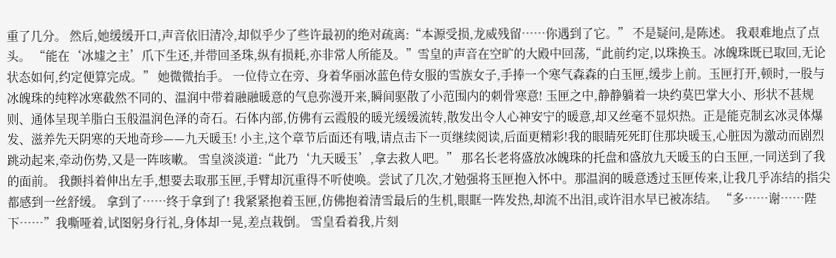重了几分。 然后,她缓缓开口,声音依旧清冷,却似乎少了些许最初的绝对疏离:“本源受损,龙威残留……你遇到了它。” 不是疑问,是陈述。 我艰难地点了点头。 “能在‘冰墟之主’爪下生还,并带回圣珠,纵有损耗,亦非常人所能及。”雪皇的声音在空旷的大殿中回荡,“此前约定,以珠换玉。冰魄珠既已取回,无论状态如何,约定便算完成。” 她微微抬手。 一位侍立在旁、身着华丽冰蓝色侍女服的雪族女子,手捧一个寒气森森的白玉匣,缓步上前。玉匣打开,顿时,一股与冰魄珠的纯粹冰寒截然不同的、温润中带着融融暖意的气息弥漫开来,瞬间驱散了小范围内的刺骨寒意! 玉匣之中,静静躺着一块约莫巴掌大小、形状不甚规则、通体呈现羊脂白玉般温润色泽的奇石。石体内部,仿佛有云霞般的暖光缓缓流转,散发出令人心神安宁的暖意,却又丝毫不显炽热。正是能克制玄冰灵体爆发、滋养先天阴寒的天地奇珍——九天暖玉! 小主,这个章节后面还有哦,请点击下一页继续阅读,后面更精彩!我的眼睛死死盯住那块暖玉,心脏因为激动而剧烈跳动起来,牵动伤势,又是一阵咳嗽。 雪皇淡淡道:“此乃‘九天暖玉’,拿去救人吧。” 那名长老将盛放冰魄珠的托盘和盛放九天暖玉的白玉匣,一同送到了我的面前。 我颤抖着伸出左手,想要去取那玉匣,手臂却沉重得不听使唤。尝试了几次,才勉强将玉匣抱入怀中。那温润的暖意透过玉匣传来,让我几乎冻结的指尖都感到一丝舒缓。 拿到了……终于拿到了! 我紧紧抱着玉匣,仿佛抱着清雪最后的生机,眼眶一阵发热,却流不出泪,或许泪水早已被冻结。 “多……谢……陛下……”我嘶哑着,试图躬身行礼,身体却一晃,差点栽倒。 雪皇看着我,片刻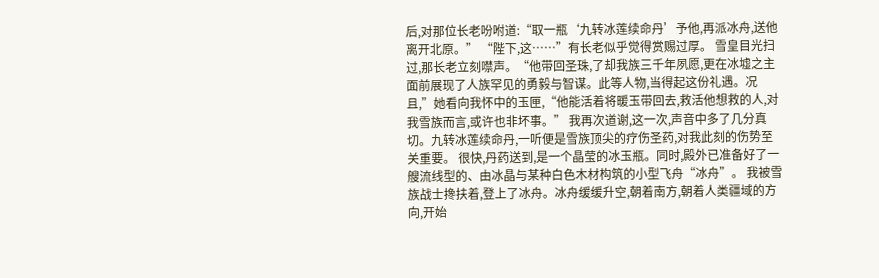后,对那位长老吩咐道:“取一瓶‘九转冰莲续命丹’予他,再派冰舟,送他离开北原。” “陛下,这……”有长老似乎觉得赏赐过厚。 雪皇目光扫过,那长老立刻噤声。“他带回圣珠,了却我族三千年夙愿,更在冰墟之主面前展现了人族罕见的勇毅与智谋。此等人物,当得起这份礼遇。况且,”她看向我怀中的玉匣,“他能活着将暖玉带回去,救活他想救的人,对我雪族而言,或许也非坏事。” 我再次道谢,这一次,声音中多了几分真切。九转冰莲续命丹,一听便是雪族顶尖的疗伤圣药,对我此刻的伤势至关重要。 很快,丹药送到,是一个晶莹的冰玉瓶。同时,殿外已准备好了一艘流线型的、由冰晶与某种白色木材构筑的小型飞舟“冰舟”。 我被雪族战士搀扶着,登上了冰舟。冰舟缓缓升空,朝着南方,朝着人类疆域的方向,开始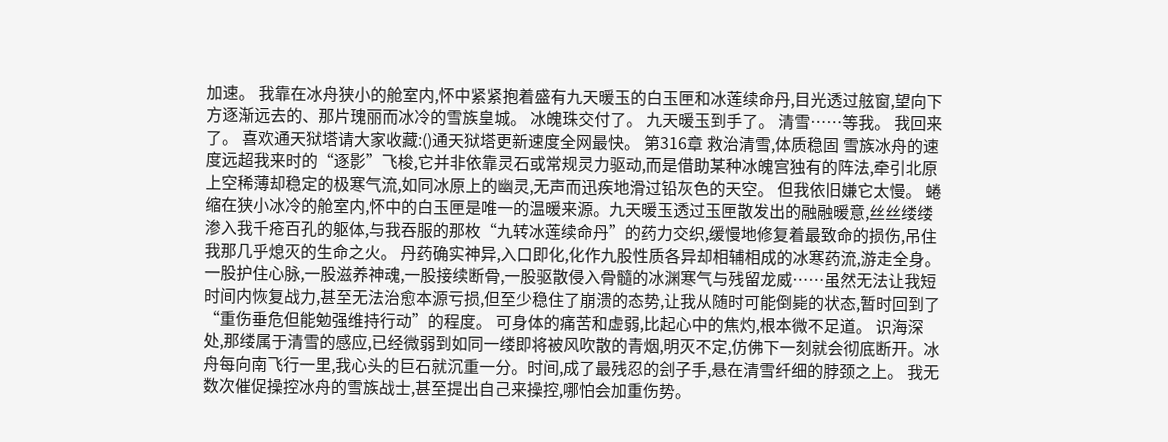加速。 我靠在冰舟狭小的舱室内,怀中紧紧抱着盛有九天暖玉的白玉匣和冰莲续命丹,目光透过舷窗,望向下方逐渐远去的、那片瑰丽而冰冷的雪族皇城。 冰魄珠交付了。 九天暖玉到手了。 清雪……等我。 我回来了。 喜欢通天狱塔请大家收藏:()通天狱塔更新速度全网最快。 第316章 救治清雪,体质稳固 雪族冰舟的速度远超我来时的“逐影”飞梭,它并非依靠灵石或常规灵力驱动,而是借助某种冰魄宫独有的阵法,牵引北原上空稀薄却稳定的极寒气流,如同冰原上的幽灵,无声而迅疾地滑过铅灰色的天空。 但我依旧嫌它太慢。 蜷缩在狭小冰冷的舱室内,怀中的白玉匣是唯一的温暖来源。九天暖玉透过玉匣散发出的融融暖意,丝丝缕缕渗入我千疮百孔的躯体,与我吞服的那枚“九转冰莲续命丹”的药力交织,缓慢地修复着最致命的损伤,吊住我那几乎熄灭的生命之火。 丹药确实神异,入口即化,化作九股性质各异却相辅相成的冰寒药流,游走全身。一股护住心脉,一股滋养神魂,一股接续断骨,一股驱散侵入骨髓的冰渊寒气与残留龙威……虽然无法让我短时间内恢复战力,甚至无法治愈本源亏损,但至少稳住了崩溃的态势,让我从随时可能倒毙的状态,暂时回到了“重伤垂危但能勉强维持行动”的程度。 可身体的痛苦和虚弱,比起心中的焦灼,根本微不足道。 识海深处,那缕属于清雪的感应,已经微弱到如同一缕即将被风吹散的青烟,明灭不定,仿佛下一刻就会彻底断开。冰舟每向南飞行一里,我心头的巨石就沉重一分。时间,成了最残忍的刽子手,悬在清雪纤细的脖颈之上。 我无数次催促操控冰舟的雪族战士,甚至提出自己来操控,哪怕会加重伤势。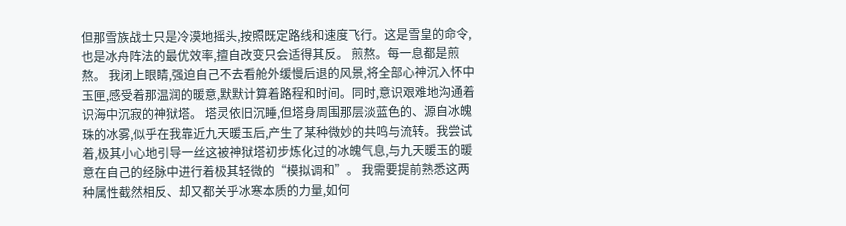但那雪族战士只是冷漠地摇头,按照既定路线和速度飞行。这是雪皇的命令,也是冰舟阵法的最优效率,擅自改变只会适得其反。 煎熬。每一息都是煎熬。 我闭上眼睛,强迫自己不去看舱外缓慢后退的风景,将全部心神沉入怀中玉匣,感受着那温润的暖意,默默计算着路程和时间。同时,意识艰难地沟通着识海中沉寂的神狱塔。 塔灵依旧沉睡,但塔身周围那层淡蓝色的、源自冰魄珠的冰雾,似乎在我靠近九天暖玉后,产生了某种微妙的共鸣与流转。我尝试着,极其小心地引导一丝这被神狱塔初步炼化过的冰魄气息,与九天暖玉的暖意在自己的经脉中进行着极其轻微的“模拟调和”。 我需要提前熟悉这两种属性截然相反、却又都关乎冰寒本质的力量,如何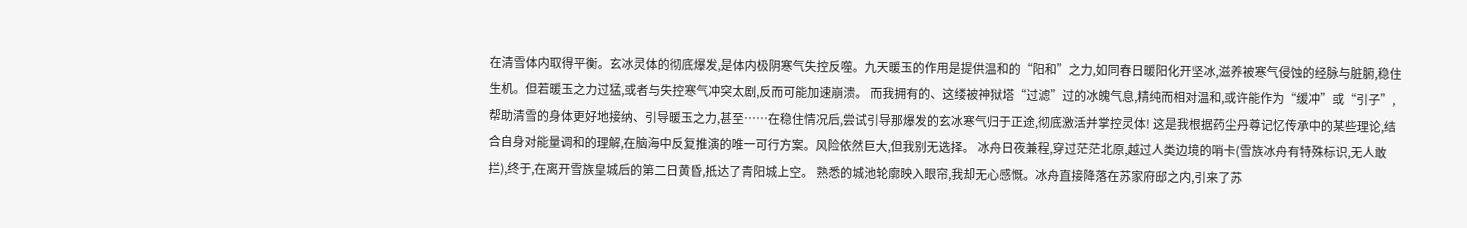在清雪体内取得平衡。玄冰灵体的彻底爆发,是体内极阴寒气失控反噬。九天暖玉的作用是提供温和的“阳和”之力,如同春日暖阳化开坚冰,滋养被寒气侵蚀的经脉与脏腑,稳住生机。但若暖玉之力过猛,或者与失控寒气冲突太剧,反而可能加速崩溃。 而我拥有的、这缕被神狱塔“过滤”过的冰魄气息,精纯而相对温和,或许能作为“缓冲”或“引子”,帮助清雪的身体更好地接纳、引导暖玉之力,甚至……在稳住情况后,尝试引导那爆发的玄冰寒气归于正途,彻底激活并掌控灵体! 这是我根据药尘丹尊记忆传承中的某些理论,结合自身对能量调和的理解,在脑海中反复推演的唯一可行方案。风险依然巨大,但我别无选择。 冰舟日夜兼程,穿过茫茫北原,越过人类边境的哨卡(雪族冰舟有特殊标识,无人敢拦),终于,在离开雪族皇城后的第二日黄昏,抵达了青阳城上空。 熟悉的城池轮廓映入眼帘,我却无心感慨。冰舟直接降落在苏家府邸之内,引来了苏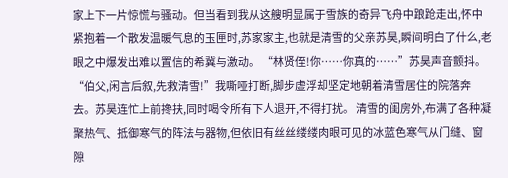家上下一片惊慌与骚动。但当看到我从这艘明显属于雪族的奇异飞舟中踉跄走出,怀中紧抱着一个散发温暖气息的玉匣时,苏家家主,也就是清雪的父亲苏昊,瞬间明白了什么,老眼之中爆发出难以置信的希冀与激动。 “林贤侄!你……你真的……”苏昊声音颤抖。 “伯父,闲言后叙,先救清雪!”我嘶哑打断,脚步虚浮却坚定地朝着清雪居住的院落奔去。苏昊连忙上前搀扶,同时喝令所有下人退开,不得打扰。 清雪的闺房外,布满了各种凝聚热气、抵御寒气的阵法与器物,但依旧有丝丝缕缕肉眼可见的冰蓝色寒气从门缝、窗隙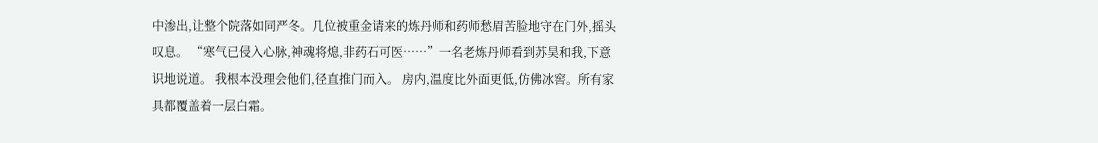中渗出,让整个院落如同严冬。几位被重金请来的炼丹师和药师愁眉苦脸地守在门外,摇头叹息。 “寒气已侵入心脉,神魂将熄,非药石可医……”一名老炼丹师看到苏昊和我,下意识地说道。 我根本没理会他们,径直推门而入。 房内,温度比外面更低,仿佛冰窖。所有家具都覆盖着一层白霜。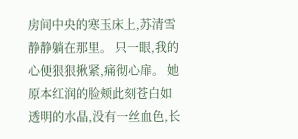房间中央的寒玉床上,苏清雪静静躺在那里。 只一眼,我的心便狠狠揪紧,痛彻心扉。 她原本红润的脸颊此刻苍白如透明的水晶,没有一丝血色,长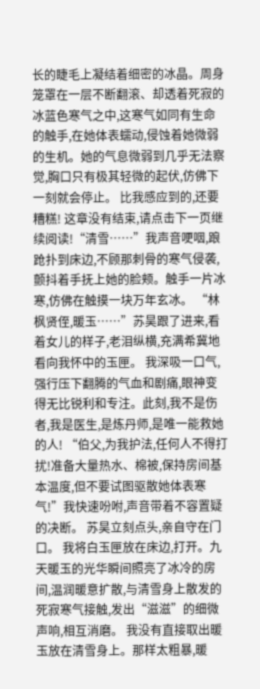长的睫毛上凝结着细密的冰晶。周身笼罩在一层不断翻滚、却透着死寂的冰蓝色寒气之中,这寒气如同有生命的触手,在她体表蠕动,侵蚀着她微弱的生机。她的气息微弱到几乎无法察觉,胸口只有极其轻微的起伏,仿佛下一刻就会停止。 比我感应到的,还要糟糕! 这章没有结束,请点击下一页继续阅读!“清雪……”我声音哽咽,踉跄扑到床边,不顾那刺骨的寒气侵袭,颤抖着手抚上她的脸颊。触手一片冰寒,仿佛在触摸一块万年玄冰。 “林枫贤侄,暖玉……”苏昊跟了进来,看着女儿的样子,老泪纵横,充满希冀地看向我怀中的玉匣。 我深吸一口气,强行压下翻腾的气血和剧痛,眼神变得无比锐利和专注。此刻,我不是伤者,我是医生,是炼丹师,是唯一能救她的人! “伯父,为我护法,任何人不得打扰!准备大量热水、棉被,保持房间基本温度,但不要试图驱散她体表寒气!”我快速吩咐,声音带着不容置疑的决断。 苏昊立刻点头,亲自守在门口。 我将白玉匣放在床边,打开。九天暖玉的光华瞬间照亮了冰冷的房间,温润暖意扩散,与清雪身上散发的死寂寒气接触,发出“滋滋”的细微声响,相互消磨。 我没有直接取出暖玉放在清雪身上。那样太粗暴,暖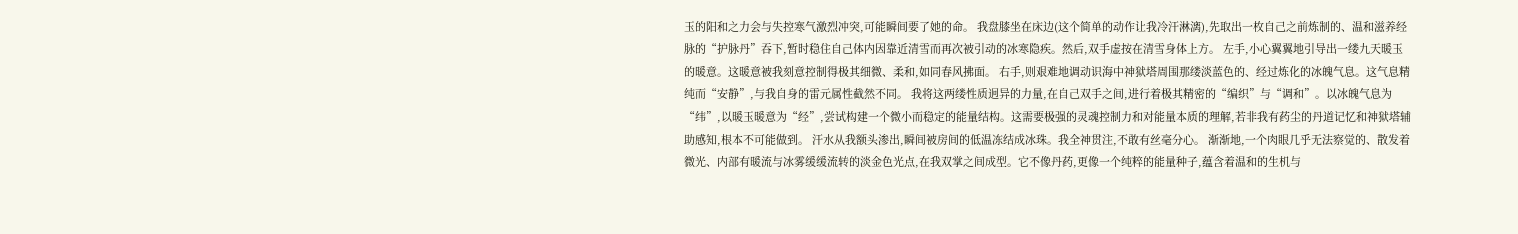玉的阳和之力会与失控寒气激烈冲突,可能瞬间要了她的命。 我盘膝坐在床边(这个简单的动作让我冷汗淋漓),先取出一枚自己之前炼制的、温和滋养经脉的“护脉丹”吞下,暂时稳住自己体内因靠近清雪而再次被引动的冰寒隐疾。然后,双手虚按在清雪身体上方。 左手,小心翼翼地引导出一缕九天暖玉的暖意。这暖意被我刻意控制得极其细微、柔和,如同春风拂面。 右手,则艰难地调动识海中神狱塔周围那缕淡蓝色的、经过炼化的冰魄气息。这气息精纯而“安静”,与我自身的雷元属性截然不同。 我将这两缕性质迥异的力量,在自己双手之间,进行着极其精密的“编织”与“调和”。以冰魄气息为“纬”,以暖玉暖意为“经”,尝试构建一个微小而稳定的能量结构。这需要极强的灵魂控制力和对能量本质的理解,若非我有药尘的丹道记忆和神狱塔辅助感知,根本不可能做到。 汗水从我额头渗出,瞬间被房间的低温冻结成冰珠。我全神贯注,不敢有丝毫分心。 渐渐地,一个肉眼几乎无法察觉的、散发着微光、内部有暖流与冰雾缓缓流转的淡金色光点,在我双掌之间成型。它不像丹药,更像一个纯粹的能量种子,蕴含着温和的生机与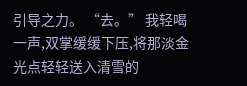引导之力。 “去。” 我轻喝一声,双掌缓缓下压,将那淡金光点轻轻送入清雪的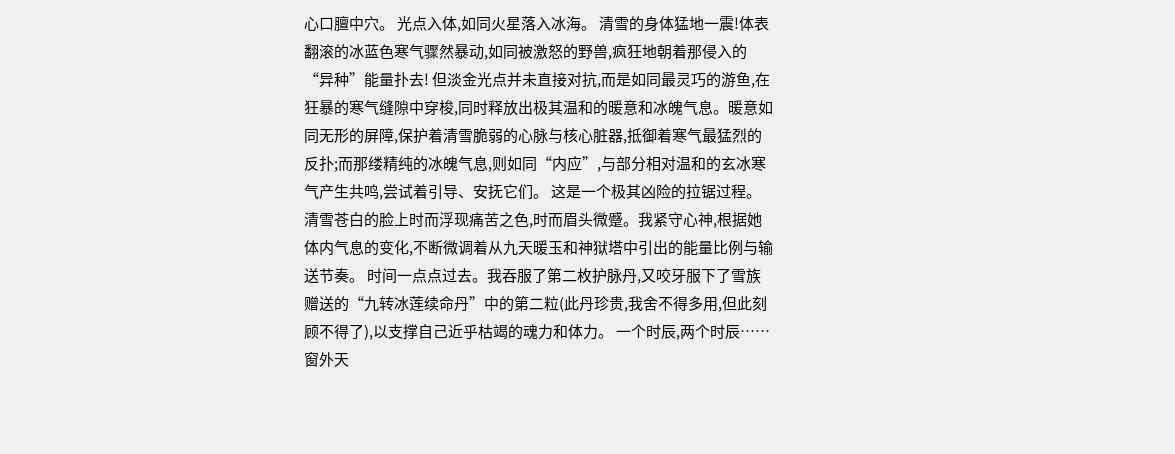心口膻中穴。 光点入体,如同火星落入冰海。 清雪的身体猛地一震!体表翻滚的冰蓝色寒气骤然暴动,如同被激怒的野兽,疯狂地朝着那侵入的“异种”能量扑去! 但淡金光点并未直接对抗,而是如同最灵巧的游鱼,在狂暴的寒气缝隙中穿梭,同时释放出极其温和的暖意和冰魄气息。暖意如同无形的屏障,保护着清雪脆弱的心脉与核心脏器,抵御着寒气最猛烈的反扑;而那缕精纯的冰魄气息,则如同“内应”,与部分相对温和的玄冰寒气产生共鸣,尝试着引导、安抚它们。 这是一个极其凶险的拉锯过程。清雪苍白的脸上时而浮现痛苦之色,时而眉头微蹙。我紧守心神,根据她体内气息的变化,不断微调着从九天暖玉和神狱塔中引出的能量比例与输送节奏。 时间一点点过去。我吞服了第二枚护脉丹,又咬牙服下了雪族赠送的“九转冰莲续命丹”中的第二粒(此丹珍贵,我舍不得多用,但此刻顾不得了),以支撑自己近乎枯竭的魂力和体力。 一个时辰,两个时辰…… 窗外天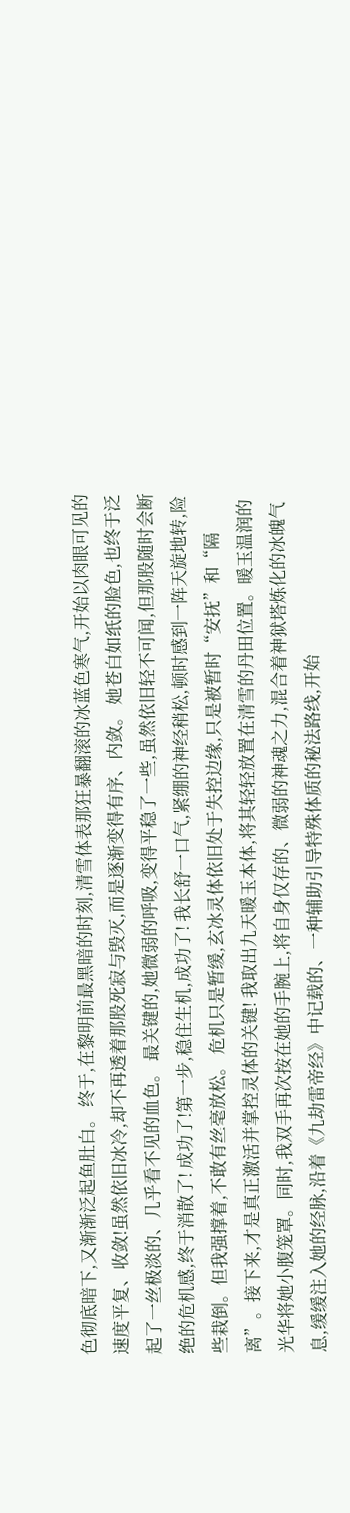色彻底暗下,又渐渐泛起鱼肚白。 终于,在黎明前最黑暗的时刻,清雪体表那狂暴翻滚的冰蓝色寒气,开始以肉眼可见的速度平复、收敛!虽然依旧冰冷,却不再透着那股死寂与毁灭,而是逐渐变得有序、内敛。 她苍白如纸的脸色,也终于泛起了一丝极淡的、几乎看不见的血色。 最关键的,她微弱的呼吸,变得平稳了一些,虽然依旧轻不可闻,但那股随时会断绝的危机感,终于消散了! 成功了!第一步,稳住生机,成功了! 我长舒一口气,紧绷的神经稍松,顿时感到一阵天旋地转,险些栽倒。但我强撑着,不敢有丝毫放松。 危机只是暂缓,玄冰灵体依旧处于失控边缘,只是被暂时“安抚”和“隔离”。接下来,才是真正激活并掌控灵体的关键! 我取出九天暖玉本体,将其轻轻放置在清雪的丹田位置。暖玉温润的光华将她小腹笼罩。同时,我双手再次按在她的手腕上,将自身仅存的、微弱的神魂之力,混合着神狱塔炼化的冰魄气息,缓缓注入她的经脉,沿着《九劫雷帝经》中记载的、一种辅助引导特殊体质的秘法路线,开始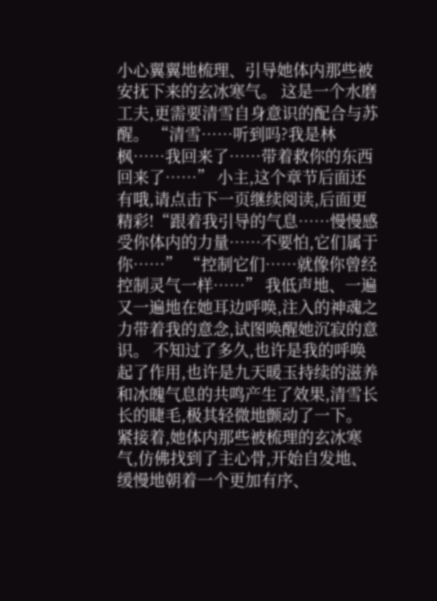小心翼翼地梳理、引导她体内那些被安抚下来的玄冰寒气。 这是一个水磨工夫,更需要清雪自身意识的配合与苏醒。 “清雪……听到吗?我是林枫……我回来了……带着救你的东西回来了……” 小主,这个章节后面还有哦,请点击下一页继续阅读,后面更精彩!“跟着我引导的气息……慢慢感受你体内的力量……不要怕,它们属于你……” “控制它们……就像你曾经控制灵气一样……” 我低声地、一遍又一遍地在她耳边呼唤,注入的神魂之力带着我的意念,试图唤醒她沉寂的意识。 不知过了多久,也许是我的呼唤起了作用,也许是九天暖玉持续的滋养和冰魄气息的共鸣产生了效果,清雪长长的睫毛,极其轻微地颤动了一下。 紧接着,她体内那些被梳理的玄冰寒气,仿佛找到了主心骨,开始自发地、缓慢地朝着一个更加有序、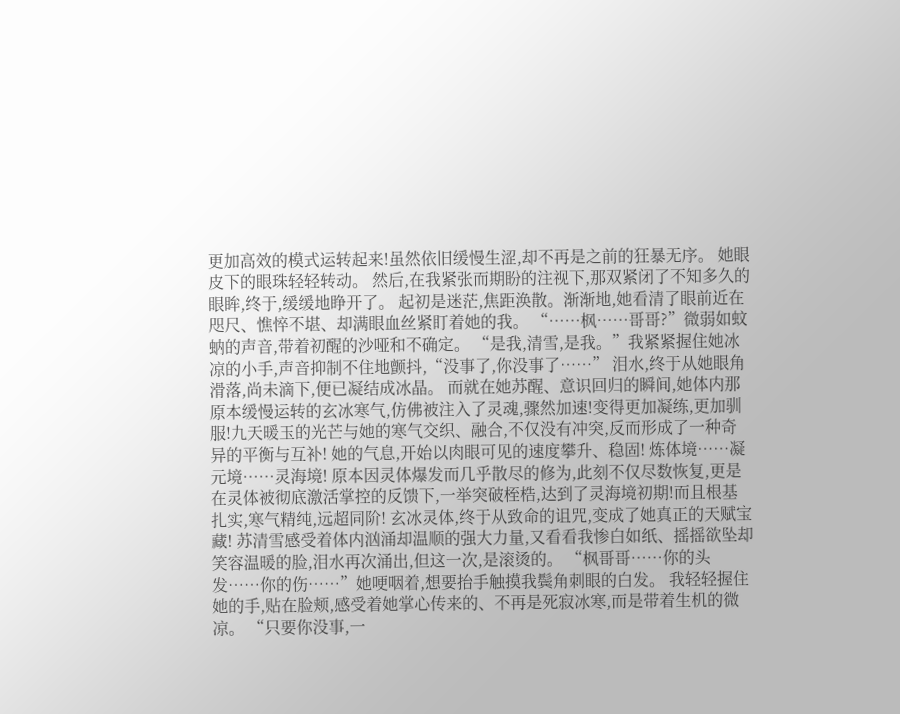更加高效的模式运转起来!虽然依旧缓慢生涩,却不再是之前的狂暴无序。 她眼皮下的眼珠轻轻转动。 然后,在我紧张而期盼的注视下,那双紧闭了不知多久的眼眸,终于,缓缓地睁开了。 起初是迷茫,焦距涣散。渐渐地,她看清了眼前近在咫尺、憔悴不堪、却满眼血丝紧盯着她的我。 “……枫……哥哥?”微弱如蚊蚋的声音,带着初醒的沙哑和不确定。 “是我,清雪,是我。”我紧紧握住她冰凉的小手,声音抑制不住地颤抖,“没事了,你没事了……” 泪水,终于从她眼角滑落,尚未滴下,便已凝结成冰晶。 而就在她苏醒、意识回归的瞬间,她体内那原本缓慢运转的玄冰寒气,仿佛被注入了灵魂,骤然加速!变得更加凝练,更加驯服!九天暖玉的光芒与她的寒气交织、融合,不仅没有冲突,反而形成了一种奇异的平衡与互补! 她的气息,开始以肉眼可见的速度攀升、稳固! 炼体境……凝元境……灵海境! 原本因灵体爆发而几乎散尽的修为,此刻不仅尽数恢复,更是在灵体被彻底激活掌控的反馈下,一举突破桎梏,达到了灵海境初期!而且根基扎实,寒气精纯,远超同阶! 玄冰灵体,终于从致命的诅咒,变成了她真正的天赋宝藏! 苏清雪感受着体内汹涌却温顺的强大力量,又看看我惨白如纸、摇摇欲坠却笑容温暖的脸,泪水再次涌出,但这一次,是滚烫的。 “枫哥哥……你的头发……你的伤……”她哽咽着,想要抬手触摸我鬓角刺眼的白发。 我轻轻握住她的手,贴在脸颊,感受着她掌心传来的、不再是死寂冰寒,而是带着生机的微凉。 “只要你没事,一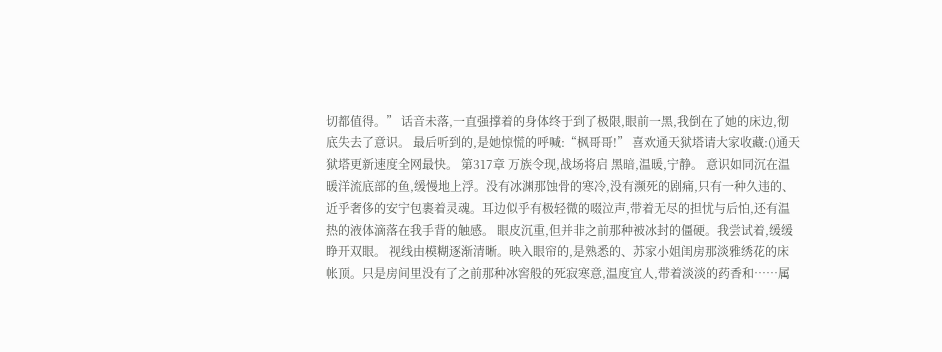切都值得。” 话音未落,一直强撑着的身体终于到了极限,眼前一黑,我倒在了她的床边,彻底失去了意识。 最后听到的,是她惊慌的呼喊:“枫哥哥!” 喜欢通天狱塔请大家收藏:()通天狱塔更新速度全网最快。 第317章 万族令现,战场将启 黑暗,温暖,宁静。 意识如同沉在温暖洋流底部的鱼,缓慢地上浮。没有冰渊那蚀骨的寒冷,没有濒死的剧痛,只有一种久违的、近乎奢侈的安宁包裹着灵魂。耳边似乎有极轻微的啜泣声,带着无尽的担忧与后怕,还有温热的液体滴落在我手背的触感。 眼皮沉重,但并非之前那种被冰封的僵硬。我尝试着,缓缓睁开双眼。 视线由模糊逐渐清晰。映入眼帘的,是熟悉的、苏家小姐闺房那淡雅绣花的床帐顶。只是房间里没有了之前那种冰窖般的死寂寒意,温度宜人,带着淡淡的药香和……属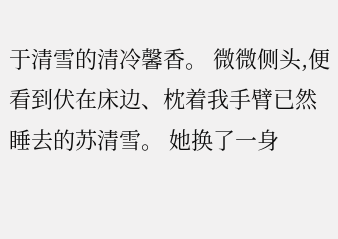于清雪的清冷馨香。 微微侧头,便看到伏在床边、枕着我手臂已然睡去的苏清雪。 她换了一身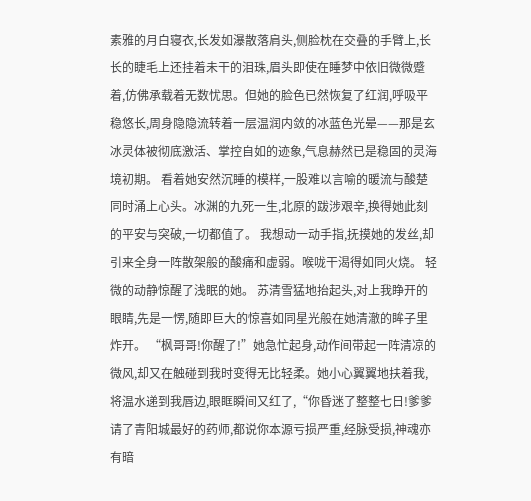素雅的月白寝衣,长发如瀑散落肩头,侧脸枕在交叠的手臂上,长长的睫毛上还挂着未干的泪珠,眉头即使在睡梦中依旧微微蹙着,仿佛承载着无数忧思。但她的脸色已然恢复了红润,呼吸平稳悠长,周身隐隐流转着一层温润内敛的冰蓝色光晕——那是玄冰灵体被彻底激活、掌控自如的迹象,气息赫然已是稳固的灵海境初期。 看着她安然沉睡的模样,一股难以言喻的暖流与酸楚同时涌上心头。冰渊的九死一生,北原的跋涉艰辛,换得她此刻的平安与突破,一切都值了。 我想动一动手指,抚摸她的发丝,却引来全身一阵散架般的酸痛和虚弱。喉咙干渴得如同火烧。 轻微的动静惊醒了浅眠的她。 苏清雪猛地抬起头,对上我睁开的眼睛,先是一愣,随即巨大的惊喜如同星光般在她清澈的眸子里炸开。 “枫哥哥!你醒了!”她急忙起身,动作间带起一阵清凉的微风,却又在触碰到我时变得无比轻柔。她小心翼翼地扶着我,将温水递到我唇边,眼眶瞬间又红了,“你昏迷了整整七日!爹爹请了青阳城最好的药师,都说你本源亏损严重,经脉受损,神魂亦有暗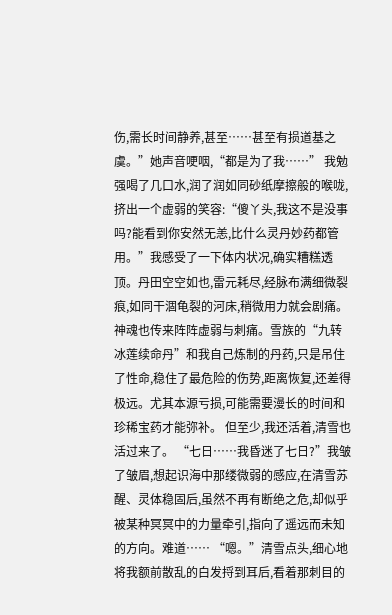伤,需长时间静养,甚至……甚至有损道基之虞。”她声音哽咽,“都是为了我……” 我勉强喝了几口水,润了润如同砂纸摩擦般的喉咙,挤出一个虚弱的笑容:“傻丫头,我这不是没事吗?能看到你安然无恙,比什么灵丹妙药都管用。”我感受了一下体内状况,确实糟糕透顶。丹田空空如也,雷元耗尽,经脉布满细微裂痕,如同干涸龟裂的河床,稍微用力就会剧痛。神魂也传来阵阵虚弱与刺痛。雪族的“九转冰莲续命丹”和我自己炼制的丹药,只是吊住了性命,稳住了最危险的伤势,距离恢复,还差得极远。尤其本源亏损,可能需要漫长的时间和珍稀宝药才能弥补。 但至少,我还活着,清雪也活过来了。 “七日……我昏迷了七日?”我皱了皱眉,想起识海中那缕微弱的感应,在清雪苏醒、灵体稳固后,虽然不再有断绝之危,却似乎被某种冥冥中的力量牵引,指向了遥远而未知的方向。难道…… “嗯。”清雪点头,细心地将我额前散乱的白发捋到耳后,看着那刺目的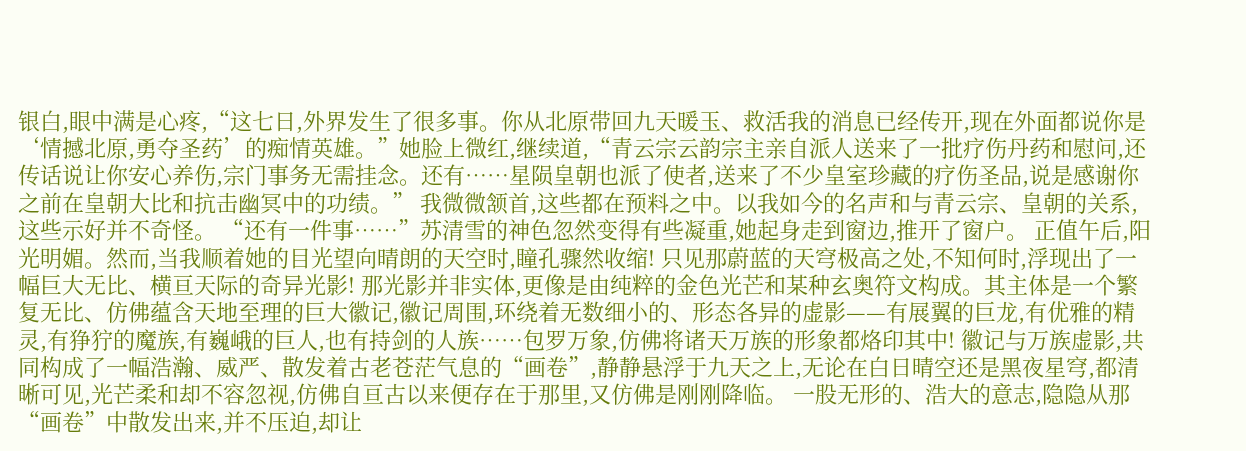银白,眼中满是心疼,“这七日,外界发生了很多事。你从北原带回九天暖玉、救活我的消息已经传开,现在外面都说你是‘情撼北原,勇夺圣药’的痴情英雄。”她脸上微红,继续道,“青云宗云韵宗主亲自派人送来了一批疗伤丹药和慰问,还传话说让你安心养伤,宗门事务无需挂念。还有……星陨皇朝也派了使者,送来了不少皇室珍藏的疗伤圣品,说是感谢你之前在皇朝大比和抗击幽冥中的功绩。” 我微微颔首,这些都在预料之中。以我如今的名声和与青云宗、皇朝的关系,这些示好并不奇怪。 “还有一件事……”苏清雪的神色忽然变得有些凝重,她起身走到窗边,推开了窗户。 正值午后,阳光明媚。然而,当我顺着她的目光望向晴朗的天空时,瞳孔骤然收缩! 只见那蔚蓝的天穹极高之处,不知何时,浮现出了一幅巨大无比、横亘天际的奇异光影! 那光影并非实体,更像是由纯粹的金色光芒和某种玄奥符文构成。其主体是一个繁复无比、仿佛蕴含天地至理的巨大徽记,徽记周围,环绕着无数细小的、形态各异的虚影——有展翼的巨龙,有优雅的精灵,有狰狞的魔族,有巍峨的巨人,也有持剑的人族……包罗万象,仿佛将诸天万族的形象都烙印其中! 徽记与万族虚影,共同构成了一幅浩瀚、威严、散发着古老苍茫气息的“画卷”,静静悬浮于九天之上,无论在白日晴空还是黑夜星穹,都清晰可见,光芒柔和却不容忽视,仿佛自亘古以来便存在于那里,又仿佛是刚刚降临。 一股无形的、浩大的意志,隐隐从那“画卷”中散发出来,并不压迫,却让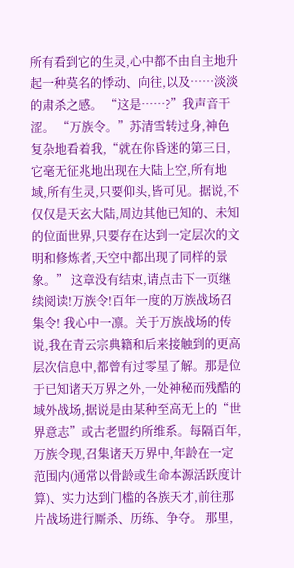所有看到它的生灵,心中都不由自主地升起一种莫名的悸动、向往,以及……淡淡的肃杀之感。 “这是……?”我声音干涩。 “万族令。”苏清雪转过身,神色复杂地看着我,“就在你昏迷的第三日,它毫无征兆地出现在大陆上空,所有地域,所有生灵,只要仰头,皆可见。据说,不仅仅是天玄大陆,周边其他已知的、未知的位面世界,只要存在达到一定层次的文明和修炼者,天空中都出现了同样的景象。” 这章没有结束,请点击下一页继续阅读!万族令!百年一度的万族战场召集令! 我心中一凛。关于万族战场的传说,我在青云宗典籍和后来接触到的更高层次信息中,都曾有过零星了解。那是位于已知诸天万界之外,一处神秘而残酷的域外战场,据说是由某种至高无上的“世界意志”或古老盟约所维系。每隔百年,万族令现,召集诸天万界中,年龄在一定范围内(通常以骨龄或生命本源活跃度计算)、实力达到门槛的各族天才,前往那片战场进行厮杀、历练、争夺。 那里,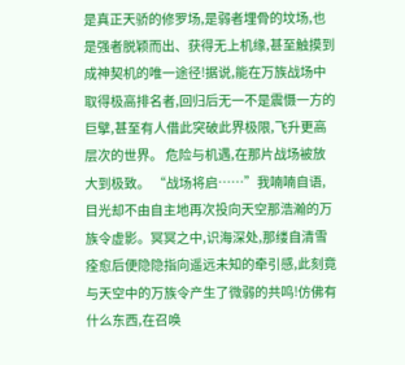是真正天骄的修罗场,是弱者埋骨的坟场,也是强者脱颖而出、获得无上机缘,甚至触摸到成神契机的唯一途径!据说,能在万族战场中取得极高排名者,回归后无一不是震慑一方的巨擘,甚至有人借此突破此界极限,飞升更高层次的世界。 危险与机遇,在那片战场被放大到极致。 “战场将启……”我喃喃自语,目光却不由自主地再次投向天空那浩瀚的万族令虚影。冥冥之中,识海深处,那缕自清雪痊愈后便隐隐指向遥远未知的牵引感,此刻竟与天空中的万族令产生了微弱的共鸣!仿佛有什么东西,在召唤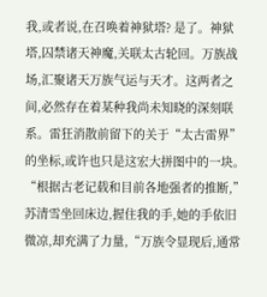我,或者说,在召唤着神狱塔? 是了。神狱塔,囚禁诸天神魔,关联太古轮回。万族战场,汇聚诸天万族气运与天才。这两者之间,必然存在着某种我尚未知晓的深刻联系。雷狂消散前留下的关于“太古雷界”的坐标,或许也只是这宏大拼图中的一块。 “根据古老记载和目前各地强者的推断,”苏清雪坐回床边,握住我的手,她的手依旧微凉,却充满了力量,“万族令显现后,通常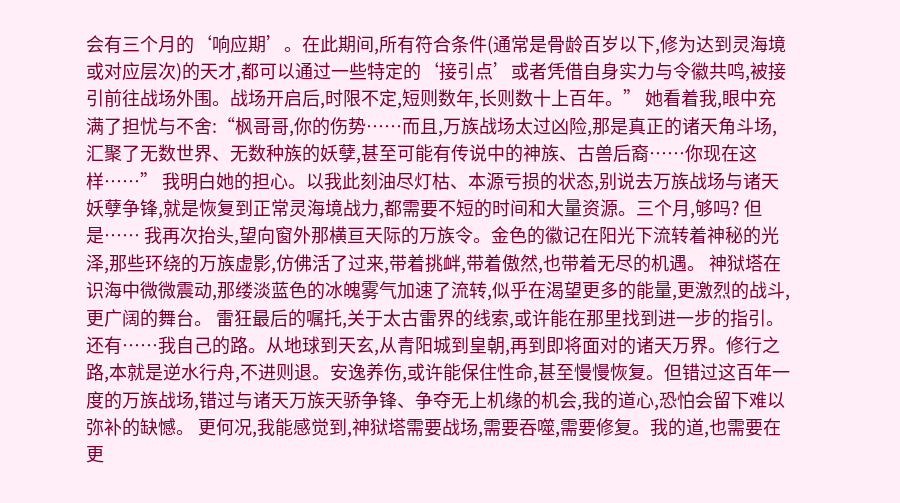会有三个月的‘响应期’。在此期间,所有符合条件(通常是骨龄百岁以下,修为达到灵海境或对应层次)的天才,都可以通过一些特定的‘接引点’或者凭借自身实力与令徽共鸣,被接引前往战场外围。战场开启后,时限不定,短则数年,长则数十上百年。” 她看着我,眼中充满了担忧与不舍:“枫哥哥,你的伤势……而且,万族战场太过凶险,那是真正的诸天角斗场,汇聚了无数世界、无数种族的妖孽,甚至可能有传说中的神族、古兽后裔……你现在这样……” 我明白她的担心。以我此刻油尽灯枯、本源亏损的状态,别说去万族战场与诸天妖孽争锋,就是恢复到正常灵海境战力,都需要不短的时间和大量资源。三个月,够吗? 但是…… 我再次抬头,望向窗外那横亘天际的万族令。金色的徽记在阳光下流转着神秘的光泽,那些环绕的万族虚影,仿佛活了过来,带着挑衅,带着傲然,也带着无尽的机遇。 神狱塔在识海中微微震动,那缕淡蓝色的冰魄雾气加速了流转,似乎在渴望更多的能量,更激烈的战斗,更广阔的舞台。 雷狂最后的嘱托,关于太古雷界的线索,或许能在那里找到进一步的指引。 还有……我自己的路。从地球到天玄,从青阳城到皇朝,再到即将面对的诸天万界。修行之路,本就是逆水行舟,不进则退。安逸养伤,或许能保住性命,甚至慢慢恢复。但错过这百年一度的万族战场,错过与诸天万族天骄争锋、争夺无上机缘的机会,我的道心,恐怕会留下难以弥补的缺憾。 更何况,我能感觉到,神狱塔需要战场,需要吞噬,需要修复。我的道,也需要在更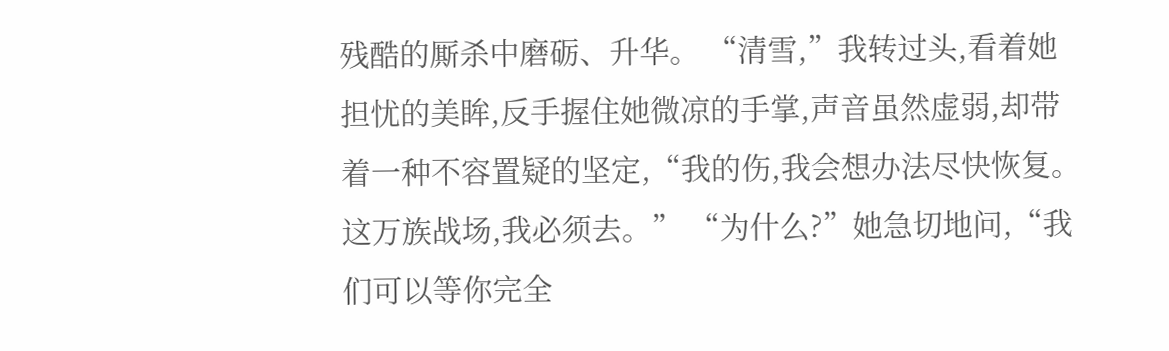残酷的厮杀中磨砺、升华。 “清雪,”我转过头,看着她担忧的美眸,反手握住她微凉的手掌,声音虽然虚弱,却带着一种不容置疑的坚定,“我的伤,我会想办法尽快恢复。这万族战场,我必须去。” “为什么?”她急切地问,“我们可以等你完全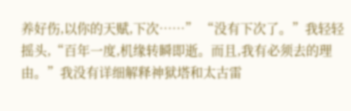养好伤,以你的天赋,下次……” “没有下次了。”我轻轻摇头,“百年一度,机缘转瞬即逝。而且,我有必须去的理由。”我没有详细解释神狱塔和太古雷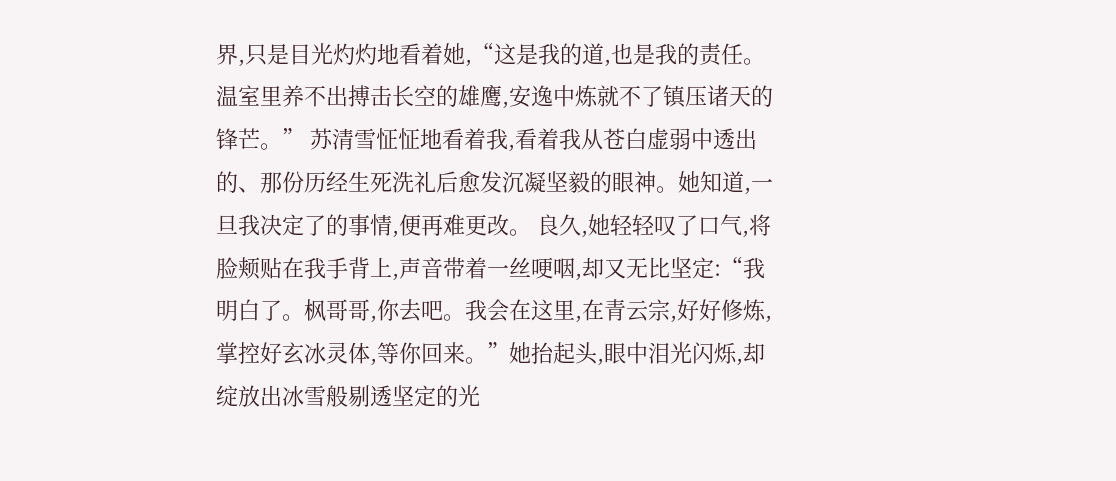界,只是目光灼灼地看着她,“这是我的道,也是我的责任。温室里养不出搏击长空的雄鹰,安逸中炼就不了镇压诸天的锋芒。” 苏清雪怔怔地看着我,看着我从苍白虚弱中透出的、那份历经生死洗礼后愈发沉凝坚毅的眼神。她知道,一旦我决定了的事情,便再难更改。 良久,她轻轻叹了口气,将脸颊贴在我手背上,声音带着一丝哽咽,却又无比坚定:“我明白了。枫哥哥,你去吧。我会在这里,在青云宗,好好修炼,掌控好玄冰灵体,等你回来。”她抬起头,眼中泪光闪烁,却绽放出冰雪般剔透坚定的光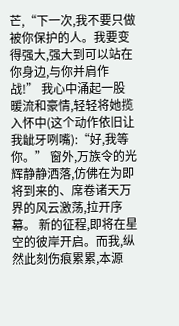芒,“下一次,我不要只做被你保护的人。我要变得强大,强大到可以站在你身边,与你并肩作战!” 我心中涌起一股暖流和豪情,轻轻将她揽入怀中(这个动作依旧让我龇牙咧嘴):“好,我等你。” 窗外,万族令的光辉静静洒落,仿佛在为即将到来的、席卷诸天万界的风云激荡,拉开序幕。 新的征程,即将在星空的彼岸开启。而我,纵然此刻伤痕累累,本源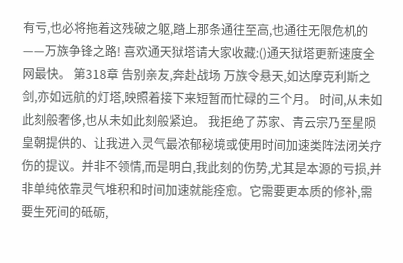有亏,也必将拖着这残破之躯,踏上那条通往至高,也通往无限危机的——万族争锋之路! 喜欢通天狱塔请大家收藏:()通天狱塔更新速度全网最快。 第318章 告别亲友,奔赴战场 万族令悬天,如达摩克利斯之剑,亦如远航的灯塔,映照着接下来短暂而忙碌的三个月。 时间,从未如此刻般奢侈,也从未如此刻般紧迫。 我拒绝了苏家、青云宗乃至星陨皇朝提供的、让我进入灵气最浓郁秘境或使用时间加速类阵法闭关疗伤的提议。并非不领情,而是明白,我此刻的伤势,尤其是本源的亏损,并非单纯依靠灵气堆积和时间加速就能痊愈。它需要更本质的修补,需要生死间的砥砺,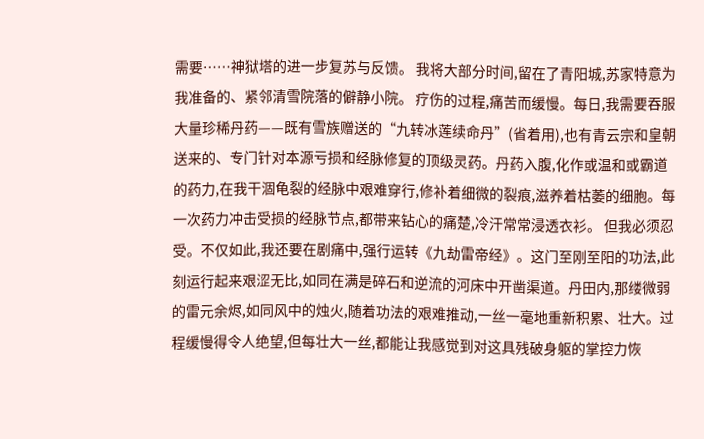需要……神狱塔的进一步复苏与反馈。 我将大部分时间,留在了青阳城,苏家特意为我准备的、紧邻清雪院落的僻静小院。 疗伤的过程,痛苦而缓慢。每日,我需要吞服大量珍稀丹药——既有雪族赠送的“九转冰莲续命丹”(省着用),也有青云宗和皇朝送来的、专门针对本源亏损和经脉修复的顶级灵药。丹药入腹,化作或温和或霸道的药力,在我干涸龟裂的经脉中艰难穿行,修补着细微的裂痕,滋养着枯萎的细胞。每一次药力冲击受损的经脉节点,都带来钻心的痛楚,冷汗常常浸透衣衫。 但我必须忍受。不仅如此,我还要在剧痛中,强行运转《九劫雷帝经》。这门至刚至阳的功法,此刻运行起来艰涩无比,如同在满是碎石和逆流的河床中开凿渠道。丹田内,那缕微弱的雷元余烬,如同风中的烛火,随着功法的艰难推动,一丝一毫地重新积累、壮大。过程缓慢得令人绝望,但每壮大一丝,都能让我感觉到对这具残破身躯的掌控力恢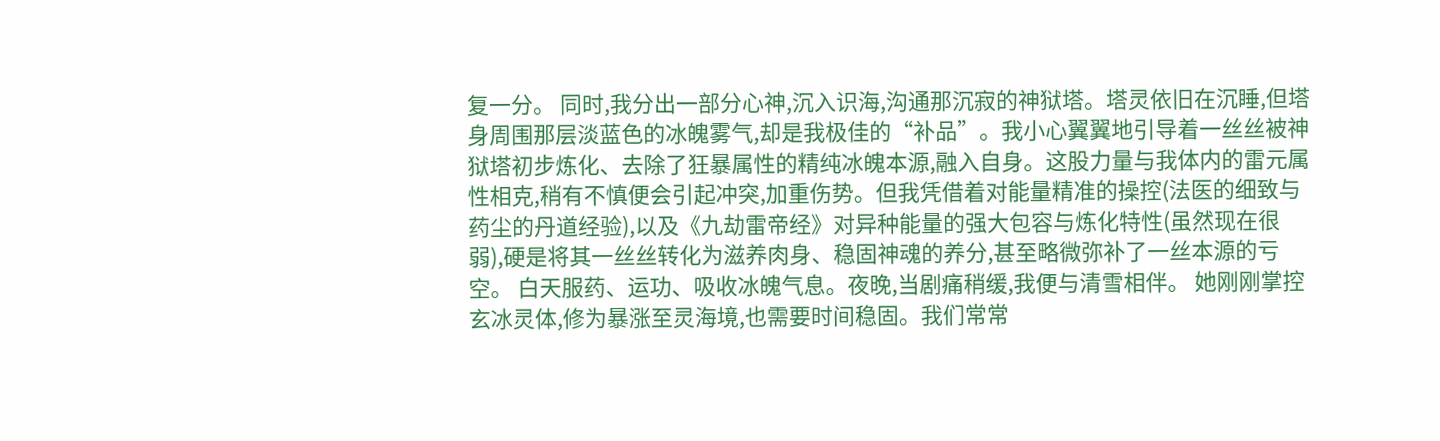复一分。 同时,我分出一部分心神,沉入识海,沟通那沉寂的神狱塔。塔灵依旧在沉睡,但塔身周围那层淡蓝色的冰魄雾气,却是我极佳的“补品”。我小心翼翼地引导着一丝丝被神狱塔初步炼化、去除了狂暴属性的精纯冰魄本源,融入自身。这股力量与我体内的雷元属性相克,稍有不慎便会引起冲突,加重伤势。但我凭借着对能量精准的操控(法医的细致与药尘的丹道经验),以及《九劫雷帝经》对异种能量的强大包容与炼化特性(虽然现在很弱),硬是将其一丝丝转化为滋养肉身、稳固神魂的养分,甚至略微弥补了一丝本源的亏空。 白天服药、运功、吸收冰魄气息。夜晚,当剧痛稍缓,我便与清雪相伴。 她刚刚掌控玄冰灵体,修为暴涨至灵海境,也需要时间稳固。我们常常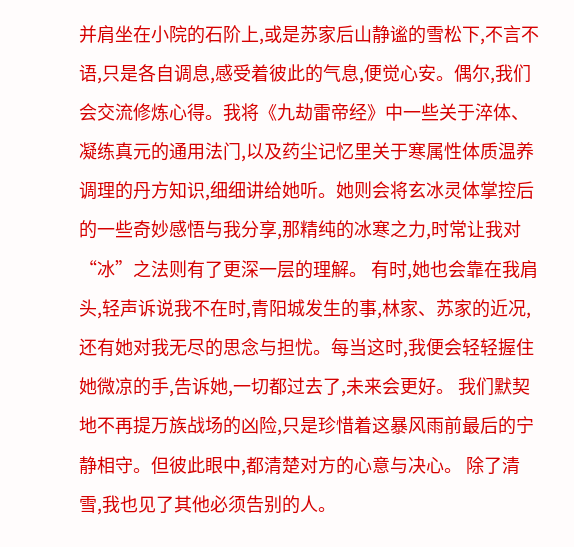并肩坐在小院的石阶上,或是苏家后山静谧的雪松下,不言不语,只是各自调息,感受着彼此的气息,便觉心安。偶尔,我们会交流修炼心得。我将《九劫雷帝经》中一些关于淬体、凝练真元的通用法门,以及药尘记忆里关于寒属性体质温养调理的丹方知识,细细讲给她听。她则会将玄冰灵体掌控后的一些奇妙感悟与我分享,那精纯的冰寒之力,时常让我对“冰”之法则有了更深一层的理解。 有时,她也会靠在我肩头,轻声诉说我不在时,青阳城发生的事,林家、苏家的近况,还有她对我无尽的思念与担忧。每当这时,我便会轻轻握住她微凉的手,告诉她,一切都过去了,未来会更好。 我们默契地不再提万族战场的凶险,只是珍惜着这暴风雨前最后的宁静相守。但彼此眼中,都清楚对方的心意与决心。 除了清雪,我也见了其他必须告别的人。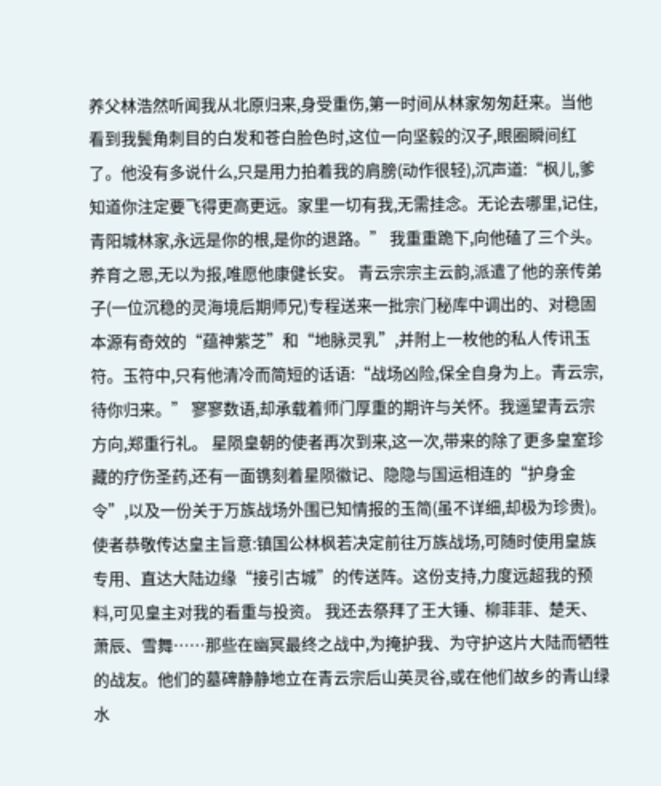养父林浩然听闻我从北原归来,身受重伤,第一时间从林家匆匆赶来。当他看到我鬓角刺目的白发和苍白脸色时,这位一向坚毅的汉子,眼圈瞬间红了。他没有多说什么,只是用力拍着我的肩膀(动作很轻),沉声道:“枫儿,爹知道你注定要飞得更高更远。家里一切有我,无需挂念。无论去哪里,记住,青阳城林家,永远是你的根,是你的退路。” 我重重跪下,向他磕了三个头。养育之恩,无以为报,唯愿他康健长安。 青云宗宗主云韵,派遣了他的亲传弟子(一位沉稳的灵海境后期师兄)专程送来一批宗门秘库中调出的、对稳固本源有奇效的“蕴神紫芝”和“地脉灵乳”,并附上一枚他的私人传讯玉符。玉符中,只有他清冷而简短的话语:“战场凶险,保全自身为上。青云宗,待你归来。” 寥寥数语,却承载着师门厚重的期许与关怀。我遥望青云宗方向,郑重行礼。 星陨皇朝的使者再次到来,这一次,带来的除了更多皇室珍藏的疗伤圣药,还有一面镌刻着星陨徽记、隐隐与国运相连的“护身金令”,以及一份关于万族战场外围已知情报的玉简(虽不详细,却极为珍贵)。使者恭敬传达皇主旨意:镇国公林枫若决定前往万族战场,可随时使用皇族专用、直达大陆边缘“接引古城”的传送阵。这份支持,力度远超我的预料,可见皇主对我的看重与投资。 我还去祭拜了王大锤、柳菲菲、楚天、萧辰、雪舞……那些在幽冥最终之战中,为掩护我、为守护这片大陆而牺牲的战友。他们的墓碑静静地立在青云宗后山英灵谷,或在他们故乡的青山绿水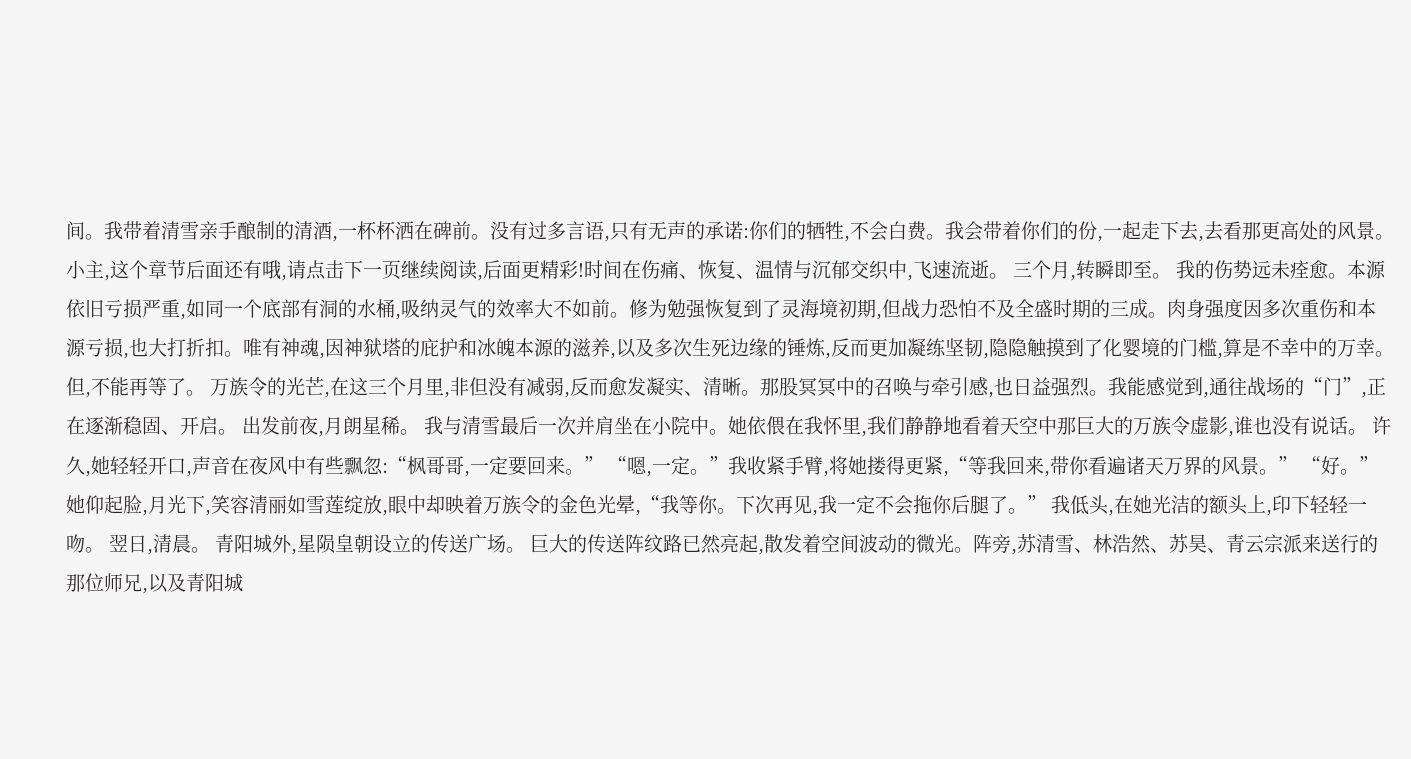间。我带着清雪亲手酿制的清酒,一杯杯洒在碑前。没有过多言语,只有无声的承诺:你们的牺牲,不会白费。我会带着你们的份,一起走下去,去看那更高处的风景。 小主,这个章节后面还有哦,请点击下一页继续阅读,后面更精彩!时间在伤痛、恢复、温情与沉郁交织中,飞速流逝。 三个月,转瞬即至。 我的伤势远未痊愈。本源依旧亏损严重,如同一个底部有洞的水桶,吸纳灵气的效率大不如前。修为勉强恢复到了灵海境初期,但战力恐怕不及全盛时期的三成。肉身强度因多次重伤和本源亏损,也大打折扣。唯有神魂,因神狱塔的庇护和冰魄本源的滋养,以及多次生死边缘的锤炼,反而更加凝练坚韧,隐隐触摸到了化婴境的门槛,算是不幸中的万幸。 但,不能再等了。 万族令的光芒,在这三个月里,非但没有减弱,反而愈发凝实、清晰。那股冥冥中的召唤与牵引感,也日益强烈。我能感觉到,通往战场的“门”,正在逐渐稳固、开启。 出发前夜,月朗星稀。 我与清雪最后一次并肩坐在小院中。她依偎在我怀里,我们静静地看着天空中那巨大的万族令虚影,谁也没有说话。 许久,她轻轻开口,声音在夜风中有些飘忽:“枫哥哥,一定要回来。” “嗯,一定。”我收紧手臂,将她搂得更紧,“等我回来,带你看遍诸天万界的风景。” “好。”她仰起脸,月光下,笑容清丽如雪莲绽放,眼中却映着万族令的金色光晕,“我等你。下次再见,我一定不会拖你后腿了。” 我低头,在她光洁的额头上,印下轻轻一吻。 翌日,清晨。 青阳城外,星陨皇朝设立的传送广场。 巨大的传送阵纹路已然亮起,散发着空间波动的微光。阵旁,苏清雪、林浩然、苏昊、青云宗派来送行的那位师兄,以及青阳城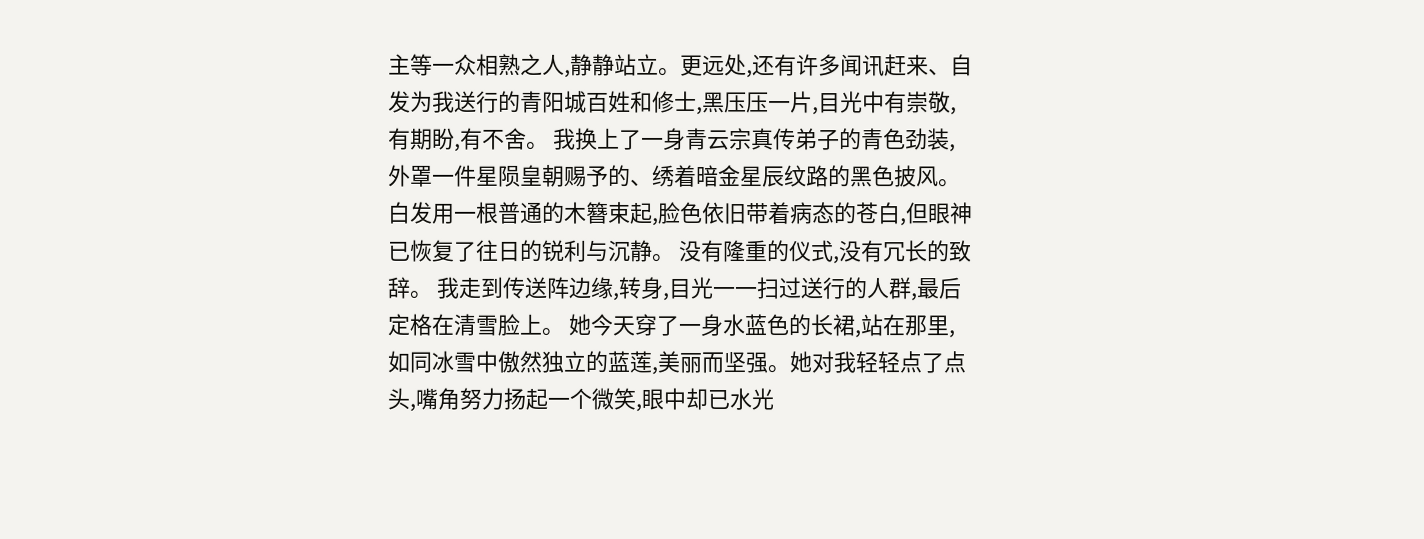主等一众相熟之人,静静站立。更远处,还有许多闻讯赶来、自发为我送行的青阳城百姓和修士,黑压压一片,目光中有崇敬,有期盼,有不舍。 我换上了一身青云宗真传弟子的青色劲装,外罩一件星陨皇朝赐予的、绣着暗金星辰纹路的黑色披风。白发用一根普通的木簪束起,脸色依旧带着病态的苍白,但眼神已恢复了往日的锐利与沉静。 没有隆重的仪式,没有冗长的致辞。 我走到传送阵边缘,转身,目光一一扫过送行的人群,最后定格在清雪脸上。 她今天穿了一身水蓝色的长裙,站在那里,如同冰雪中傲然独立的蓝莲,美丽而坚强。她对我轻轻点了点头,嘴角努力扬起一个微笑,眼中却已水光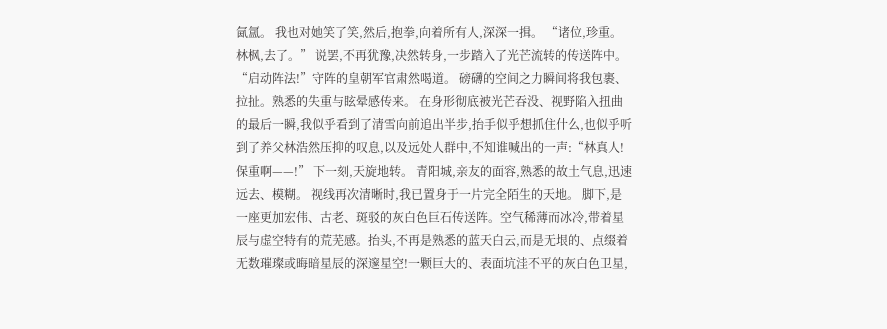氤氲。 我也对她笑了笑,然后,抱拳,向着所有人,深深一揖。 “诸位,珍重。林枫,去了。” 说罢,不再犹豫,决然转身,一步踏入了光芒流转的传送阵中。 “启动阵法!”守阵的皇朝军官肃然喝道。 磅礴的空间之力瞬间将我包裹、拉扯。熟悉的失重与眩晕感传来。 在身形彻底被光芒吞没、视野陷入扭曲的最后一瞬,我似乎看到了清雪向前追出半步,抬手似乎想抓住什么,也似乎听到了养父林浩然压抑的叹息,以及远处人群中,不知谁喊出的一声:“林真人!保重啊——!” 下一刻,天旋地转。 青阳城,亲友的面容,熟悉的故土气息,迅速远去、模糊。 视线再次清晰时,我已置身于一片完全陌生的天地。 脚下,是一座更加宏伟、古老、斑驳的灰白色巨石传送阵。空气稀薄而冰冷,带着星辰与虚空特有的荒芜感。抬头,不再是熟悉的蓝天白云,而是无垠的、点缀着无数璀璨或晦暗星辰的深邃星空!一颗巨大的、表面坑洼不平的灰白色卫星,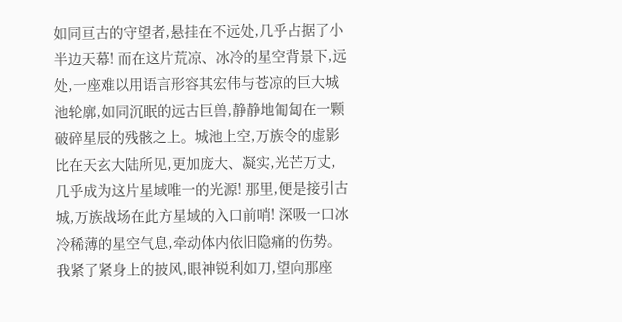如同亘古的守望者,悬挂在不远处,几乎占据了小半边天幕! 而在这片荒凉、冰冷的星空背景下,远处,一座难以用语言形容其宏伟与苍凉的巨大城池轮廓,如同沉眠的远古巨兽,静静地匍匐在一颗破碎星辰的残骸之上。城池上空,万族令的虚影比在天玄大陆所见,更加庞大、凝实,光芒万丈,几乎成为这片星域唯一的光源! 那里,便是接引古城,万族战场在此方星域的入口前哨! 深吸一口冰冷稀薄的星空气息,牵动体内依旧隐痛的伤势。我紧了紧身上的披风,眼神锐利如刀,望向那座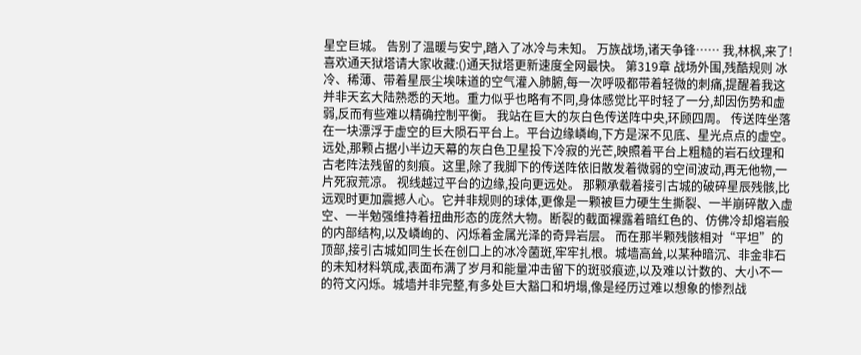星空巨城。 告别了温暖与安宁,踏入了冰冷与未知。 万族战场,诸天争锋…… 我,林枫,来了! 喜欢通天狱塔请大家收藏:()通天狱塔更新速度全网最快。 第319章 战场外围,残酷规则 冰冷、稀薄、带着星辰尘埃味道的空气灌入肺腑,每一次呼吸都带着轻微的刺痛,提醒着我这并非天玄大陆熟悉的天地。重力似乎也略有不同,身体感觉比平时轻了一分,却因伤势和虚弱,反而有些难以精确控制平衡。 我站在巨大的灰白色传送阵中央,环顾四周。 传送阵坐落在一块漂浮于虚空的巨大陨石平台上。平台边缘嶙峋,下方是深不见底、星光点点的虚空。远处,那颗占据小半边天幕的灰白色卫星投下冷寂的光芒,映照着平台上粗糙的岩石纹理和古老阵法残留的刻痕。这里,除了我脚下的传送阵依旧散发着微弱的空间波动,再无他物,一片死寂荒凉。 视线越过平台的边缘,投向更远处。 那颗承载着接引古城的破碎星辰残骸,比远观时更加震撼人心。它并非规则的球体,更像是一颗被巨力硬生生撕裂、一半崩碎散入虚空、一半勉强维持着扭曲形态的庞然大物。断裂的截面裸露着暗红色的、仿佛冷却熔岩般的内部结构,以及嶙峋的、闪烁着金属光泽的奇异岩层。 而在那半颗残骸相对“平坦”的顶部,接引古城如同生长在创口上的冰冷菌斑,牢牢扎根。城墙高耸,以某种暗沉、非金非石的未知材料筑成,表面布满了岁月和能量冲击留下的斑驳痕迹,以及难以计数的、大小不一的符文闪烁。城墙并非完整,有多处巨大豁口和坍塌,像是经历过难以想象的惨烈战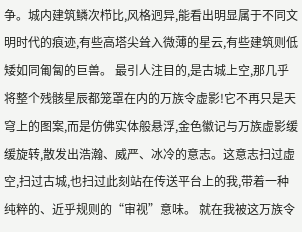争。城内建筑鳞次栉比,风格迥异,能看出明显属于不同文明时代的痕迹,有些高塔尖耸入微薄的星云,有些建筑则低矮如同匍匐的巨兽。 最引人注目的,是古城上空,那几乎将整个残骸星辰都笼罩在内的万族令虚影!它不再只是天穹上的图案,而是仿佛实体般悬浮,金色徽记与万族虚影缓缓旋转,散发出浩瀚、威严、冰冷的意志。这意志扫过虚空,扫过古城,也扫过此刻站在传送平台上的我,带着一种纯粹的、近乎规则的“审视”意味。 就在我被这万族令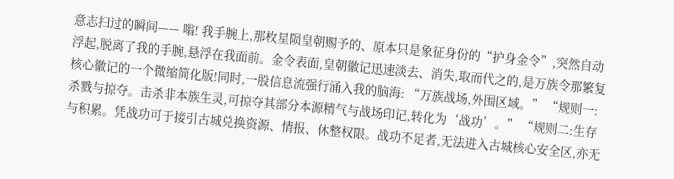意志扫过的瞬间—— 嗡! 我手腕上,那枚星陨皇朝赐予的、原本只是象征身份的“护身金令”,突然自动浮起,脱离了我的手腕,悬浮在我面前。金令表面,皇朝徽记迅速淡去、消失,取而代之的,是万族令那繁复核心徽记的一个微缩简化版!同时,一股信息流强行涌入我的脑海: “万族战场,外围区域。” “规则一:杀戮与掠夺。击杀非本族生灵,可掠夺其部分本源精气与战场印记,转化为‘战功’。” “规则二:生存与积累。凭战功可于接引古城兑换资源、情报、休整权限。战功不足者,无法进入古城核心安全区,亦无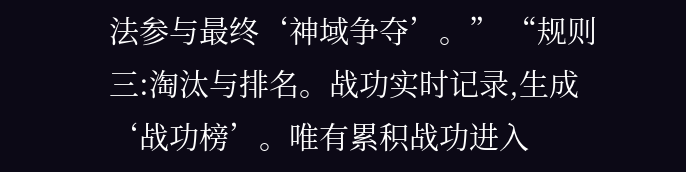法参与最终‘神域争夺’。” “规则三:淘汰与排名。战功实时记录,生成‘战功榜’。唯有累积战功进入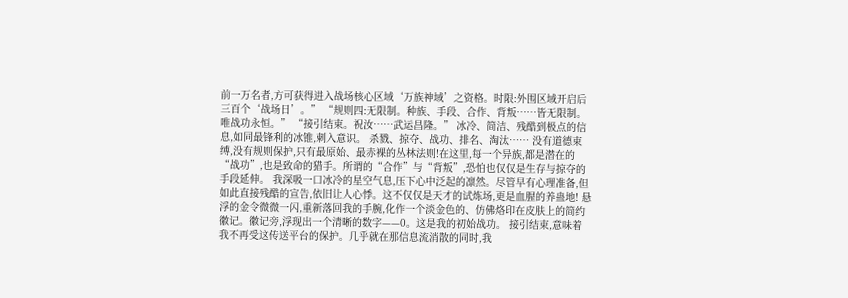前一万名者,方可获得进入战场核心区域‘万族神域’之资格。时限:外围区域开启后三百个‘战场日’。” “规则四:无限制。种族、手段、合作、背叛……皆无限制。唯战功永恒。” “接引结束。祝汝……武运昌隆。” 冰冷、简洁、残酷到极点的信息,如同最锋利的冰锥,刺入意识。 杀戮、掠夺、战功、排名、淘汰…… 没有道德束缚,没有规则保护,只有最原始、最赤裸的丛林法则!在这里,每一个异族,都是潜在的“战功”,也是致命的猎手。所谓的“合作”与“背叛”,恐怕也仅仅是生存与掠夺的手段延伸。 我深吸一口冰冷的星空气息,压下心中泛起的凛然。尽管早有心理准备,但如此直接残酷的宣告,依旧让人心悸。这不仅仅是天才的试炼场,更是血腥的养蛊地! 悬浮的金令微微一闪,重新落回我的手腕,化作一个淡金色的、仿佛烙印在皮肤上的简约徽记。徽记旁,浮现出一个清晰的数字——0。这是我的初始战功。 接引结束,意味着我不再受这传送平台的保护。几乎就在那信息流消散的同时,我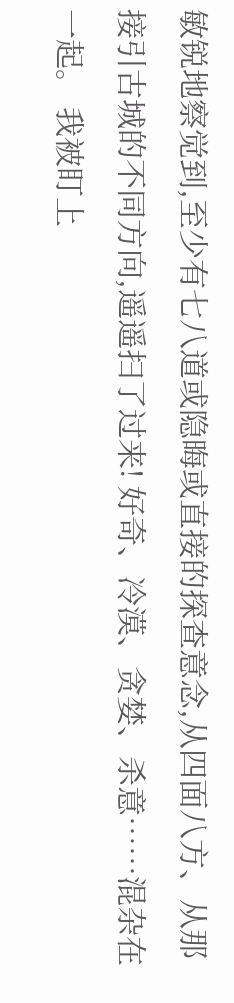敏锐地察觉到,至少有七八道或隐晦或直接的探查意念,从四面八方、从那接引古城的不同方向,遥遥扫了过来! 好奇、冷漠、贪婪、杀意……混杂在一起。 我被盯上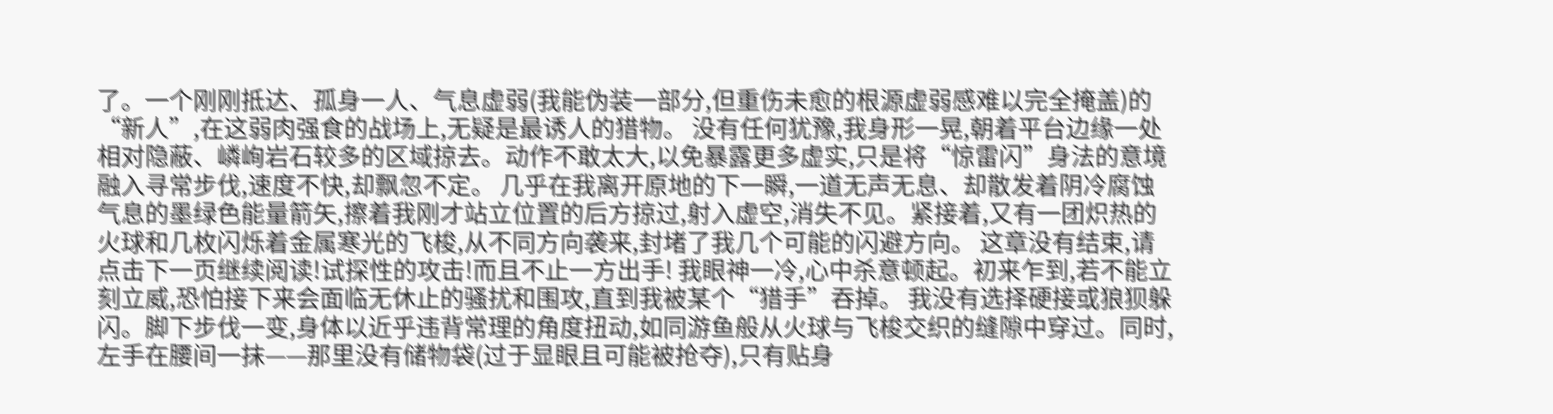了。一个刚刚抵达、孤身一人、气息虚弱(我能伪装一部分,但重伤未愈的根源虚弱感难以完全掩盖)的“新人”,在这弱肉强食的战场上,无疑是最诱人的猎物。 没有任何犹豫,我身形一晃,朝着平台边缘一处相对隐蔽、嶙峋岩石较多的区域掠去。动作不敢太大,以免暴露更多虚实,只是将“惊雷闪”身法的意境融入寻常步伐,速度不快,却飘忽不定。 几乎在我离开原地的下一瞬,一道无声无息、却散发着阴冷腐蚀气息的墨绿色能量箭矢,擦着我刚才站立位置的后方掠过,射入虚空,消失不见。紧接着,又有一团炽热的火球和几枚闪烁着金属寒光的飞梭,从不同方向袭来,封堵了我几个可能的闪避方向。 这章没有结束,请点击下一页继续阅读!试探性的攻击!而且不止一方出手! 我眼神一冷,心中杀意顿起。初来乍到,若不能立刻立威,恐怕接下来会面临无休止的骚扰和围攻,直到我被某个“猎手”吞掉。 我没有选择硬接或狼狈躲闪。脚下步伐一变,身体以近乎违背常理的角度扭动,如同游鱼般从火球与飞梭交织的缝隙中穿过。同时,左手在腰间一抹——那里没有储物袋(过于显眼且可能被抢夺),只有贴身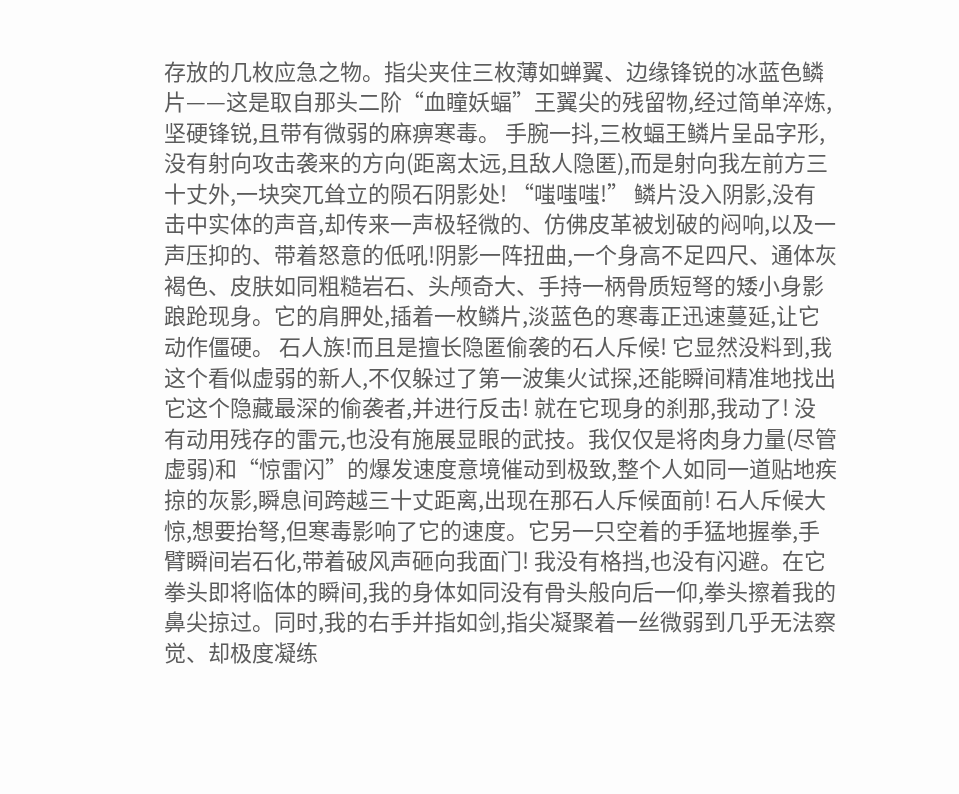存放的几枚应急之物。指尖夹住三枚薄如蝉翼、边缘锋锐的冰蓝色鳞片——这是取自那头二阶“血瞳妖蝠”王翼尖的残留物,经过简单淬炼,坚硬锋锐,且带有微弱的麻痹寒毒。 手腕一抖,三枚蝠王鳞片呈品字形,没有射向攻击袭来的方向(距离太远,且敌人隐匿),而是射向我左前方三十丈外,一块突兀耸立的陨石阴影处! “嗤嗤嗤!” 鳞片没入阴影,没有击中实体的声音,却传来一声极轻微的、仿佛皮革被划破的闷响,以及一声压抑的、带着怒意的低吼!阴影一阵扭曲,一个身高不足四尺、通体灰褐色、皮肤如同粗糙岩石、头颅奇大、手持一柄骨质短弩的矮小身影踉跄现身。它的肩胛处,插着一枚鳞片,淡蓝色的寒毒正迅速蔓延,让它动作僵硬。 石人族!而且是擅长隐匿偷袭的石人斥候! 它显然没料到,我这个看似虚弱的新人,不仅躲过了第一波集火试探,还能瞬间精准地找出它这个隐藏最深的偷袭者,并进行反击! 就在它现身的刹那,我动了! 没有动用残存的雷元,也没有施展显眼的武技。我仅仅是将肉身力量(尽管虚弱)和“惊雷闪”的爆发速度意境催动到极致,整个人如同一道贴地疾掠的灰影,瞬息间跨越三十丈距离,出现在那石人斥候面前! 石人斥候大惊,想要抬弩,但寒毒影响了它的速度。它另一只空着的手猛地握拳,手臂瞬间岩石化,带着破风声砸向我面门! 我没有格挡,也没有闪避。在它拳头即将临体的瞬间,我的身体如同没有骨头般向后一仰,拳头擦着我的鼻尖掠过。同时,我的右手并指如剑,指尖凝聚着一丝微弱到几乎无法察觉、却极度凝练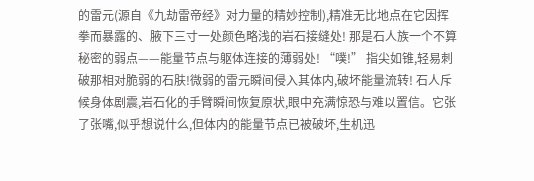的雷元(源自《九劫雷帝经》对力量的精妙控制),精准无比地点在它因挥拳而暴露的、腋下三寸一处颜色略浅的岩石接缝处! 那是石人族一个不算秘密的弱点——能量节点与躯体连接的薄弱处! “噗!” 指尖如锥,轻易刺破那相对脆弱的石肤!微弱的雷元瞬间侵入其体内,破坏能量流转! 石人斥候身体剧震,岩石化的手臂瞬间恢复原状,眼中充满惊恐与难以置信。它张了张嘴,似乎想说什么,但体内的能量节点已被破坏,生机迅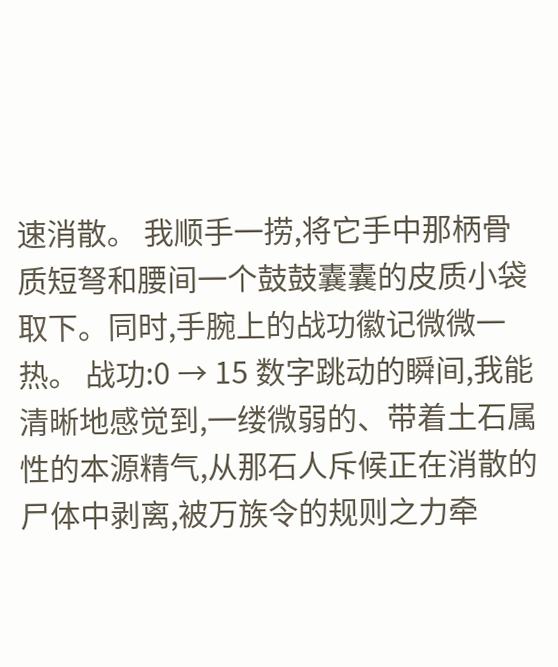速消散。 我顺手一捞,将它手中那柄骨质短弩和腰间一个鼓鼓囊囊的皮质小袋取下。同时,手腕上的战功徽记微微一热。 战功:0 → 15 数字跳动的瞬间,我能清晰地感觉到,一缕微弱的、带着土石属性的本源精气,从那石人斥候正在消散的尸体中剥离,被万族令的规则之力牵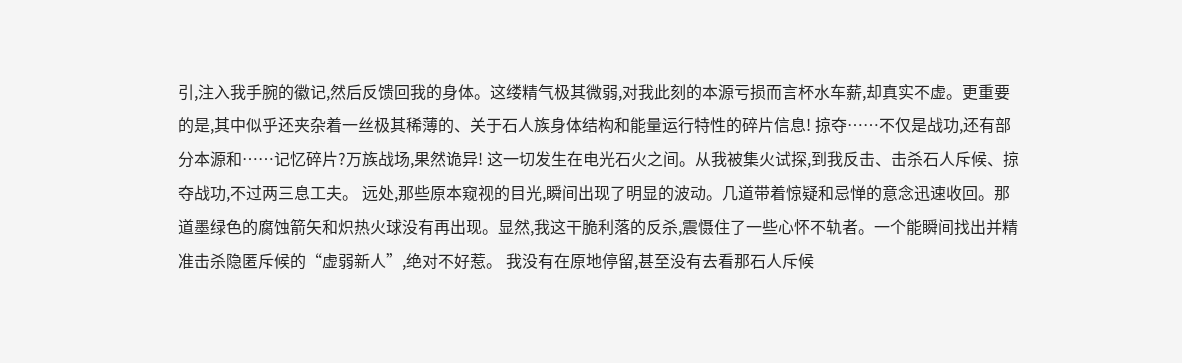引,注入我手腕的徽记,然后反馈回我的身体。这缕精气极其微弱,对我此刻的本源亏损而言杯水车薪,却真实不虚。更重要的是,其中似乎还夹杂着一丝极其稀薄的、关于石人族身体结构和能量运行特性的碎片信息! 掠夺……不仅是战功,还有部分本源和……记忆碎片?万族战场,果然诡异! 这一切发生在电光石火之间。从我被集火试探,到我反击、击杀石人斥候、掠夺战功,不过两三息工夫。 远处,那些原本窥视的目光,瞬间出现了明显的波动。几道带着惊疑和忌惮的意念迅速收回。那道墨绿色的腐蚀箭矢和炽热火球没有再出现。显然,我这干脆利落的反杀,震慑住了一些心怀不轨者。一个能瞬间找出并精准击杀隐匿斥候的“虚弱新人”,绝对不好惹。 我没有在原地停留,甚至没有去看那石人斥候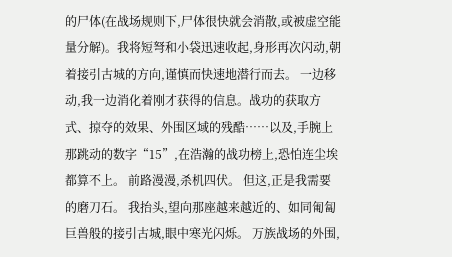的尸体(在战场规则下,尸体很快就会消散,或被虚空能量分解)。我将短弩和小袋迅速收起,身形再次闪动,朝着接引古城的方向,谨慎而快速地潜行而去。 一边移动,我一边消化着刚才获得的信息。战功的获取方式、掠夺的效果、外围区域的残酷……以及,手腕上那跳动的数字“15”,在浩瀚的战功榜上,恐怕连尘埃都算不上。 前路漫漫,杀机四伏。 但这,正是我需要的磨刀石。 我抬头,望向那座越来越近的、如同匍匐巨兽般的接引古城,眼中寒光闪烁。 万族战场的外围,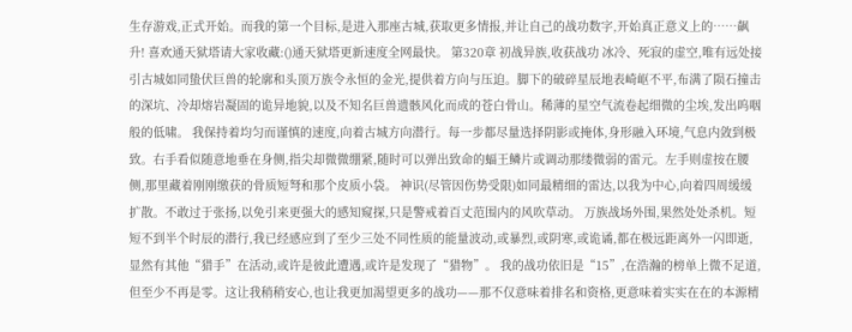生存游戏,正式开始。而我的第一个目标,是进入那座古城,获取更多情报,并让自己的战功数字,开始真正意义上的……飙升! 喜欢通天狱塔请大家收藏:()通天狱塔更新速度全网最快。 第320章 初战异族,收获战功 冰冷、死寂的虚空,唯有远处接引古城如同蛰伏巨兽的轮廓和头顶万族令永恒的金光,提供着方向与压迫。脚下的破碎星辰地表崎岖不平,布满了陨石撞击的深坑、冷却熔岩凝固的诡异地貌,以及不知名巨兽遗骸风化而成的苍白骨山。稀薄的星空气流卷起细微的尘埃,发出呜咽般的低啸。 我保持着均匀而谨慎的速度,向着古城方向潜行。每一步都尽量选择阴影或掩体,身形融入环境,气息内敛到极致。右手看似随意地垂在身侧,指尖却微微绷紧,随时可以弹出致命的蝠王鳞片或调动那缕微弱的雷元。左手则虚按在腰侧,那里藏着刚刚缴获的骨质短弩和那个皮质小袋。 神识(尽管因伤势受限)如同最精细的雷达,以我为中心,向着四周缓缓扩散。不敢过于张扬,以免引来更强大的感知窥探,只是警戒着百丈范围内的风吹草动。 万族战场外围,果然处处杀机。短短不到半个时辰的潜行,我已经感应到了至少三处不同性质的能量波动,或暴烈,或阴寒,或诡谲,都在极远距离外一闪即逝,显然有其他“猎手”在活动,或许是彼此遭遇,或许是发现了“猎物”。 我的战功依旧是“15”,在浩瀚的榜单上微不足道,但至少不再是零。这让我稍稍安心,也让我更加渴望更多的战功——那不仅意味着排名和资格,更意味着实实在在的本源精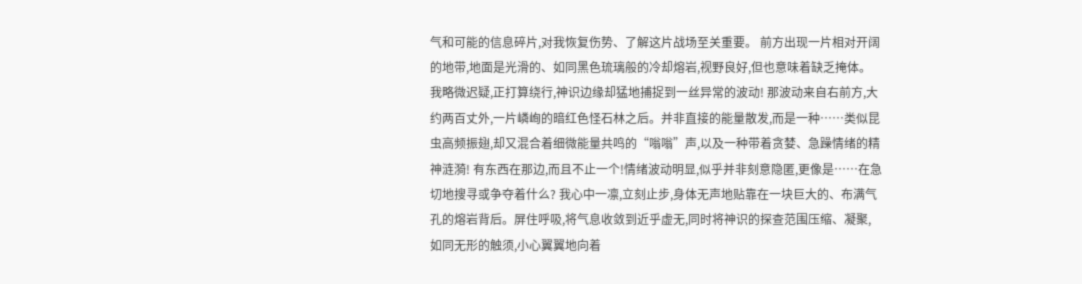气和可能的信息碎片,对我恢复伤势、了解这片战场至关重要。 前方出现一片相对开阔的地带,地面是光滑的、如同黑色琉璃般的冷却熔岩,视野良好,但也意味着缺乏掩体。我略微迟疑,正打算绕行,神识边缘却猛地捕捉到一丝异常的波动! 那波动来自右前方,大约两百丈外,一片嶙峋的暗红色怪石林之后。并非直接的能量散发,而是一种……类似昆虫高频振翅,却又混合着细微能量共鸣的“嗡嗡”声,以及一种带着贪婪、急躁情绪的精神涟漪! 有东西在那边,而且不止一个!情绪波动明显,似乎并非刻意隐匿,更像是……在急切地搜寻或争夺着什么? 我心中一凛,立刻止步,身体无声地贴靠在一块巨大的、布满气孔的熔岩背后。屏住呼吸,将气息收敛到近乎虚无,同时将神识的探查范围压缩、凝聚,如同无形的触须,小心翼翼地向着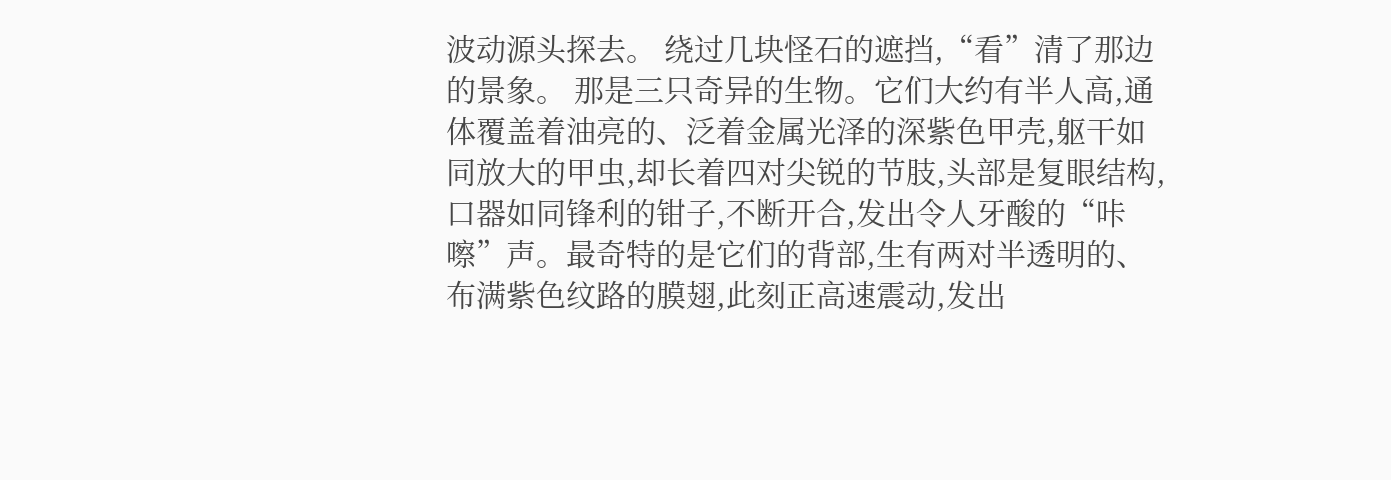波动源头探去。 绕过几块怪石的遮挡,“看”清了那边的景象。 那是三只奇异的生物。它们大约有半人高,通体覆盖着油亮的、泛着金属光泽的深紫色甲壳,躯干如同放大的甲虫,却长着四对尖锐的节肢,头部是复眼结构,口器如同锋利的钳子,不断开合,发出令人牙酸的“咔嚓”声。最奇特的是它们的背部,生有两对半透明的、布满紫色纹路的膜翅,此刻正高速震动,发出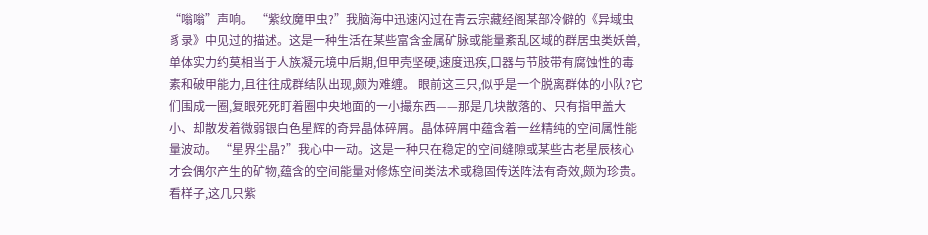“嗡嗡”声响。 “紫纹魔甲虫?”我脑海中迅速闪过在青云宗藏经阁某部冷僻的《异域虫豸录》中见过的描述。这是一种生活在某些富含金属矿脉或能量紊乱区域的群居虫类妖兽,单体实力约莫相当于人族凝元境中后期,但甲壳坚硬,速度迅疾,口器与节肢带有腐蚀性的毒素和破甲能力,且往往成群结队出现,颇为难缠。 眼前这三只,似乎是一个脱离群体的小队?它们围成一圈,复眼死死盯着圈中央地面的一小撮东西——那是几块散落的、只有指甲盖大小、却散发着微弱银白色星辉的奇异晶体碎屑。晶体碎屑中蕴含着一丝精纯的空间属性能量波动。 “星界尘晶?”我心中一动。这是一种只在稳定的空间缝隙或某些古老星辰核心才会偶尔产生的矿物,蕴含的空间能量对修炼空间类法术或稳固传送阵法有奇效,颇为珍贵。看样子,这几只紫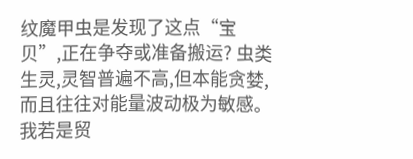纹魔甲虫是发现了这点“宝贝”,正在争夺或准备搬运? 虫类生灵,灵智普遍不高,但本能贪婪,而且往往对能量波动极为敏感。我若是贸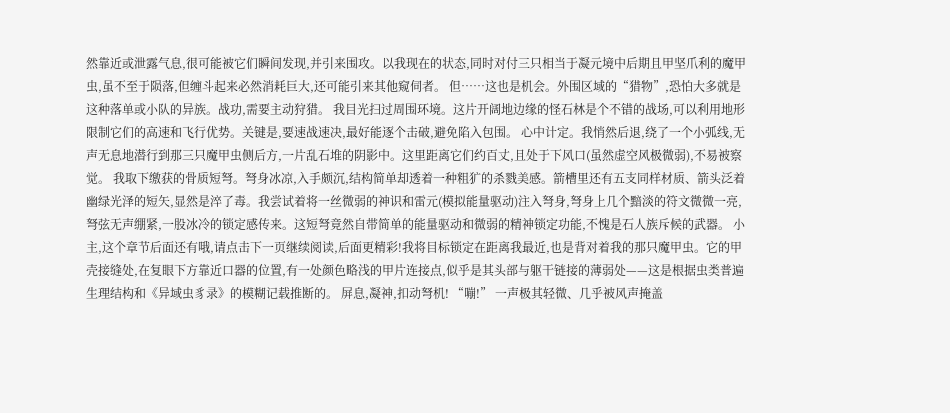然靠近或泄露气息,很可能被它们瞬间发现,并引来围攻。以我现在的状态,同时对付三只相当于凝元境中后期且甲坚爪利的魔甲虫,虽不至于陨落,但缠斗起来必然消耗巨大,还可能引来其他窥伺者。 但……这也是机会。外围区域的“猎物”,恐怕大多就是这种落单或小队的异族。战功,需要主动狩猎。 我目光扫过周围环境。这片开阔地边缘的怪石林是个不错的战场,可以利用地形限制它们的高速和飞行优势。关键是,要速战速决,最好能逐个击破,避免陷入包围。 心中计定。我悄然后退,绕了一个小弧线,无声无息地潜行到那三只魔甲虫侧后方,一片乱石堆的阴影中。这里距离它们约百丈,且处于下风口(虽然虚空风极微弱),不易被察觉。 我取下缴获的骨质短弩。弩身冰凉,入手颇沉,结构简单却透着一种粗犷的杀戮美感。箭槽里还有五支同样材质、箭头泛着幽绿光泽的短矢,显然是淬了毒。我尝试着将一丝微弱的神识和雷元(模拟能量驱动)注入弩身,弩身上几个黯淡的符文微微一亮,弩弦无声绷紧,一股冰冷的锁定感传来。这短弩竟然自带简单的能量驱动和微弱的精神锁定功能,不愧是石人族斥候的武器。 小主,这个章节后面还有哦,请点击下一页继续阅读,后面更精彩!我将目标锁定在距离我最近,也是背对着我的那只魔甲虫。它的甲壳接缝处,在复眼下方靠近口器的位置,有一处颜色略浅的甲片连接点,似乎是其头部与躯干链接的薄弱处——这是根据虫类普遍生理结构和《异域虫豸录》的模糊记载推断的。 屏息,凝神,扣动弩机! “嘣!” 一声极其轻微、几乎被风声掩盖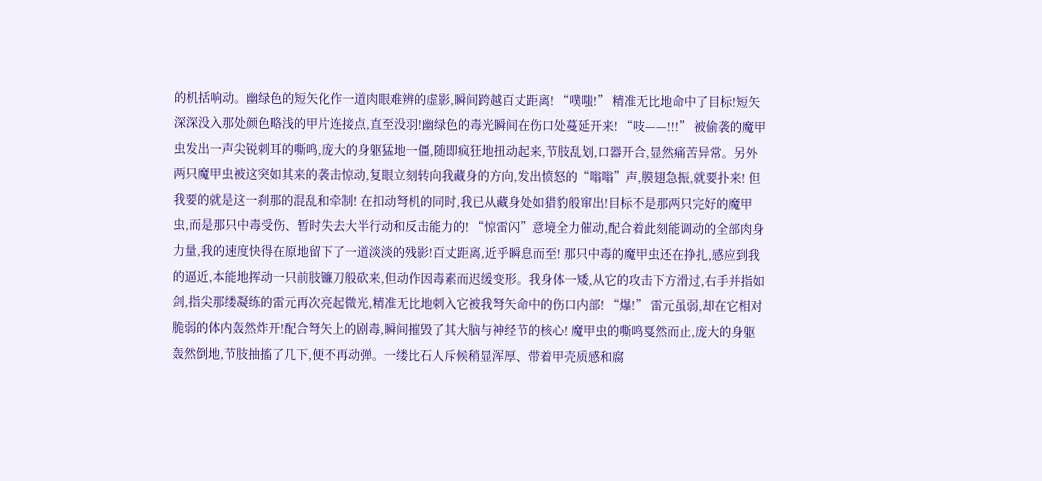的机括响动。幽绿色的短矢化作一道肉眼难辨的虚影,瞬间跨越百丈距离! “噗嗤!” 精准无比地命中了目标!短矢深深没入那处颜色略浅的甲片连接点,直至没羽!幽绿色的毒光瞬间在伤口处蔓延开来! “吱——!!!” 被偷袭的魔甲虫发出一声尖锐刺耳的嘶鸣,庞大的身躯猛地一僵,随即疯狂地扭动起来,节肢乱划,口器开合,显然痛苦异常。另外两只魔甲虫被这突如其来的袭击惊动,复眼立刻转向我藏身的方向,发出愤怒的“嗡嗡”声,膜翅急振,就要扑来! 但我要的就是这一刹那的混乱和牵制! 在扣动弩机的同时,我已从藏身处如猎豹般窜出!目标不是那两只完好的魔甲虫,而是那只中毒受伤、暂时失去大半行动和反击能力的! “惊雷闪”意境全力催动,配合着此刻能调动的全部肉身力量,我的速度快得在原地留下了一道淡淡的残影!百丈距离,近乎瞬息而至! 那只中毒的魔甲虫还在挣扎,感应到我的逼近,本能地挥动一只前肢镰刀般砍来,但动作因毒素而迟缓变形。我身体一矮,从它的攻击下方滑过,右手并指如剑,指尖那缕凝练的雷元再次亮起微光,精准无比地刺入它被我弩矢命中的伤口内部! “爆!” 雷元虽弱,却在它相对脆弱的体内轰然炸开!配合弩矢上的剧毒,瞬间摧毁了其大脑与神经节的核心! 魔甲虫的嘶鸣戛然而止,庞大的身躯轰然倒地,节肢抽搐了几下,便不再动弹。一缕比石人斥候稍显浑厚、带着甲壳质感和腐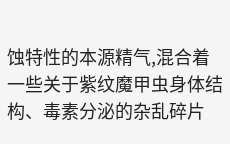蚀特性的本源精气,混合着一些关于紫纹魔甲虫身体结构、毒素分泌的杂乱碎片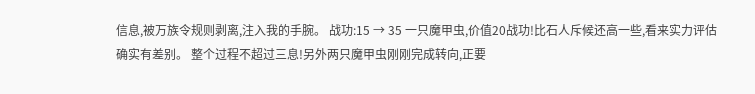信息,被万族令规则剥离,注入我的手腕。 战功:15 → 35 一只魔甲虫,价值20战功!比石人斥候还高一些,看来实力评估确实有差别。 整个过程不超过三息!另外两只魔甲虫刚刚完成转向,正要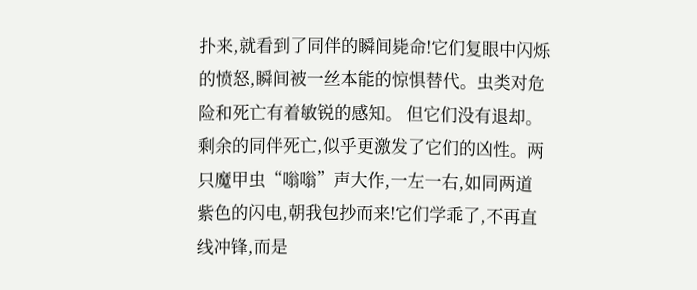扑来,就看到了同伴的瞬间毙命!它们复眼中闪烁的愤怒,瞬间被一丝本能的惊惧替代。虫类对危险和死亡有着敏锐的感知。 但它们没有退却。剩余的同伴死亡,似乎更激发了它们的凶性。两只魔甲虫“嗡嗡”声大作,一左一右,如同两道紫色的闪电,朝我包抄而来!它们学乖了,不再直线冲锋,而是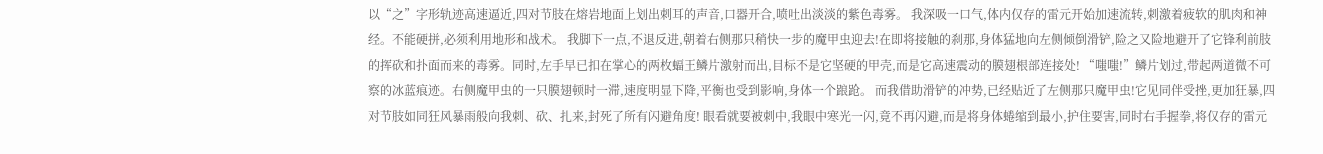以“之”字形轨迹高速逼近,四对节肢在熔岩地面上划出刺耳的声音,口器开合,喷吐出淡淡的紫色毒雾。 我深吸一口气,体内仅存的雷元开始加速流转,刺激着疲软的肌肉和神经。不能硬拼,必须利用地形和战术。 我脚下一点,不退反进,朝着右侧那只稍快一步的魔甲虫迎去!在即将接触的刹那,身体猛地向左侧倾倒滑铲,险之又险地避开了它锋利前肢的挥砍和扑面而来的毒雾。同时,左手早已扣在掌心的两枚蝠王鳞片激射而出,目标不是它坚硬的甲壳,而是它高速震动的膜翅根部连接处! “嗤嗤!”鳞片划过,带起两道微不可察的冰蓝痕迹。右侧魔甲虫的一只膜翅顿时一滞,速度明显下降,平衡也受到影响,身体一个踉跄。 而我借助滑铲的冲势,已经贴近了左侧那只魔甲虫!它见同伴受挫,更加狂暴,四对节肢如同狂风暴雨般向我刺、砍、扎来,封死了所有闪避角度! 眼看就要被刺中,我眼中寒光一闪,竟不再闪避,而是将身体蜷缩到最小,护住要害,同时右手握拳,将仅存的雷元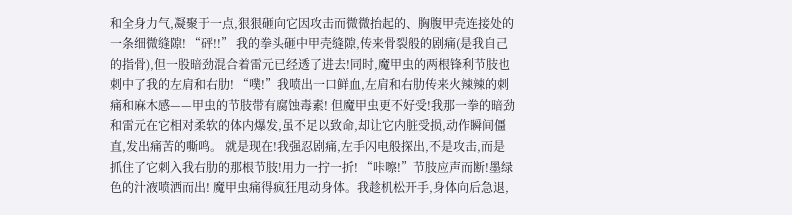和全身力气,凝聚于一点,狠狠砸向它因攻击而微微抬起的、胸腹甲壳连接处的一条细微缝隙! “砰!!” 我的拳头砸中甲壳缝隙,传来骨裂般的剧痛(是我自己的指骨),但一股暗劲混合着雷元已经透了进去!同时,魔甲虫的两根锋利节肢也刺中了我的左肩和右肋! “噗!”我喷出一口鲜血,左肩和右肋传来火辣辣的刺痛和麻木感——甲虫的节肢带有腐蚀毒素! 但魔甲虫更不好受!我那一拳的暗劲和雷元在它相对柔软的体内爆发,虽不足以致命,却让它内脏受损,动作瞬间僵直,发出痛苦的嘶鸣。 就是现在!我强忍剧痛,左手闪电般探出,不是攻击,而是抓住了它刺入我右肋的那根节肢!用力一拧一折! “咔嚓!”节肢应声而断!墨绿色的汁液喷洒而出! 魔甲虫痛得疯狂甩动身体。我趁机松开手,身体向后急退,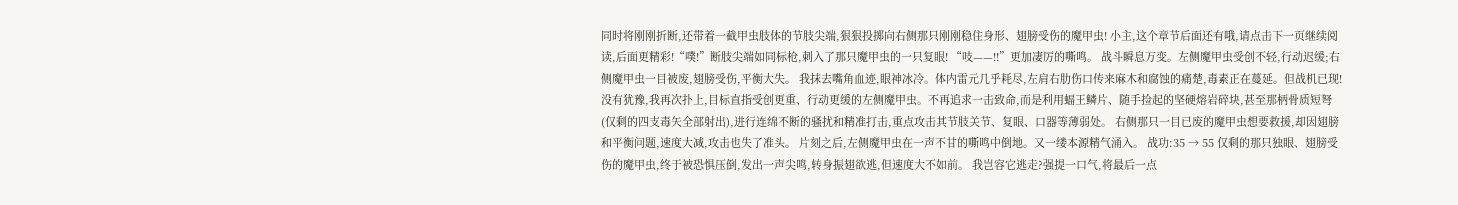同时将刚刚折断,还带着一截甲虫肢体的节肢尖端,狠狠投掷向右侧那只刚刚稳住身形、翅膀受伤的魔甲虫! 小主,这个章节后面还有哦,请点击下一页继续阅读,后面更精彩!“噗!”断肢尖端如同标枪,刺入了那只魔甲虫的一只复眼! “吱——!!”更加凄厉的嘶鸣。 战斗瞬息万变。左侧魔甲虫受创不轻,行动迟缓;右侧魔甲虫一目被废,翅膀受伤,平衡大失。 我抹去嘴角血迹,眼神冰冷。体内雷元几乎耗尽,左肩右肋伤口传来麻木和腐蚀的痛楚,毒素正在蔓延。但战机已现! 没有犹豫,我再次扑上,目标直指受创更重、行动更缓的左侧魔甲虫。不再追求一击致命,而是利用蝠王鳞片、随手捡起的坚硬熔岩碎块,甚至那柄骨质短弩(仅剩的四支毒矢全部射出),进行连绵不断的骚扰和精准打击,重点攻击其节肢关节、复眼、口器等薄弱处。 右侧那只一目已废的魔甲虫想要救援,却因翅膀和平衡问题,速度大减,攻击也失了准头。 片刻之后,左侧魔甲虫在一声不甘的嘶鸣中倒地。又一缕本源精气涌入。 战功:35 → 55 仅剩的那只独眼、翅膀受伤的魔甲虫,终于被恐惧压倒,发出一声尖鸣,转身振翅欲逃,但速度大不如前。 我岂容它逃走?强提一口气,将最后一点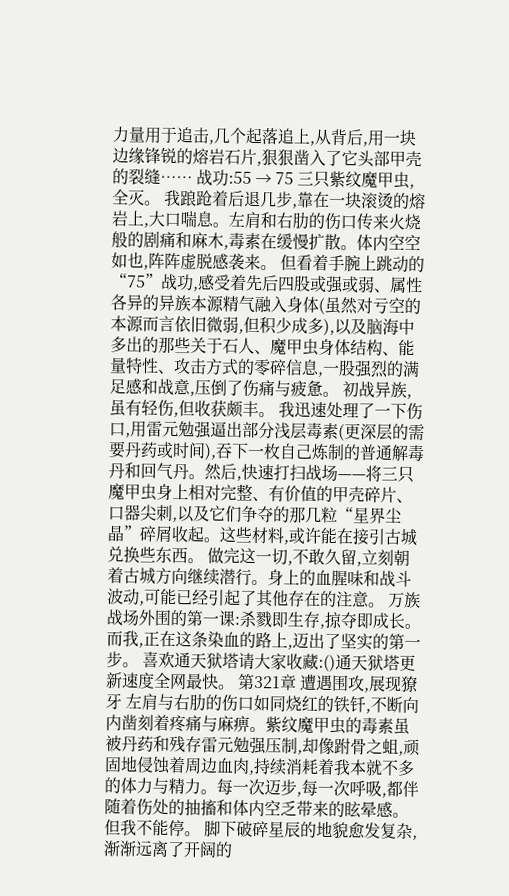力量用于追击,几个起落追上,从背后,用一块边缘锋锐的熔岩石片,狠狠凿入了它头部甲壳的裂缝…… 战功:55 → 75 三只紫纹魔甲虫,全灭。 我踉跄着后退几步,靠在一块滚烫的熔岩上,大口喘息。左肩和右肋的伤口传来火烧般的剧痛和麻木,毒素在缓慢扩散。体内空空如也,阵阵虚脱感袭来。 但看着手腕上跳动的“75”战功,感受着先后四股或强或弱、属性各异的异族本源精气融入身体(虽然对亏空的本源而言依旧微弱,但积少成多),以及脑海中多出的那些关于石人、魔甲虫身体结构、能量特性、攻击方式的零碎信息,一股强烈的满足感和战意,压倒了伤痛与疲惫。 初战异族,虽有轻伤,但收获颇丰。 我迅速处理了一下伤口,用雷元勉强逼出部分浅层毒素(更深层的需要丹药或时间),吞下一枚自己炼制的普通解毒丹和回气丹。然后,快速打扫战场——将三只魔甲虫身上相对完整、有价值的甲壳碎片、口器尖刺,以及它们争夺的那几粒“星界尘晶”碎屑收起。这些材料,或许能在接引古城兑换些东西。 做完这一切,不敢久留,立刻朝着古城方向继续潜行。身上的血腥味和战斗波动,可能已经引起了其他存在的注意。 万族战场外围的第一课:杀戮即生存,掠夺即成长。而我,正在这条染血的路上,迈出了坚实的第一步。 喜欢通天狱塔请大家收藏:()通天狱塔更新速度全网最快。 第321章 遭遇围攻,展现獠牙 左肩与右肋的伤口如同烧红的铁钎,不断向内凿刻着疼痛与麻痹。紫纹魔甲虫的毒素虽被丹药和残存雷元勉强压制,却像跗骨之蛆,顽固地侵蚀着周边血肉,持续消耗着我本就不多的体力与精力。每一次迈步,每一次呼吸,都伴随着伤处的抽搐和体内空乏带来的眩晕感。 但我不能停。 脚下破碎星辰的地貌愈发复杂,渐渐远离了开阔的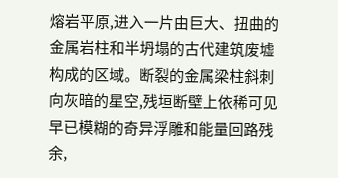熔岩平原,进入一片由巨大、扭曲的金属岩柱和半坍塌的古代建筑废墟构成的区域。断裂的金属梁柱斜刺向灰暗的星空,残垣断壁上依稀可见早已模糊的奇异浮雕和能量回路残余,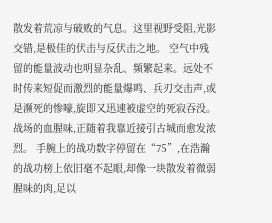散发着荒凉与破败的气息。这里视野受阻,光影交错,是极佳的伏击与反伏击之地。 空气中残留的能量波动也明显杂乱、频繁起来。远处不时传来短促而激烈的能量爆鸣、兵刃交击声,或是濒死的惨嚎,旋即又迅速被虚空的死寂吞没。战场的血腥味,正随着我靠近接引古城而愈发浓烈。 手腕上的战功数字停留在“75”,在浩瀚的战功榜上依旧毫不起眼,却像一块散发着微弱腥味的肉,足以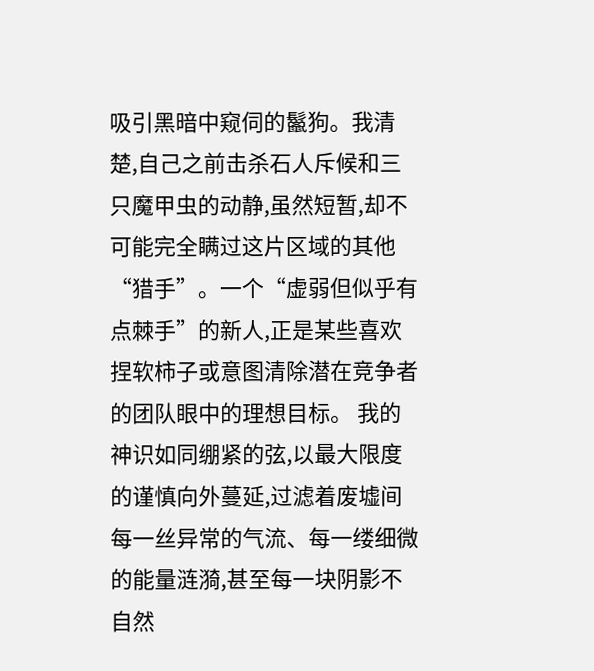吸引黑暗中窥伺的鬣狗。我清楚,自己之前击杀石人斥候和三只魔甲虫的动静,虽然短暂,却不可能完全瞒过这片区域的其他“猎手”。一个“虚弱但似乎有点棘手”的新人,正是某些喜欢捏软柿子或意图清除潜在竞争者的团队眼中的理想目标。 我的神识如同绷紧的弦,以最大限度的谨慎向外蔓延,过滤着废墟间每一丝异常的气流、每一缕细微的能量涟漪,甚至每一块阴影不自然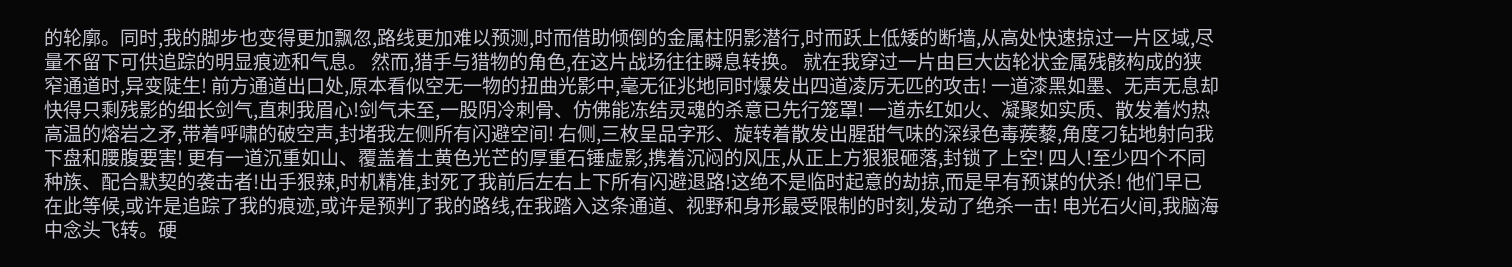的轮廓。同时,我的脚步也变得更加飘忽,路线更加难以预测,时而借助倾倒的金属柱阴影潜行,时而跃上低矮的断墙,从高处快速掠过一片区域,尽量不留下可供追踪的明显痕迹和气息。 然而,猎手与猎物的角色,在这片战场往往瞬息转换。 就在我穿过一片由巨大齿轮状金属残骸构成的狭窄通道时,异变陡生! 前方通道出口处,原本看似空无一物的扭曲光影中,毫无征兆地同时爆发出四道凌厉无匹的攻击! 一道漆黑如墨、无声无息却快得只剩残影的细长剑气,直刺我眉心!剑气未至,一股阴冷刺骨、仿佛能冻结灵魂的杀意已先行笼罩! 一道赤红如火、凝聚如实质、散发着灼热高温的熔岩之矛,带着呼啸的破空声,封堵我左侧所有闪避空间! 右侧,三枚呈品字形、旋转着散发出腥甜气味的深绿色毒蒺藜,角度刁钻地射向我下盘和腰腹要害! 更有一道沉重如山、覆盖着土黄色光芒的厚重石锤虚影,携着沉闷的风压,从正上方狠狠砸落,封锁了上空! 四人!至少四个不同种族、配合默契的袭击者!出手狠辣,时机精准,封死了我前后左右上下所有闪避退路!这绝不是临时起意的劫掠,而是早有预谋的伏杀! 他们早已在此等候,或许是追踪了我的痕迹,或许是预判了我的路线,在我踏入这条通道、视野和身形最受限制的时刻,发动了绝杀一击! 电光石火间,我脑海中念头飞转。硬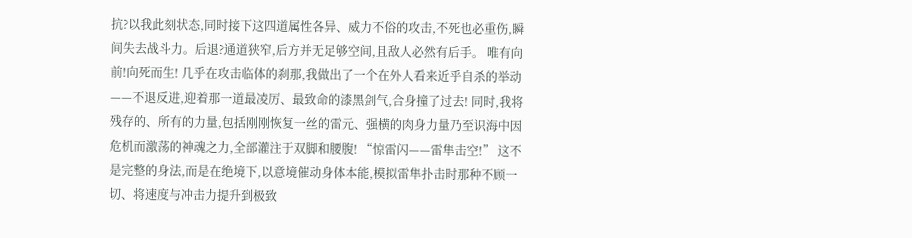抗?以我此刻状态,同时接下这四道属性各异、威力不俗的攻击,不死也必重伤,瞬间失去战斗力。后退?通道狭窄,后方并无足够空间,且敌人必然有后手。 唯有向前!向死而生! 几乎在攻击临体的刹那,我做出了一个在外人看来近乎自杀的举动——不退反进,迎着那一道最凌厉、最致命的漆黑剑气,合身撞了过去! 同时,我将残存的、所有的力量,包括刚刚恢复一丝的雷元、强横的肉身力量乃至识海中因危机而激荡的神魂之力,全部灌注于双脚和腰腹! “惊雷闪——雷隼击空!” 这不是完整的身法,而是在绝境下,以意境催动身体本能,模拟雷隼扑击时那种不顾一切、将速度与冲击力提升到极致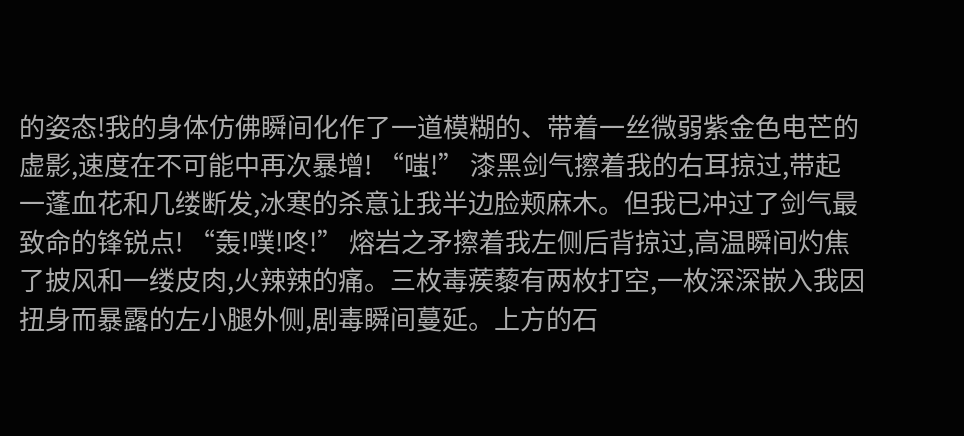的姿态!我的身体仿佛瞬间化作了一道模糊的、带着一丝微弱紫金色电芒的虚影,速度在不可能中再次暴增! “嗤!” 漆黑剑气擦着我的右耳掠过,带起一蓬血花和几缕断发,冰寒的杀意让我半边脸颊麻木。但我已冲过了剑气最致命的锋锐点! “轰!噗!咚!” 熔岩之矛擦着我左侧后背掠过,高温瞬间灼焦了披风和一缕皮肉,火辣辣的痛。三枚毒蒺藜有两枚打空,一枚深深嵌入我因扭身而暴露的左小腿外侧,剧毒瞬间蔓延。上方的石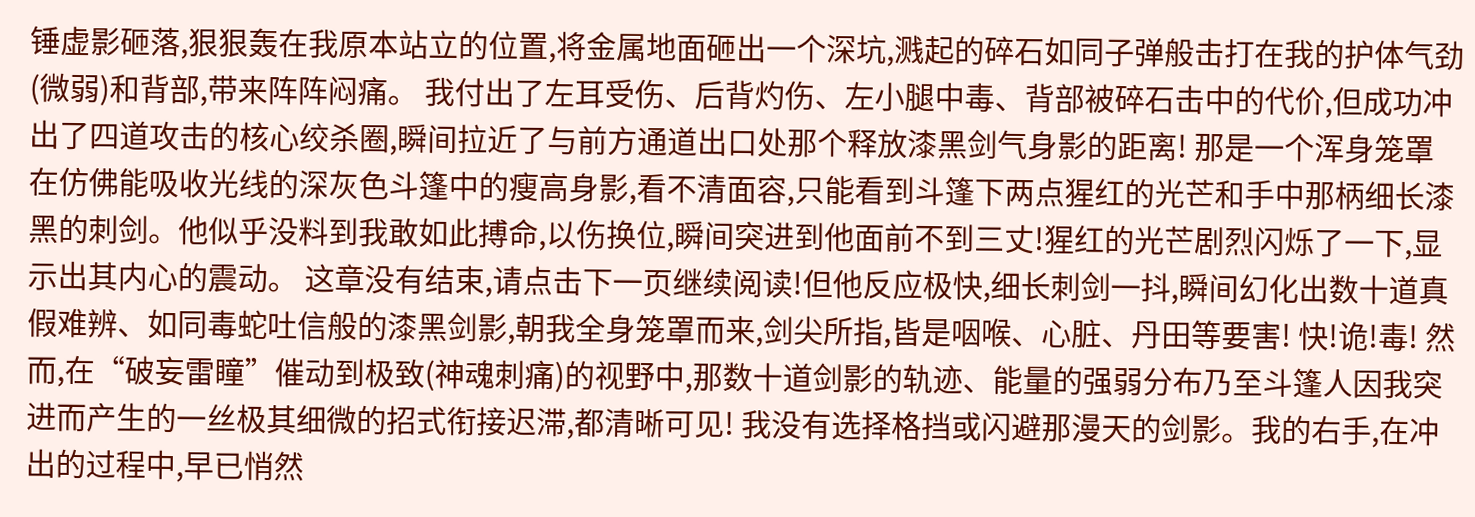锤虚影砸落,狠狠轰在我原本站立的位置,将金属地面砸出一个深坑,溅起的碎石如同子弹般击打在我的护体气劲(微弱)和背部,带来阵阵闷痛。 我付出了左耳受伤、后背灼伤、左小腿中毒、背部被碎石击中的代价,但成功冲出了四道攻击的核心绞杀圈,瞬间拉近了与前方通道出口处那个释放漆黑剑气身影的距离! 那是一个浑身笼罩在仿佛能吸收光线的深灰色斗篷中的瘦高身影,看不清面容,只能看到斗篷下两点猩红的光芒和手中那柄细长漆黑的刺剑。他似乎没料到我敢如此搏命,以伤换位,瞬间突进到他面前不到三丈!猩红的光芒剧烈闪烁了一下,显示出其内心的震动。 这章没有结束,请点击下一页继续阅读!但他反应极快,细长刺剑一抖,瞬间幻化出数十道真假难辨、如同毒蛇吐信般的漆黑剑影,朝我全身笼罩而来,剑尖所指,皆是咽喉、心脏、丹田等要害! 快!诡!毒! 然而,在“破妄雷瞳”催动到极致(神魂刺痛)的视野中,那数十道剑影的轨迹、能量的强弱分布乃至斗篷人因我突进而产生的一丝极其细微的招式衔接迟滞,都清晰可见! 我没有选择格挡或闪避那漫天的剑影。我的右手,在冲出的过程中,早已悄然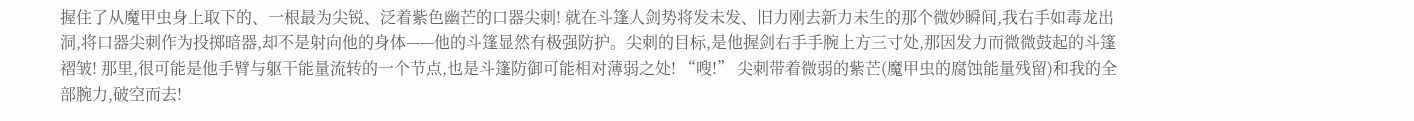握住了从魔甲虫身上取下的、一根最为尖锐、泛着紫色幽芒的口器尖刺! 就在斗篷人剑势将发未发、旧力刚去新力未生的那个微妙瞬间,我右手如毒龙出洞,将口器尖刺作为投掷暗器,却不是射向他的身体——他的斗篷显然有极强防护。尖刺的目标,是他握剑右手手腕上方三寸处,那因发力而微微鼓起的斗篷褶皱! 那里,很可能是他手臂与躯干能量流转的一个节点,也是斗篷防御可能相对薄弱之处! “嗖!” 尖刺带着微弱的紫芒(魔甲虫的腐蚀能量残留)和我的全部腕力,破空而去!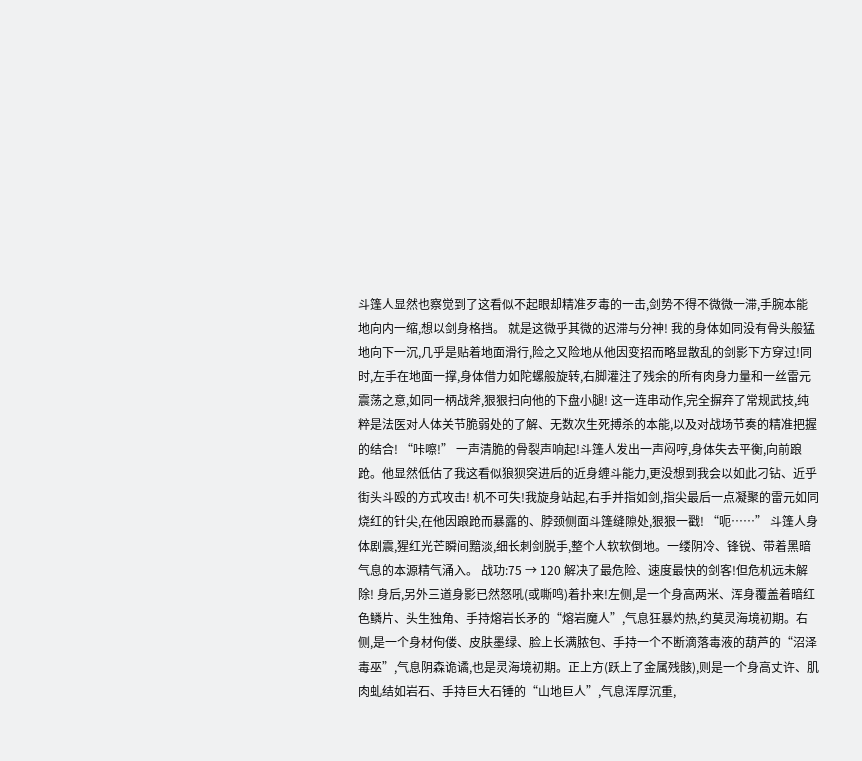斗篷人显然也察觉到了这看似不起眼却精准歹毒的一击,剑势不得不微微一滞,手腕本能地向内一缩,想以剑身格挡。 就是这微乎其微的迟滞与分神! 我的身体如同没有骨头般猛地向下一沉,几乎是贴着地面滑行,险之又险地从他因变招而略显散乱的剑影下方穿过!同时,左手在地面一撑,身体借力如陀螺般旋转,右脚灌注了残余的所有肉身力量和一丝雷元震荡之意,如同一柄战斧,狠狠扫向他的下盘小腿! 这一连串动作,完全摒弃了常规武技,纯粹是法医对人体关节脆弱处的了解、无数次生死搏杀的本能,以及对战场节奏的精准把握的结合! “咔嚓!” 一声清脆的骨裂声响起!斗篷人发出一声闷哼,身体失去平衡,向前踉跄。他显然低估了我这看似狼狈突进后的近身缠斗能力,更没想到我会以如此刁钻、近乎街头斗殴的方式攻击! 机不可失!我旋身站起,右手并指如剑,指尖最后一点凝聚的雷元如同烧红的针尖,在他因踉跄而暴露的、脖颈侧面斗篷缝隙处,狠狠一戳! “呃……” 斗篷人身体剧震,猩红光芒瞬间黯淡,细长刺剑脱手,整个人软软倒地。一缕阴冷、锋锐、带着黑暗气息的本源精气涌入。 战功:75 → 120 解决了最危险、速度最快的剑客!但危机远未解除! 身后,另外三道身影已然怒吼(或嘶鸣)着扑来!左侧,是一个身高两米、浑身覆盖着暗红色鳞片、头生独角、手持熔岩长矛的“熔岩魔人”,气息狂暴灼热,约莫灵海境初期。右侧,是一个身材佝偻、皮肤墨绿、脸上长满脓包、手持一个不断滴落毒液的葫芦的“沼泽毒巫”,气息阴森诡谲,也是灵海境初期。正上方(跃上了金属残骸),则是一个身高丈许、肌肉虬结如岩石、手持巨大石锤的“山地巨人”,气息浑厚沉重,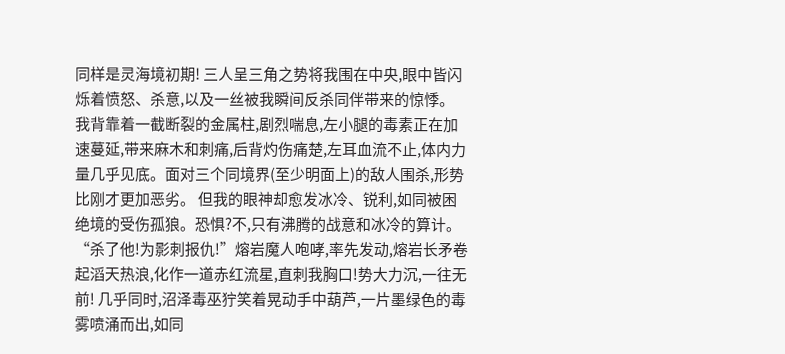同样是灵海境初期! 三人呈三角之势将我围在中央,眼中皆闪烁着愤怒、杀意,以及一丝被我瞬间反杀同伴带来的惊悸。 我背靠着一截断裂的金属柱,剧烈喘息,左小腿的毒素正在加速蔓延,带来麻木和刺痛,后背灼伤痛楚,左耳血流不止,体内力量几乎见底。面对三个同境界(至少明面上)的敌人围杀,形势比刚才更加恶劣。 但我的眼神却愈发冰冷、锐利,如同被困绝境的受伤孤狼。恐惧?不,只有沸腾的战意和冰冷的算计。 “杀了他!为影刺报仇!”熔岩魔人咆哮,率先发动,熔岩长矛卷起滔天热浪,化作一道赤红流星,直刺我胸口!势大力沉,一往无前! 几乎同时,沼泽毒巫狞笑着晃动手中葫芦,一片墨绿色的毒雾喷涌而出,如同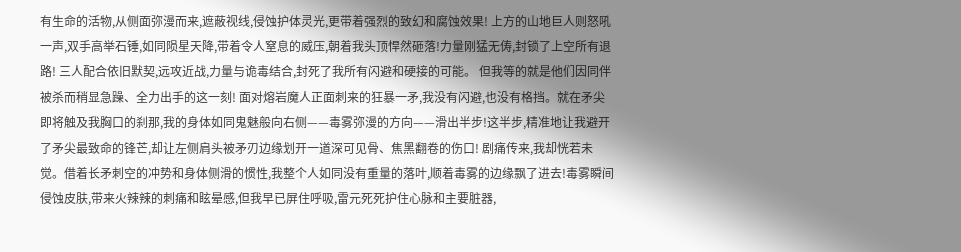有生命的活物,从侧面弥漫而来,遮蔽视线,侵蚀护体灵光,更带着强烈的致幻和腐蚀效果! 上方的山地巨人则怒吼一声,双手高举石锤,如同陨星天降,带着令人窒息的威压,朝着我头顶悍然砸落!力量刚猛无俦,封锁了上空所有退路! 三人配合依旧默契,远攻近战,力量与诡毒结合,封死了我所有闪避和硬接的可能。 但我等的就是他们因同伴被杀而稍显急躁、全力出手的这一刻! 面对熔岩魔人正面刺来的狂暴一矛,我没有闪避,也没有格挡。就在矛尖即将触及我胸口的刹那,我的身体如同鬼魅般向右侧——毒雾弥漫的方向——滑出半步!这半步,精准地让我避开了矛尖最致命的锋芒,却让左侧肩头被矛刃边缘划开一道深可见骨、焦黑翻卷的伤口! 剧痛传来,我却恍若未觉。借着长矛刺空的冲势和身体侧滑的惯性,我整个人如同没有重量的落叶,顺着毒雾的边缘飘了进去!毒雾瞬间侵蚀皮肤,带来火辣辣的刺痛和眩晕感,但我早已屏住呼吸,雷元死死护住心脉和主要脏器,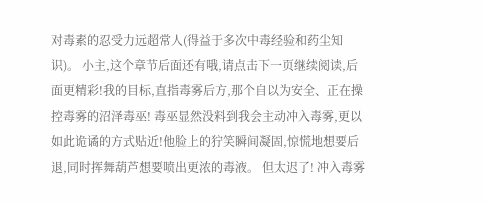对毒素的忍受力远超常人(得益于多次中毒经验和药尘知识)。 小主,这个章节后面还有哦,请点击下一页继续阅读,后面更精彩!我的目标,直指毒雾后方,那个自以为安全、正在操控毒雾的沼泽毒巫! 毒巫显然没料到我会主动冲入毒雾,更以如此诡谲的方式贴近!他脸上的狞笑瞬间凝固,惊慌地想要后退,同时挥舞葫芦想要喷出更浓的毒液。 但太迟了! 冲入毒雾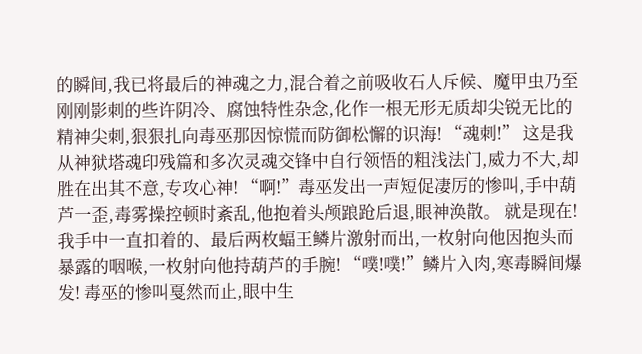的瞬间,我已将最后的神魂之力,混合着之前吸收石人斥候、魔甲虫乃至刚刚影刺的些许阴冷、腐蚀特性杂念,化作一根无形无质却尖锐无比的精神尖刺,狠狠扎向毒巫那因惊慌而防御松懈的识海! “魂刺!” 这是我从神狱塔魂印残篇和多次灵魂交锋中自行领悟的粗浅法门,威力不大,却胜在出其不意,专攻心神! “啊!”毒巫发出一声短促凄厉的惨叫,手中葫芦一歪,毒雾操控顿时紊乱,他抱着头颅踉跄后退,眼神涣散。 就是现在!我手中一直扣着的、最后两枚蝠王鳞片激射而出,一枚射向他因抱头而暴露的咽喉,一枚射向他持葫芦的手腕! “噗!噗!”鳞片入肉,寒毒瞬间爆发! 毒巫的惨叫戛然而止,眼中生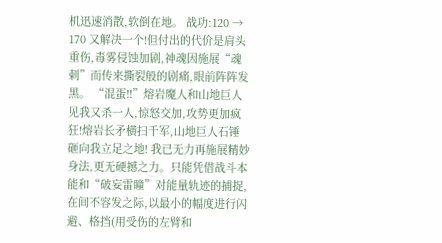机迅速消散,软倒在地。 战功:120 → 170 又解决一个!但付出的代价是肩头重伤,毒雾侵蚀加剧,神魂因施展“魂刺”而传来撕裂般的剧痛,眼前阵阵发黑。 “混蛋!!”熔岩魔人和山地巨人见我又杀一人,惊怒交加,攻势更加疯狂!熔岩长矛横扫千军,山地巨人石锤砸向我立足之地! 我已无力再施展精妙身法,更无硬撼之力。只能凭借战斗本能和“破妄雷瞳”对能量轨迹的捕捉,在间不容发之际,以最小的幅度进行闪避、格挡(用受伤的左臂和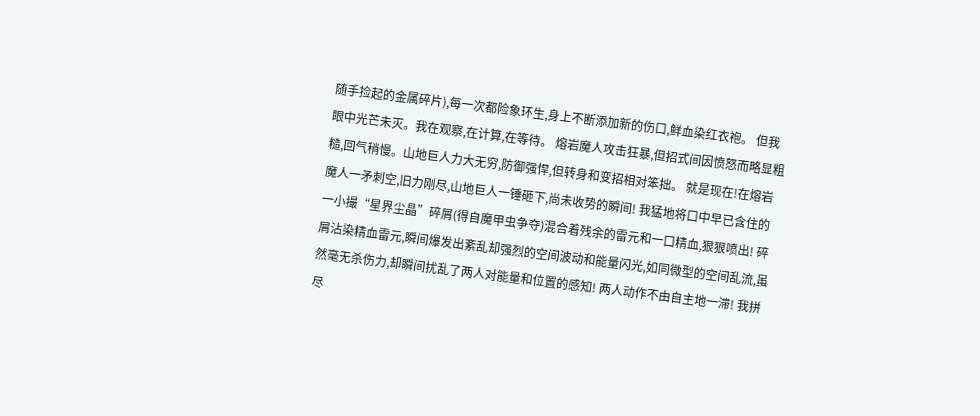随手捡起的金属碎片),每一次都险象环生,身上不断添加新的伤口,鲜血染红衣袍。 但我眼中光芒未灭。我在观察,在计算,在等待。 熔岩魔人攻击狂暴,但招式间因愤怒而略显粗糙,回气稍慢。山地巨人力大无穷,防御强悍,但转身和变招相对笨拙。 就是现在!在熔岩魔人一矛刺空,旧力刚尽,山地巨人一锤砸下,尚未收势的瞬间! 我猛地将口中早已含住的一小撮“星界尘晶”碎屑(得自魔甲虫争夺)混合着残余的雷元和一口精血,狠狠喷出! 碎屑沾染精血雷元,瞬间爆发出紊乱却强烈的空间波动和能量闪光,如同微型的空间乱流,虽然毫无杀伤力,却瞬间扰乱了两人对能量和位置的感知! 两人动作不由自主地一滞! 我拼尽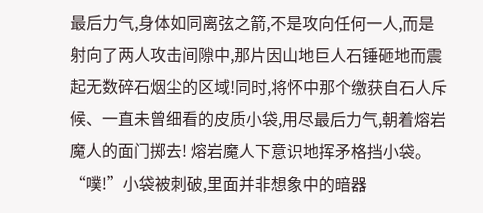最后力气,身体如同离弦之箭,不是攻向任何一人,而是射向了两人攻击间隙中,那片因山地巨人石锤砸地而震起无数碎石烟尘的区域!同时,将怀中那个缴获自石人斥候、一直未曾细看的皮质小袋,用尽最后力气,朝着熔岩魔人的面门掷去! 熔岩魔人下意识地挥矛格挡小袋。“噗!”小袋被刺破,里面并非想象中的暗器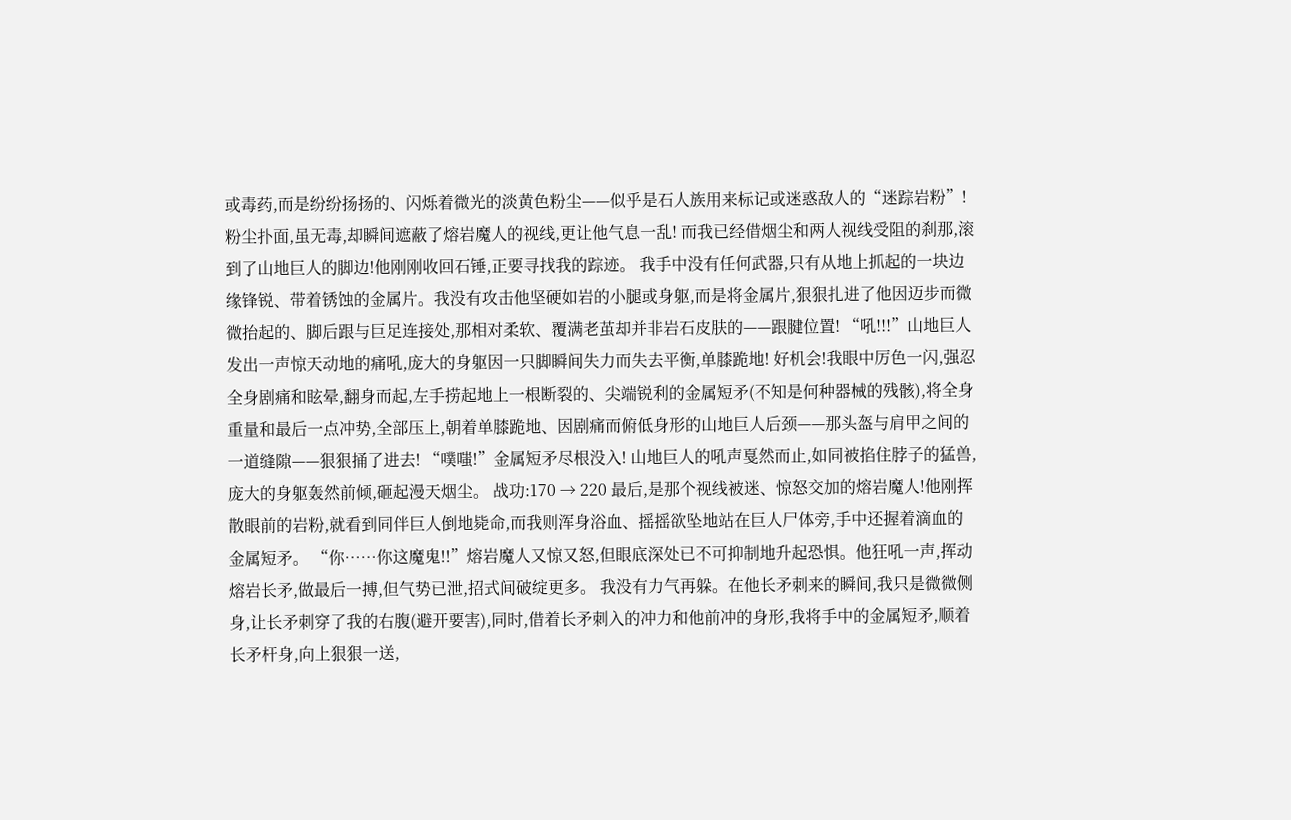或毒药,而是纷纷扬扬的、闪烁着微光的淡黄色粉尘——似乎是石人族用来标记或迷惑敌人的“迷踪岩粉”! 粉尘扑面,虽无毒,却瞬间遮蔽了熔岩魔人的视线,更让他气息一乱! 而我已经借烟尘和两人视线受阻的刹那,滚到了山地巨人的脚边!他刚刚收回石锤,正要寻找我的踪迹。 我手中没有任何武器,只有从地上抓起的一块边缘锋锐、带着锈蚀的金属片。我没有攻击他坚硬如岩的小腿或身躯,而是将金属片,狠狠扎进了他因迈步而微微抬起的、脚后跟与巨足连接处,那相对柔软、覆满老茧却并非岩石皮肤的——跟腱位置! “吼!!!”山地巨人发出一声惊天动地的痛吼,庞大的身躯因一只脚瞬间失力而失去平衡,单膝跪地! 好机会!我眼中厉色一闪,强忍全身剧痛和眩晕,翻身而起,左手捞起地上一根断裂的、尖端锐利的金属短矛(不知是何种器械的残骸),将全身重量和最后一点冲势,全部压上,朝着单膝跪地、因剧痛而俯低身形的山地巨人后颈——那头盔与肩甲之间的一道缝隙——狠狠捅了进去! “噗嗤!”金属短矛尽根没入! 山地巨人的吼声戛然而止,如同被掐住脖子的猛兽,庞大的身躯轰然前倾,砸起漫天烟尘。 战功:170 → 220 最后,是那个视线被迷、惊怒交加的熔岩魔人!他刚挥散眼前的岩粉,就看到同伴巨人倒地毙命,而我则浑身浴血、摇摇欲坠地站在巨人尸体旁,手中还握着滴血的金属短矛。 “你……你这魔鬼!!”熔岩魔人又惊又怒,但眼底深处已不可抑制地升起恐惧。他狂吼一声,挥动熔岩长矛,做最后一搏,但气势已泄,招式间破绽更多。 我没有力气再躲。在他长矛刺来的瞬间,我只是微微侧身,让长矛刺穿了我的右腹(避开要害),同时,借着长矛刺入的冲力和他前冲的身形,我将手中的金属短矛,顺着长矛杆身,向上狠狠一送,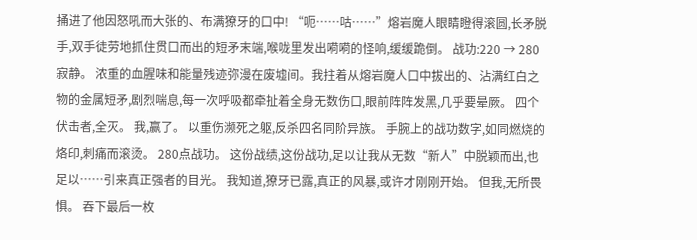捅进了他因怒吼而大张的、布满獠牙的口中! “呃……咕……”熔岩魔人眼睛瞪得滚圆,长矛脱手,双手徒劳地抓住贯口而出的短矛末端,喉咙里发出嗬嗬的怪响,缓缓跪倒。 战功:220 → 280 寂静。 浓重的血腥味和能量残迹弥漫在废墟间。我拄着从熔岩魔人口中拔出的、沾满红白之物的金属短矛,剧烈喘息,每一次呼吸都牵扯着全身无数伤口,眼前阵阵发黑,几乎要晕厥。 四个伏击者,全灭。 我,赢了。 以重伤濒死之躯,反杀四名同阶异族。 手腕上的战功数字,如同燃烧的烙印,刺痛而滚烫。 280点战功。 这份战绩,这份战功,足以让我从无数“新人”中脱颖而出,也足以……引来真正强者的目光。 我知道,獠牙已露,真正的风暴,或许才刚刚开始。 但我,无所畏惧。 吞下最后一枚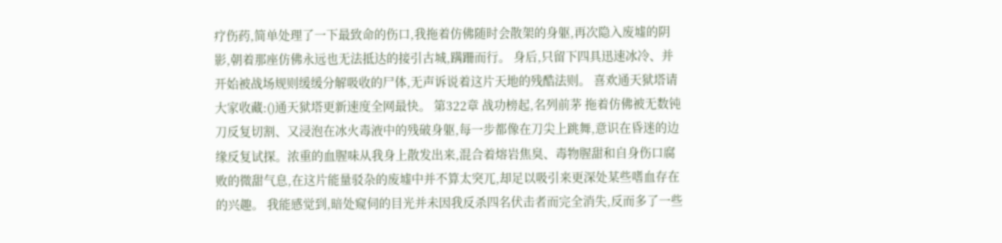疗伤药,简单处理了一下最致命的伤口,我拖着仿佛随时会散架的身躯,再次隐入废墟的阴影,朝着那座仿佛永远也无法抵达的接引古城,蹒跚而行。 身后,只留下四具迅速冰冷、并开始被战场规则缓缓分解吸收的尸体,无声诉说着这片天地的残酷法则。 喜欢通天狱塔请大家收藏:()通天狱塔更新速度全网最快。 第322章 战功榜起,名列前茅 拖着仿佛被无数钝刀反复切割、又浸泡在冰火毒液中的残破身躯,每一步都像在刀尖上跳舞,意识在昏迷的边缘反复试探。浓重的血腥味从我身上散发出来,混合着熔岩焦臭、毒物腥甜和自身伤口腐败的微甜气息,在这片能量驳杂的废墟中并不算太突兀,却足以吸引来更深处某些嗜血存在的兴趣。 我能感觉到,暗处窥伺的目光并未因我反杀四名伏击者而完全消失,反而多了一些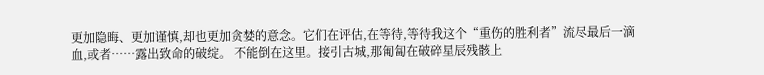更加隐晦、更加谨慎,却也更加贪婪的意念。它们在评估,在等待,等待我这个“重伤的胜利者”流尽最后一滴血,或者……露出致命的破绽。 不能倒在这里。接引古城,那匍匐在破碎星辰残骸上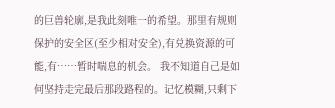的巨兽轮廓,是我此刻唯一的希望。那里有规则保护的安全区(至少相对安全),有兑换资源的可能,有……暂时喘息的机会。 我不知道自己是如何坚持走完最后那段路程的。记忆模糊,只剩下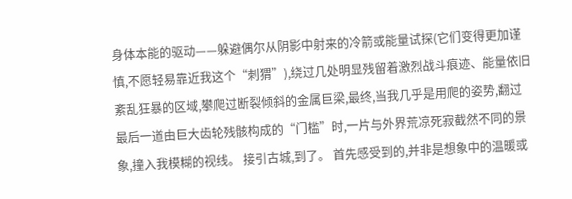身体本能的驱动——躲避偶尔从阴影中射来的冷箭或能量试探(它们变得更加谨慎,不愿轻易靠近我这个“刺猬”),绕过几处明显残留着激烈战斗痕迹、能量依旧紊乱狂暴的区域,攀爬过断裂倾斜的金属巨梁,最终,当我几乎是用爬的姿势,翻过最后一道由巨大齿轮残骸构成的“门槛”时,一片与外界荒凉死寂截然不同的景象,撞入我模糊的视线。 接引古城,到了。 首先感受到的,并非是想象中的温暖或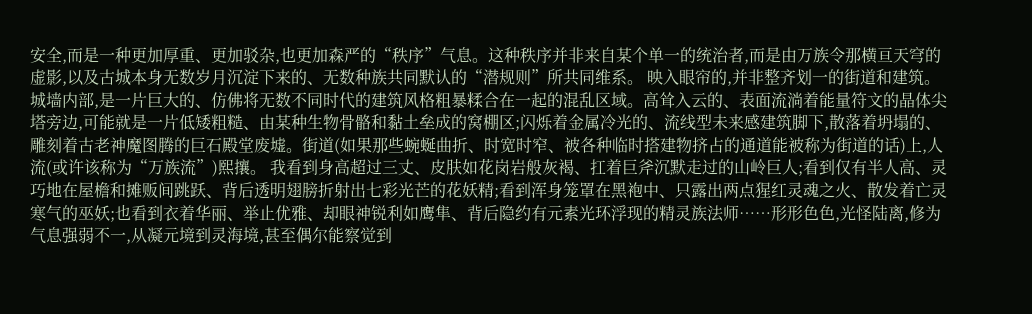安全,而是一种更加厚重、更加驳杂,也更加森严的“秩序”气息。这种秩序并非来自某个单一的统治者,而是由万族令那横亘天穹的虚影,以及古城本身无数岁月沉淀下来的、无数种族共同默认的“潜规则”所共同维系。 映入眼帘的,并非整齐划一的街道和建筑。城墙内部,是一片巨大的、仿佛将无数不同时代的建筑风格粗暴糅合在一起的混乱区域。高耸入云的、表面流淌着能量符文的晶体尖塔旁边,可能就是一片低矮粗糙、由某种生物骨骼和黏土垒成的窝棚区;闪烁着金属冷光的、流线型未来感建筑脚下,散落着坍塌的、雕刻着古老神魔图腾的巨石殿堂废墟。街道(如果那些蜿蜒曲折、时宽时窄、被各种临时搭建物挤占的通道能被称为街道的话)上,人流(或许该称为“万族流”)熙攘。 我看到身高超过三丈、皮肤如花岗岩般灰褐、扛着巨斧沉默走过的山岭巨人;看到仅有半人高、灵巧地在屋檐和摊贩间跳跃、背后透明翅膀折射出七彩光芒的花妖精;看到浑身笼罩在黑袍中、只露出两点猩红灵魂之火、散发着亡灵寒气的巫妖;也看到衣着华丽、举止优雅、却眼神锐利如鹰隼、背后隐约有元素光环浮现的精灵族法师……形形色色,光怪陆离,修为气息强弱不一,从凝元境到灵海境,甚至偶尔能察觉到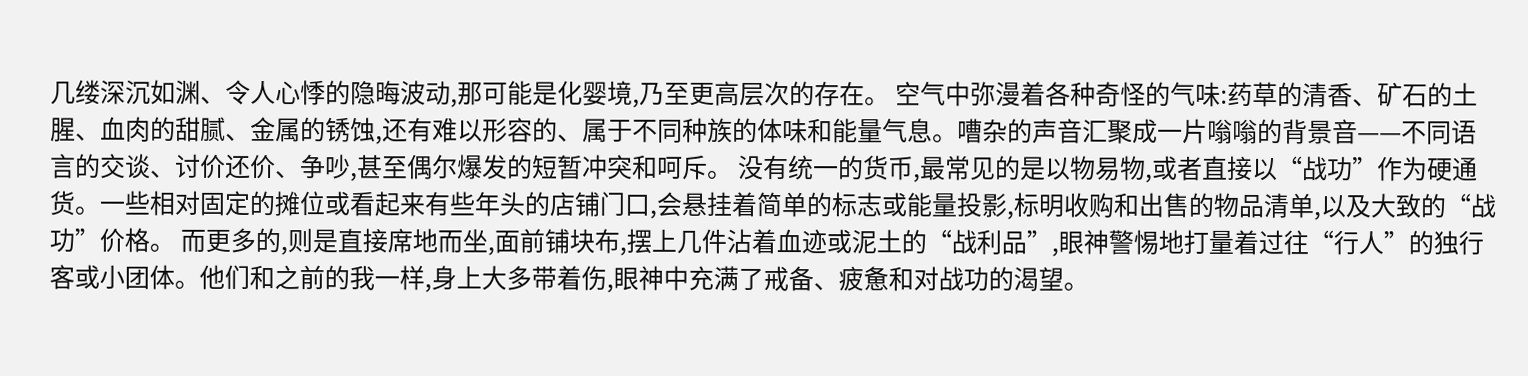几缕深沉如渊、令人心悸的隐晦波动,那可能是化婴境,乃至更高层次的存在。 空气中弥漫着各种奇怪的气味:药草的清香、矿石的土腥、血肉的甜腻、金属的锈蚀,还有难以形容的、属于不同种族的体味和能量气息。嘈杂的声音汇聚成一片嗡嗡的背景音——不同语言的交谈、讨价还价、争吵,甚至偶尔爆发的短暂冲突和呵斥。 没有统一的货币,最常见的是以物易物,或者直接以“战功”作为硬通货。一些相对固定的摊位或看起来有些年头的店铺门口,会悬挂着简单的标志或能量投影,标明收购和出售的物品清单,以及大致的“战功”价格。 而更多的,则是直接席地而坐,面前铺块布,摆上几件沾着血迹或泥土的“战利品”,眼神警惕地打量着过往“行人”的独行客或小团体。他们和之前的我一样,身上大多带着伤,眼神中充满了戒备、疲惫和对战功的渴望。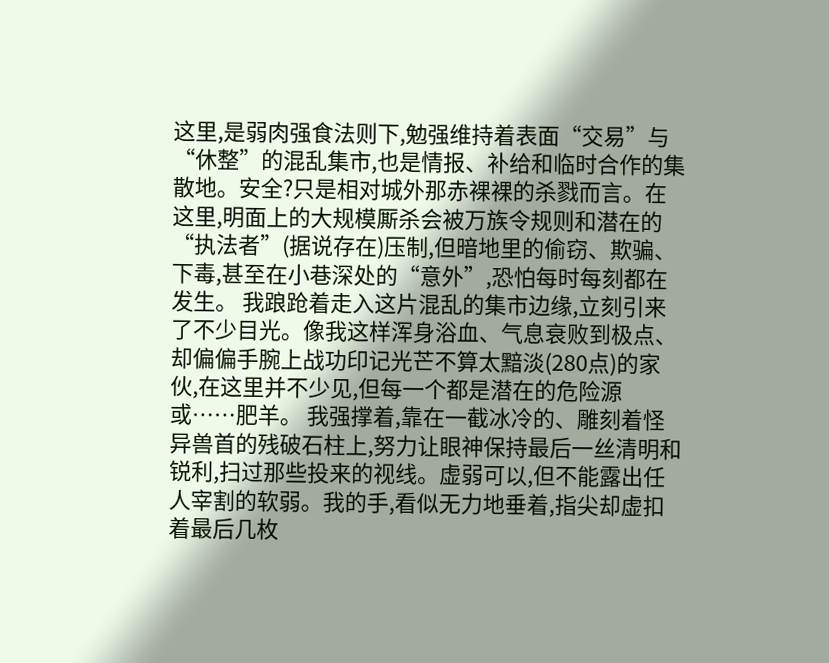这里,是弱肉强食法则下,勉强维持着表面“交易”与“休整”的混乱集市,也是情报、补给和临时合作的集散地。安全?只是相对城外那赤裸裸的杀戮而言。在这里,明面上的大规模厮杀会被万族令规则和潜在的“执法者”(据说存在)压制,但暗地里的偷窃、欺骗、下毒,甚至在小巷深处的“意外”,恐怕每时每刻都在发生。 我踉跄着走入这片混乱的集市边缘,立刻引来了不少目光。像我这样浑身浴血、气息衰败到极点、却偏偏手腕上战功印记光芒不算太黯淡(280点)的家伙,在这里并不少见,但每一个都是潜在的危险源或……肥羊。 我强撑着,靠在一截冰冷的、雕刻着怪异兽首的残破石柱上,努力让眼神保持最后一丝清明和锐利,扫过那些投来的视线。虚弱可以,但不能露出任人宰割的软弱。我的手,看似无力地垂着,指尖却虚扣着最后几枚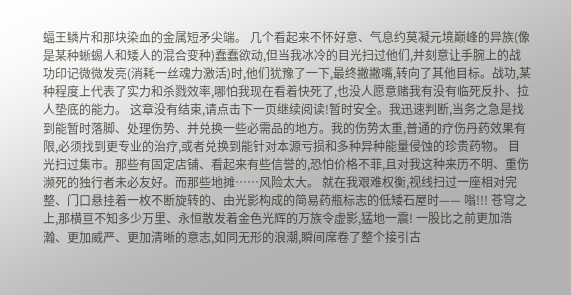蝠王鳞片和那块染血的金属短矛尖端。 几个看起来不怀好意、气息约莫凝元境巅峰的异族(像是某种蜥蜴人和矮人的混合变种)蠢蠢欲动,但当我冰冷的目光扫过他们,并刻意让手腕上的战功印记微微发亮(消耗一丝魂力激活)时,他们犹豫了一下,最终撇撇嘴,转向了其他目标。战功,某种程度上代表了实力和杀戮效率,哪怕我现在看着快死了,也没人愿意赌我有没有临死反扑、拉人垫底的能力。 这章没有结束,请点击下一页继续阅读!暂时安全。我迅速判断,当务之急是找到能暂时落脚、处理伤势、并兑换一些必需品的地方。我的伤势太重,普通的疗伤丹药效果有限,必须找到更专业的治疗,或者兑换到能针对本源亏损和多种异种能量侵蚀的珍贵药物。 目光扫过集市。那些有固定店铺、看起来有些信誉的,恐怕价格不菲,且对我这种来历不明、重伤濒死的独行者未必友好。而那些地摊……风险太大。 就在我艰难权衡,视线扫过一座相对完整、门口悬挂着一枚不断旋转的、由光影构成的简易药瓶标志的低矮石屋时—— 嗡!!! 苍穹之上,那横亘不知多少万里、永恒散发着金色光辉的万族令虚影,猛地一震! 一股比之前更加浩瀚、更加威严、更加清晰的意志,如同无形的浪潮,瞬间席卷了整个接引古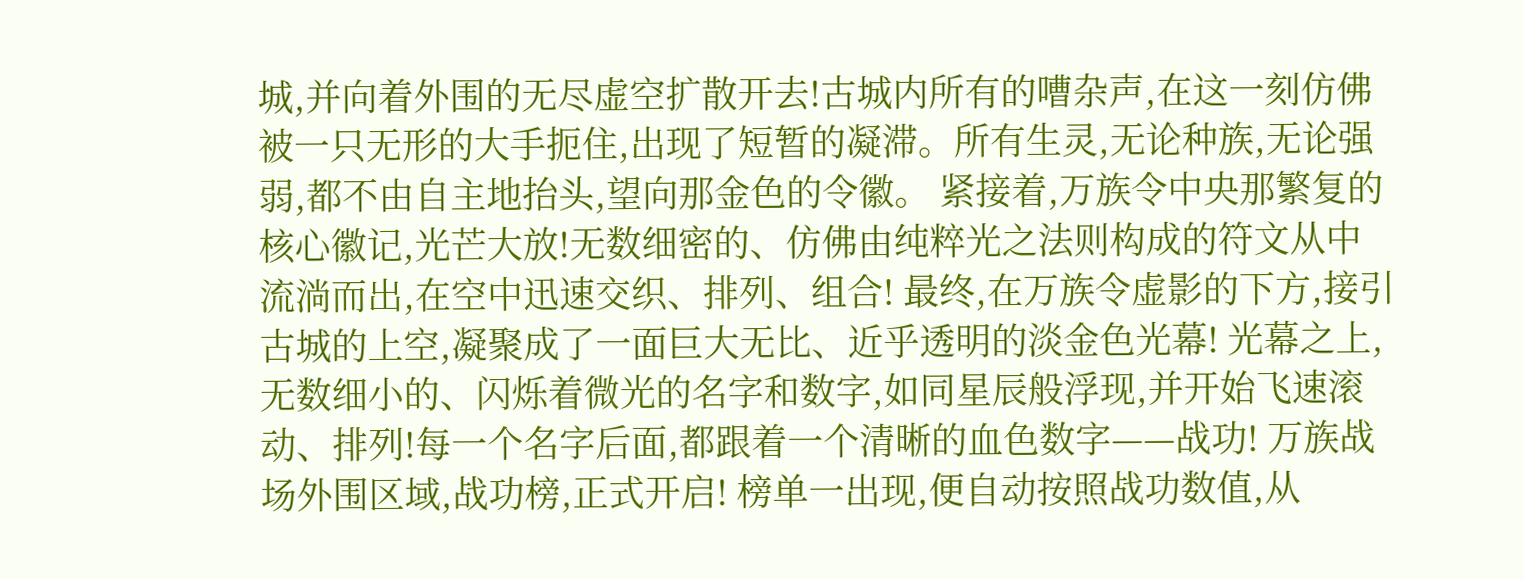城,并向着外围的无尽虚空扩散开去!古城内所有的嘈杂声,在这一刻仿佛被一只无形的大手扼住,出现了短暂的凝滞。所有生灵,无论种族,无论强弱,都不由自主地抬头,望向那金色的令徽。 紧接着,万族令中央那繁复的核心徽记,光芒大放!无数细密的、仿佛由纯粹光之法则构成的符文从中流淌而出,在空中迅速交织、排列、组合! 最终,在万族令虚影的下方,接引古城的上空,凝聚成了一面巨大无比、近乎透明的淡金色光幕! 光幕之上,无数细小的、闪烁着微光的名字和数字,如同星辰般浮现,并开始飞速滚动、排列!每一个名字后面,都跟着一个清晰的血色数字——战功! 万族战场外围区域,战功榜,正式开启! 榜单一出现,便自动按照战功数值,从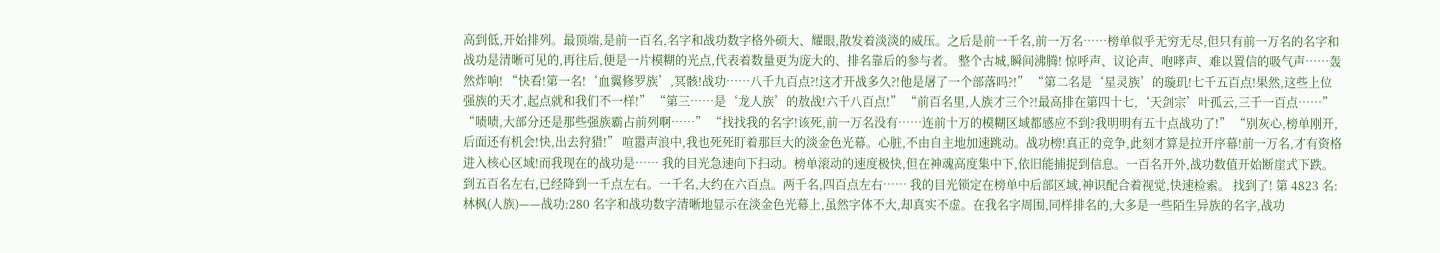高到低,开始排列。最顶端,是前一百名,名字和战功数字格外硕大、耀眼,散发着淡淡的威压。之后是前一千名,前一万名……榜单似乎无穷无尽,但只有前一万名的名字和战功是清晰可见的,再往后,便是一片模糊的光点,代表着数量更为庞大的、排名靠后的参与者。 整个古城,瞬间沸腾! 惊呼声、议论声、咆哮声、难以置信的吸气声……轰然炸响! “快看!第一名!‘血翼修罗族’,冥骸!战功……八千九百点?!这才开战多久?!他是屠了一个部落吗?!” “第二名是‘星灵族’的璇玑!七千五百点!果然,这些上位强族的天才,起点就和我们不一样!” “第三……是‘龙人族’的敖战!六千八百点!” “前百名里,人族才三个?!最高排在第四十七,‘天剑宗’叶孤云,三千一百点……” “啧啧,大部分还是那些强族霸占前列啊……” “找找我的名字!该死,前一万名没有……连前十万的模糊区域都感应不到?我明明有五十点战功了!” “别灰心,榜单刚开,后面还有机会!快,出去狩猎!” 喧嚣声浪中,我也死死盯着那巨大的淡金色光幕。心脏,不由自主地加速跳动。战功榜!真正的竞争,此刻才算是拉开序幕!前一万名,才有资格进入核心区域!而我现在的战功是…… 我的目光急速向下扫动。榜单滚动的速度极快,但在神魂高度集中下,依旧能捕捉到信息。一百名开外,战功数值开始断崖式下跌。到五百名左右,已经降到一千点左右。一千名,大约在六百点。两千名,四百点左右…… 我的目光锁定在榜单中后部区域,神识配合着视觉,快速检索。 找到了! 第 4823 名:林枫(人族)——战功:280 名字和战功数字清晰地显示在淡金色光幕上,虽然字体不大,却真实不虚。在我名字周围,同样排名的,大多是一些陌生异族的名字,战功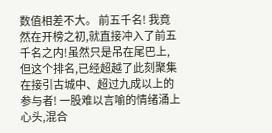数值相差不大。 前五千名! 我竟然在开榜之初,就直接冲入了前五千名之内!虽然只是吊在尾巴上,但这个排名,已经超越了此刻聚集在接引古城中、超过九成以上的参与者! 一股难以言喻的情绪涌上心头,混合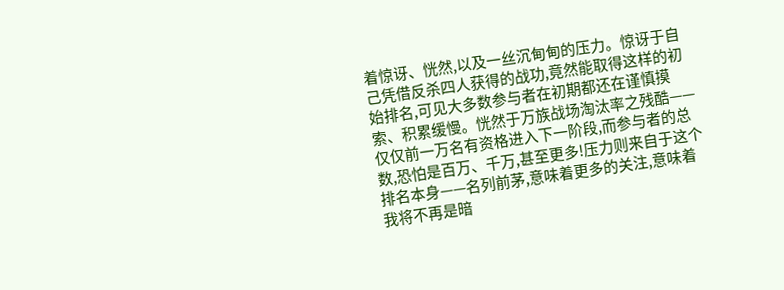着惊讶、恍然,以及一丝沉甸甸的压力。惊讶于自己凭借反杀四人获得的战功,竟然能取得这样的初始排名,可见大多数参与者在初期都还在谨慎摸索、积累缓慢。恍然于万族战场淘汰率之残酷——仅仅前一万名有资格进入下一阶段,而参与者的总数,恐怕是百万、千万,甚至更多!压力则来自于这个排名本身——名列前茅,意味着更多的关注,意味着我将不再是暗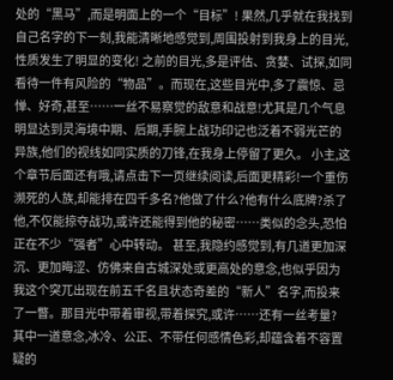处的“黑马”,而是明面上的一个“目标”! 果然,几乎就在我找到自己名字的下一刻,我能清晰地感觉到,周围投射到我身上的目光,性质发生了明显的变化! 之前的目光,多是评估、贪婪、试探,如同看待一件有风险的“物品”。而现在,这些目光中,多了震惊、忌惮、好奇,甚至……一丝不易察觉的敌意和战意!尤其是几个气息明显达到灵海境中期、后期,手腕上战功印记也泛着不弱光芒的异族,他们的视线如同实质的刀锋,在我身上停留了更久。 小主,这个章节后面还有哦,请点击下一页继续阅读,后面更精彩!一个重伤濒死的人族,却能排在四千多名?他做了什么?他有什么底牌?杀了他,不仅能掠夺战功,或许还能得到他的秘密……类似的念头,恐怕正在不少“强者”心中转动。 甚至,我隐约感觉到,有几道更加深沉、更加晦涩、仿佛来自古城深处或更高处的意念,也似乎因为我这个突兀出现在前五千名且状态奇差的“新人”名字,而投来了一瞥。那目光中带着审视,带着探究,或许……还有一丝考量? 其中一道意念,冰冷、公正、不带任何感情色彩,却蕴含着不容置疑的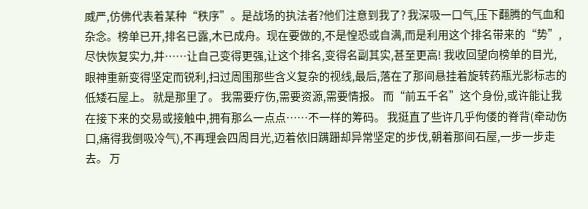威严,仿佛代表着某种“秩序”。是战场的执法者?他们注意到我了? 我深吸一口气,压下翻腾的气血和杂念。榜单已开,排名已露,木已成舟。现在要做的,不是惶恐或自满,而是利用这个排名带来的“势”,尽快恢复实力,并……让自己变得更强,让这个排名,变得名副其实,甚至更高! 我收回望向榜单的目光,眼神重新变得坚定而锐利,扫过周围那些含义复杂的视线,最后,落在了那间悬挂着旋转药瓶光影标志的低矮石屋上。 就是那里了。 我需要疗伤,需要资源,需要情报。 而“前五千名”这个身份,或许能让我在接下来的交易或接触中,拥有那么一点点……不一样的筹码。 我挺直了些许几乎佝偻的脊背(牵动伤口,痛得我倒吸冷气),不再理会四周目光,迈着依旧蹒跚却异常坚定的步伐,朝着那间石屋,一步一步走去。 万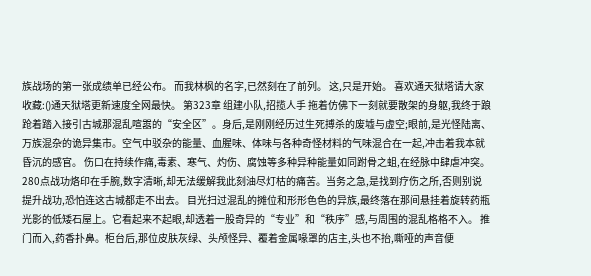族战场的第一张成绩单已经公布。 而我林枫的名字,已然刻在了前列。 这,只是开始。 喜欢通天狱塔请大家收藏:()通天狱塔更新速度全网最快。 第323章 组建小队,招揽人手 拖着仿佛下一刻就要散架的身躯,我终于踉跄着踏入接引古城那混乱喧嚣的“安全区”。身后,是刚刚经历过生死搏杀的废墟与虚空;眼前,是光怪陆离、万族混杂的诡异集市。空气中驳杂的能量、血腥味、体味与各种奇怪材料的气味混合在一起,冲击着我本就昏沉的感官。 伤口在持续作痛,毒素、寒气、灼伤、腐蚀等多种异种能量如同跗骨之蛆,在经脉中肆虐冲突。280点战功烙印在手腕,数字清晰,却无法缓解我此刻油尽灯枯的痛苦。当务之急,是找到疗伤之所,否则别说提升战功,恐怕连这古城都走不出去。 目光扫过混乱的摊位和形形色色的异族,最终落在那间悬挂着旋转药瓶光影的低矮石屋上。它看起来不起眼,却透着一股奇异的“专业”和“秩序”感,与周围的混乱格格不入。 推门而入,药香扑鼻。柜台后,那位皮肤灰绿、头颅怪异、覆着金属喙罩的店主,头也不抬,嘶哑的声音便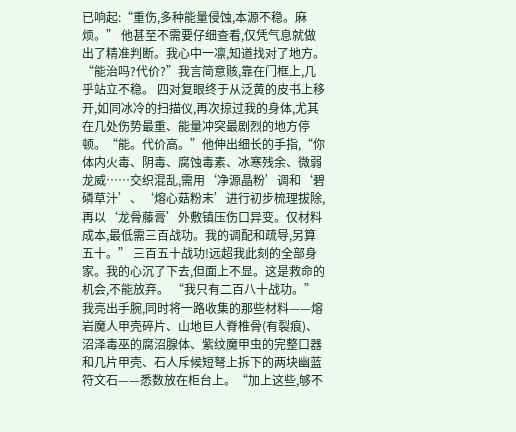已响起:“重伤,多种能量侵蚀,本源不稳。麻烦。” 他甚至不需要仔细查看,仅凭气息就做出了精准判断。我心中一凛,知道找对了地方。 “能治吗?代价?”我言简意赅,靠在门框上,几乎站立不稳。 四对复眼终于从泛黄的皮书上移开,如同冰冷的扫描仪,再次掠过我的身体,尤其在几处伤势最重、能量冲突最剧烈的地方停顿。“能。代价高。”他伸出细长的手指,“你体内火毒、阴毒、腐蚀毒素、冰寒残余、微弱龙威……交织混乱,需用‘净源晶粉’调和‘碧磷草汁’、‘熔心菇粉末’进行初步梳理拔除,再以‘龙骨藤膏’外敷镇压伤口异变。仅材料成本,最低需三百战功。我的调配和疏导,另算五十。” 三百五十战功!远超我此刻的全部身家。我的心沉了下去,但面上不显。这是救命的机会,不能放弃。 “我只有二百八十战功。”我亮出手腕,同时将一路收集的那些材料——熔岩魔人甲壳碎片、山地巨人脊椎骨(有裂痕)、沼泽毒巫的腐沼腺体、紫纹魔甲虫的完整口器和几片甲壳、石人斥候短弩上拆下的两块幽蓝符文石——悉数放在柜台上。“加上这些,够不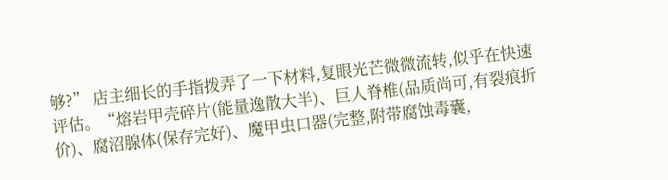够?” 店主细长的手指拨弄了一下材料,复眼光芒微微流转,似乎在快速评估。“熔岩甲壳碎片(能量逸散大半)、巨人脊椎(品质尚可,有裂痕折价)、腐沼腺体(保存完好)、魔甲虫口器(完整,附带腐蚀毒囊,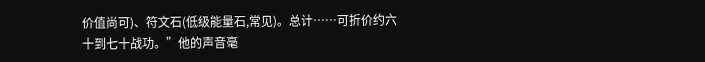价值尚可)、符文石(低级能量石,常见)。总计……可折价约六十到七十战功。”他的声音毫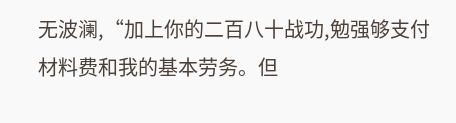无波澜,“加上你的二百八十战功,勉强够支付材料费和我的基本劳务。但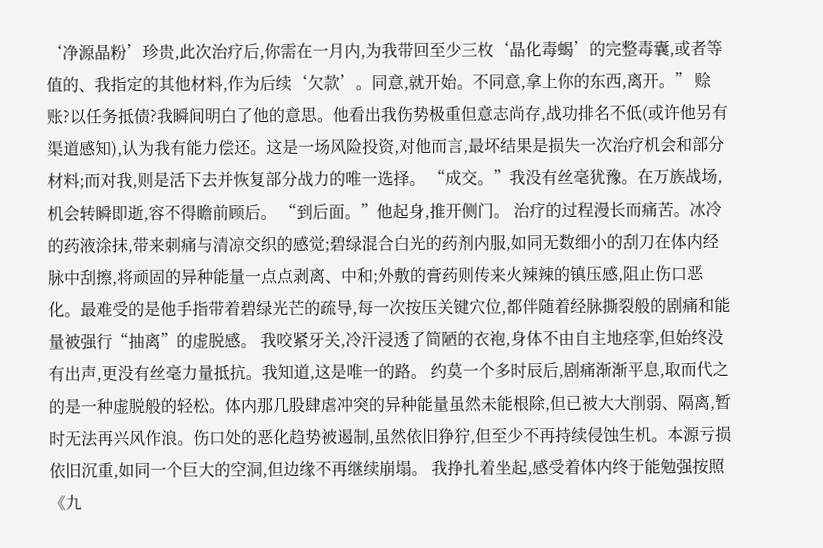‘净源晶粉’珍贵,此次治疗后,你需在一月内,为我带回至少三枚‘晶化毒蝎’的完整毒囊,或者等值的、我指定的其他材料,作为后续‘欠款’。同意,就开始。不同意,拿上你的东西,离开。” 赊账?以任务抵债?我瞬间明白了他的意思。他看出我伤势极重但意志尚存,战功排名不低(或许他另有渠道感知),认为我有能力偿还。这是一场风险投资,对他而言,最坏结果是损失一次治疗机会和部分材料;而对我,则是活下去并恢复部分战力的唯一选择。 “成交。”我没有丝毫犹豫。在万族战场,机会转瞬即逝,容不得瞻前顾后。 “到后面。”他起身,推开侧门。 治疗的过程漫长而痛苦。冰冷的药液涂抹,带来刺痛与清凉交织的感觉;碧绿混合白光的药剂内服,如同无数细小的刮刀在体内经脉中刮擦,将顽固的异种能量一点点剥离、中和;外敷的膏药则传来火辣辣的镇压感,阻止伤口恶化。最难受的是他手指带着碧绿光芒的疏导,每一次按压关键穴位,都伴随着经脉撕裂般的剧痛和能量被强行“抽离”的虚脱感。 我咬紧牙关,冷汗浸透了简陋的衣袍,身体不由自主地痉挛,但始终没有出声,更没有丝毫力量抵抗。我知道,这是唯一的路。 约莫一个多时辰后,剧痛渐渐平息,取而代之的是一种虚脱般的轻松。体内那几股肆虐冲突的异种能量虽然未能根除,但已被大大削弱、隔离,暂时无法再兴风作浪。伤口处的恶化趋势被遏制,虽然依旧狰狞,但至少不再持续侵蚀生机。本源亏损依旧沉重,如同一个巨大的空洞,但边缘不再继续崩塌。 我挣扎着坐起,感受着体内终于能勉强按照《九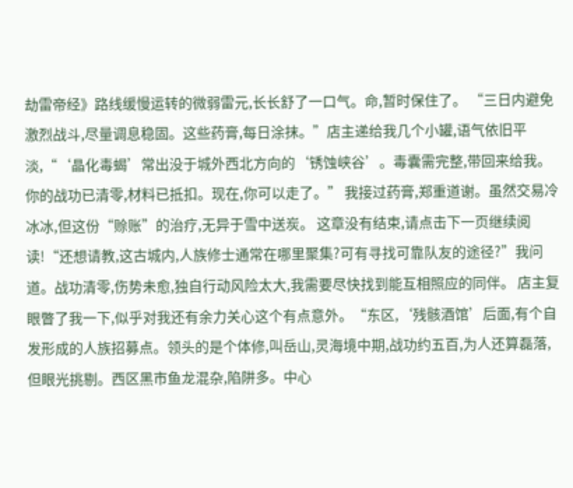劫雷帝经》路线缓慢运转的微弱雷元,长长舒了一口气。命,暂时保住了。 “三日内避免激烈战斗,尽量调息稳固。这些药膏,每日涂抹。”店主递给我几个小罐,语气依旧平淡,“‘晶化毒蝎’常出没于城外西北方向的‘锈蚀峡谷’。毒囊需完整,带回来给我。你的战功已清零,材料已抵扣。现在,你可以走了。” 我接过药膏,郑重道谢。虽然交易冷冰冰,但这份“赊账”的治疗,无异于雪中送炭。 这章没有结束,请点击下一页继续阅读!“还想请教,这古城内,人族修士通常在哪里聚集?可有寻找可靠队友的途径?”我问道。战功清零,伤势未愈,独自行动风险太大,我需要尽快找到能互相照应的同伴。 店主复眼瞥了我一下,似乎对我还有余力关心这个有点意外。“东区,‘残骸酒馆’后面,有个自发形成的人族招募点。领头的是个体修,叫岳山,灵海境中期,战功约五百,为人还算磊落,但眼光挑剔。西区黑市鱼龙混杂,陷阱多。中心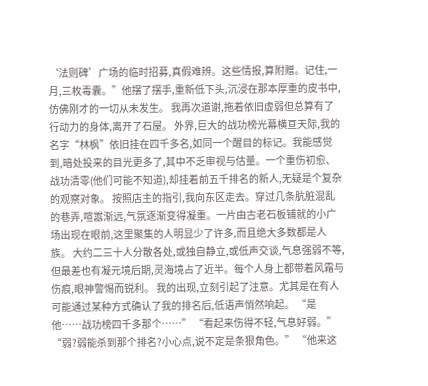‘法则碑’广场的临时招募,真假难辨。这些情报,算附赠。记住,一月,三枚毒囊。”他摆了摆手,重新低下头,沉浸在那本厚重的皮书中,仿佛刚才的一切从未发生。 我再次道谢,拖着依旧虚弱但总算有了行动力的身体,离开了石屋。 外界,巨大的战功榜光幕横亘天际,我的名字“林枫”依旧挂在四千多名,如同一个醒目的标记。我能感觉到,暗处投来的目光更多了,其中不乏审视与估量。一个重伤初愈、战功清零(他们可能不知道),却挂着前五千排名的新人,无疑是个复杂的观察对象。 按照店主的指引,我向东区走去。穿过几条肮脏混乱的巷弄,喧嚣渐远,气氛逐渐变得凝重。一片由古老石板铺就的小广场出现在眼前,这里聚集的人明显少了许多,而且绝大多数都是人族。 大约二三十人分散各处,或独自静立,或低声交谈,气息强弱不等,但最差也有凝元境后期,灵海境占了近半。每个人身上都带着风霜与伤痕,眼神警惕而锐利。 我的出现,立刻引起了注意。尤其是在有人可能通过某种方式确认了我的排名后,低语声悄然响起。 “是他……战功榜四千多那个……” “看起来伤得不轻,气息好弱。” “弱?弱能杀到那个排名?小心点,说不定是条狠角色。” “他来这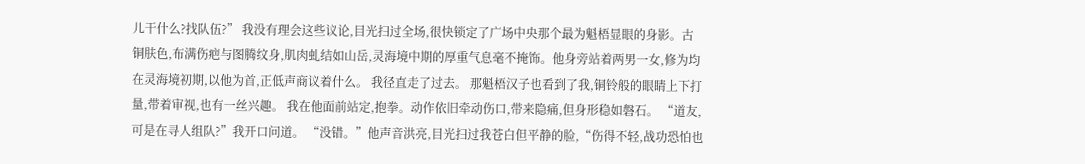儿干什么?找队伍?” 我没有理会这些议论,目光扫过全场,很快锁定了广场中央那个最为魁梧显眼的身影。古铜肤色,布满伤疤与图腾纹身,肌肉虬结如山岳,灵海境中期的厚重气息毫不掩饰。他身旁站着两男一女,修为均在灵海境初期,以他为首,正低声商议着什么。 我径直走了过去。 那魁梧汉子也看到了我,铜铃般的眼睛上下打量,带着审视,也有一丝兴趣。 我在他面前站定,抱拳。动作依旧牵动伤口,带来隐痛,但身形稳如磐石。 “道友,可是在寻人组队?”我开口问道。 “没错。”他声音洪亮,目光扫过我苍白但平静的脸,“伤得不轻,战功恐怕也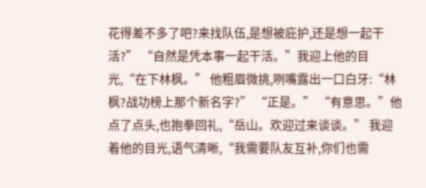花得差不多了吧?来找队伍,是想被庇护,还是想一起干活?” “自然是凭本事一起干活。”我迎上他的目光,“在下林枫。” 他粗眉微挑,咧嘴露出一口白牙:“林枫?战功榜上那个新名字?” “正是。” “有意思。”他点了点头,也抱拳回礼,“岳山。欢迎过来谈谈。” 我迎着他的目光,语气清晰,“我需要队友互补,你们也需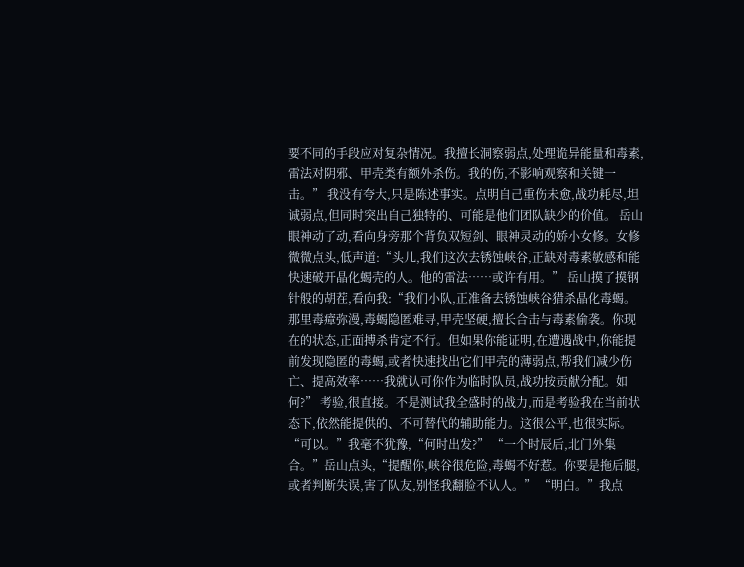要不同的手段应对复杂情况。我擅长洞察弱点,处理诡异能量和毒素,雷法对阴邪、甲壳类有额外杀伤。我的伤,不影响观察和关键一击。” 我没有夸大,只是陈述事实。点明自己重伤未愈,战功耗尽,坦诚弱点,但同时突出自己独特的、可能是他们团队缺少的价值。 岳山眼神动了动,看向身旁那个背负双短剑、眼神灵动的娇小女修。女修微微点头,低声道:“头儿,我们这次去锈蚀峡谷,正缺对毒素敏感和能快速破开晶化蝎壳的人。他的雷法……或许有用。” 岳山摸了摸钢针般的胡茬,看向我:“我们小队,正准备去锈蚀峡谷猎杀晶化毒蝎。那里毒瘴弥漫,毒蝎隐匿难寻,甲壳坚硬,擅长合击与毒素偷袭。你现在的状态,正面搏杀肯定不行。但如果你能证明,在遭遇战中,你能提前发现隐匿的毒蝎,或者快速找出它们甲壳的薄弱点,帮我们减少伤亡、提高效率……我就认可你作为临时队员,战功按贡献分配。如何?” 考验,很直接。不是测试我全盛时的战力,而是考验我在当前状态下,依然能提供的、不可替代的辅助能力。这很公平,也很实际。 “可以。”我毫不犹豫,“何时出发?” “一个时辰后,北门外集合。”岳山点头,“提醒你,峡谷很危险,毒蝎不好惹。你要是拖后腿,或者判断失误,害了队友,别怪我翻脸不认人。” “明白。”我点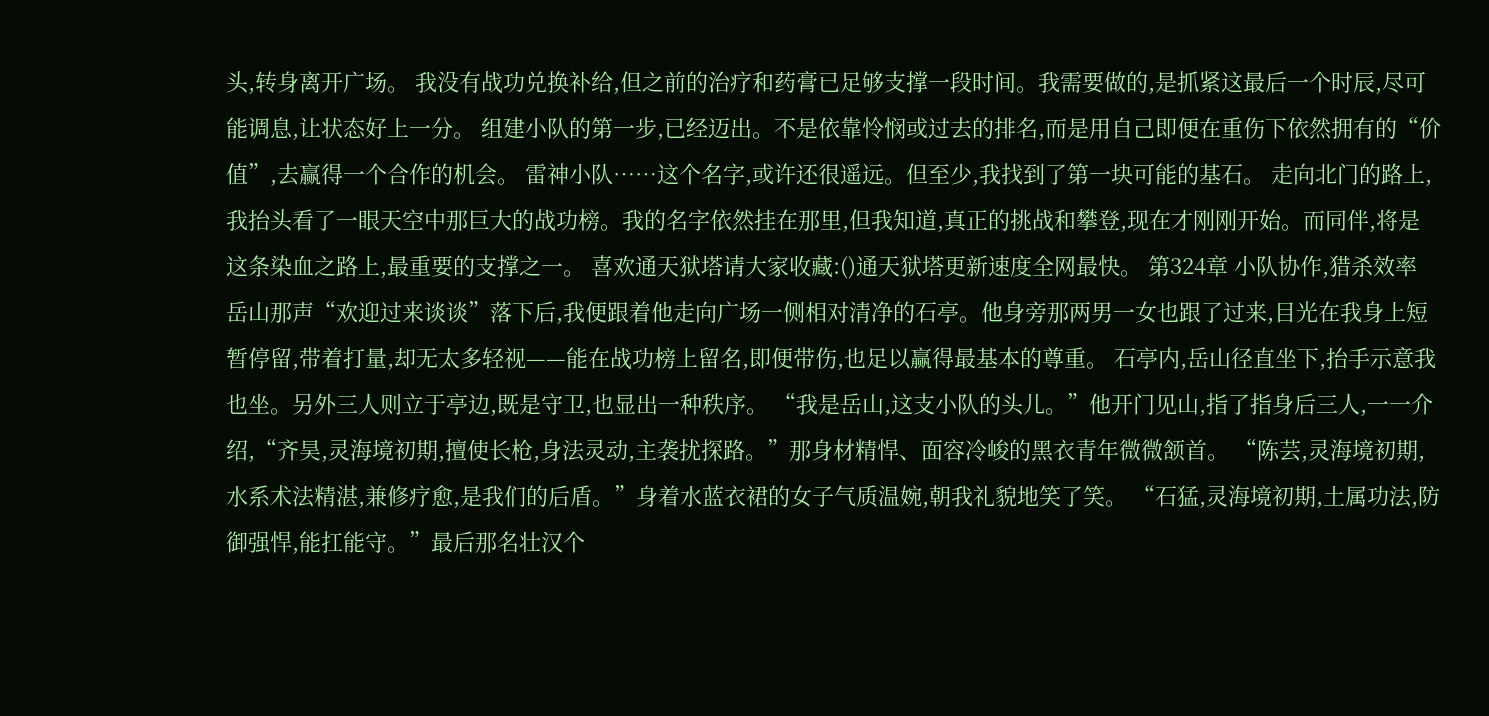头,转身离开广场。 我没有战功兑换补给,但之前的治疗和药膏已足够支撑一段时间。我需要做的,是抓紧这最后一个时辰,尽可能调息,让状态好上一分。 组建小队的第一步,已经迈出。不是依靠怜悯或过去的排名,而是用自己即便在重伤下依然拥有的“价值”,去赢得一个合作的机会。 雷神小队……这个名字,或许还很遥远。但至少,我找到了第一块可能的基石。 走向北门的路上,我抬头看了一眼天空中那巨大的战功榜。我的名字依然挂在那里,但我知道,真正的挑战和攀登,现在才刚刚开始。而同伴,将是这条染血之路上,最重要的支撑之一。 喜欢通天狱塔请大家收藏:()通天狱塔更新速度全网最快。 第324章 小队协作,猎杀效率 岳山那声“欢迎过来谈谈”落下后,我便跟着他走向广场一侧相对清净的石亭。他身旁那两男一女也跟了过来,目光在我身上短暂停留,带着打量,却无太多轻视——能在战功榜上留名,即便带伤,也足以赢得最基本的尊重。 石亭内,岳山径直坐下,抬手示意我也坐。另外三人则立于亭边,既是守卫,也显出一种秩序。 “我是岳山,这支小队的头儿。”他开门见山,指了指身后三人,一一介绍,“齐昊,灵海境初期,擅使长枪,身法灵动,主袭扰探路。”那身材精悍、面容冷峻的黑衣青年微微颔首。 “陈芸,灵海境初期,水系术法精湛,兼修疗愈,是我们的后盾。”身着水蓝衣裙的女子气质温婉,朝我礼貌地笑了笑。 “石猛,灵海境初期,土属功法,防御强悍,能扛能守。”最后那名壮汉个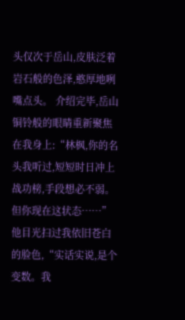头仅次于岳山,皮肤泛着岩石般的色泽,憨厚地咧嘴点头。 介绍完毕,岳山铜铃般的眼睛重新聚焦在我身上:“林枫,你的名头我听过,短短时日冲上战功榜,手段想必不弱。但你现在这状态……”他目光扫过我依旧苍白的脸色,“实话实说,是个变数。我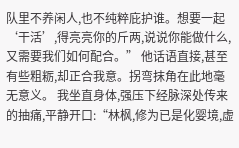队里不养闲人,也不纯粹庇护谁。想要一起‘干活’,得亮亮你的斤两,说说你能做什么,又需要我们如何配合。” 他话语直接,甚至有些粗粝,却正合我意。拐弯抹角在此地毫无意义。 我坐直身体,强压下经脉深处传来的抽痛,平静开口:“林枫,修为已是化婴境,虚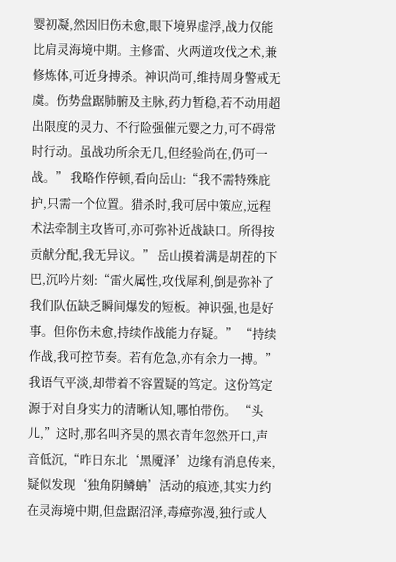婴初凝,然因旧伤未愈,眼下境界虚浮,战力仅能比肩灵海境中期。主修雷、火两道攻伐之术,兼修炼体,可近身搏杀。神识尚可,维持周身警戒无虞。伤势盘踞肺腑及主脉,药力暂稳,若不动用超出限度的灵力、不行险强催元婴之力,可不碍常时行动。虽战功所余无几,但经验尚在,仍可一战。” 我略作停顿,看向岳山:“我不需特殊庇护,只需一个位置。猎杀时,我可居中策应,远程术法牵制主攻皆可,亦可弥补近战缺口。所得按贡献分配,我无异议。” 岳山摸着满是胡茬的下巴,沉吟片刻:“雷火属性,攻伐犀利,倒是弥补了我们队伍缺乏瞬间爆发的短板。神识强,也是好事。但你伤未愈,持续作战能力存疑。” “持续作战,我可控节奏。若有危急,亦有余力一搏。”我语气平淡,却带着不容置疑的笃定。这份笃定源于对自身实力的清晰认知,哪怕带伤。 “头儿,”这时,那名叫齐昊的黑衣青年忽然开口,声音低沉,“昨日东北‘黑魇泽’边缘有消息传来,疑似发现‘独角阴鳞蚺’活动的痕迹,其实力约在灵海境中期,但盘踞沼泽,毒瘴弥漫,独行或人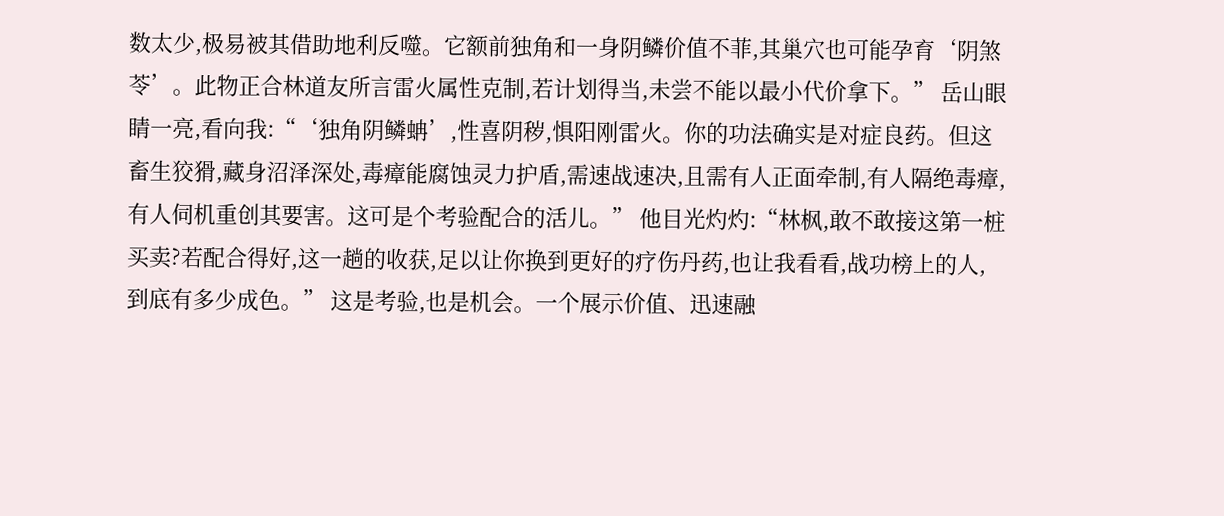数太少,极易被其借助地利反噬。它额前独角和一身阴鳞价值不菲,其巢穴也可能孕育‘阴煞苓’。此物正合林道友所言雷火属性克制,若计划得当,未尝不能以最小代价拿下。” 岳山眼睛一亮,看向我:“‘独角阴鳞蚺’,性喜阴秽,惧阳刚雷火。你的功法确实是对症良药。但这畜生狡猾,藏身沼泽深处,毒瘴能腐蚀灵力护盾,需速战速决,且需有人正面牵制,有人隔绝毒瘴,有人伺机重创其要害。这可是个考验配合的活儿。” 他目光灼灼:“林枫,敢不敢接这第一桩买卖?若配合得好,这一趟的收获,足以让你换到更好的疗伤丹药,也让我看看,战功榜上的人,到底有多少成色。” 这是考验,也是机会。一个展示价值、迅速融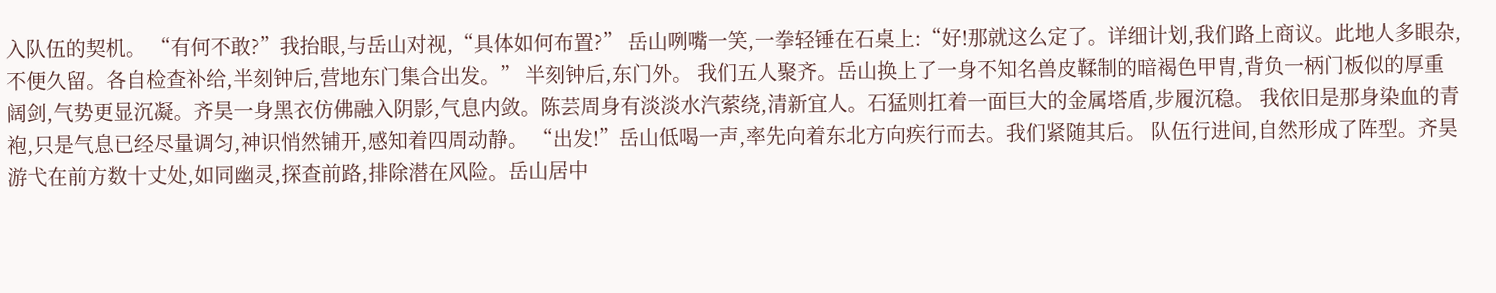入队伍的契机。 “有何不敢?”我抬眼,与岳山对视,“具体如何布置?” 岳山咧嘴一笑,一拳轻锤在石桌上:“好!那就这么定了。详细计划,我们路上商议。此地人多眼杂,不便久留。各自检查补给,半刻钟后,营地东门集合出发。” 半刻钟后,东门外。 我们五人聚齐。岳山换上了一身不知名兽皮鞣制的暗褐色甲胄,背负一柄门板似的厚重阔剑,气势更显沉凝。齐昊一身黑衣仿佛融入阴影,气息内敛。陈芸周身有淡淡水汽萦绕,清新宜人。石猛则扛着一面巨大的金属塔盾,步履沉稳。 我依旧是那身染血的青袍,只是气息已经尽量调匀,神识悄然铺开,感知着四周动静。 “出发!”岳山低喝一声,率先向着东北方向疾行而去。我们紧随其后。 队伍行进间,自然形成了阵型。齐昊游弋在前方数十丈处,如同幽灵,探查前路,排除潜在风险。岳山居中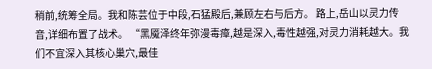稍前,统筹全局。我和陈芸位于中段,石猛殿后,兼顾左右与后方。 路上,岳山以灵力传音,详细布置了战术。 “黑魇泽终年弥漫毒瘴,越是深入,毒性越强,对灵力消耗越大。我们不宜深入其核心巢穴,最佳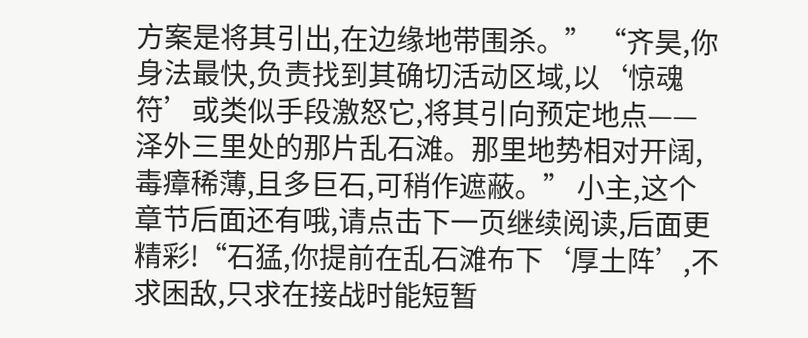方案是将其引出,在边缘地带围杀。” “齐昊,你身法最快,负责找到其确切活动区域,以‘惊魂符’或类似手段激怒它,将其引向预定地点——泽外三里处的那片乱石滩。那里地势相对开阔,毒瘴稀薄,且多巨石,可稍作遮蔽。” 小主,这个章节后面还有哦,请点击下一页继续阅读,后面更精彩!“石猛,你提前在乱石滩布下‘厚土阵’,不求困敌,只求在接战时能短暂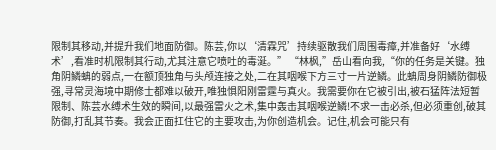限制其移动,并提升我们地面防御。陈芸,你以‘清霖咒’持续驱散我们周围毒瘴,并准备好‘水缚术’,看准时机限制其行动,尤其注意它喷吐的毒涎。” “林枫,”岳山看向我,“你的任务是关键。独角阴鳞蚺的弱点,一在额顶独角与头颅连接之处,二在其咽喉下方三寸一片逆鳞。此蚺周身阴鳞防御极强,寻常灵海境中期修士都难以破开,唯独惧阳刚雷霆与真火。我需要你在它被引出,被石猛阵法短暂限制、陈芸水缚术生效的瞬间,以最强雷火之术,集中轰击其咽喉逆鳞!不求一击必杀,但必须重创,破其防御,打乱其节奏。我会正面扛住它的主要攻击,为你创造机会。记住,机会可能只有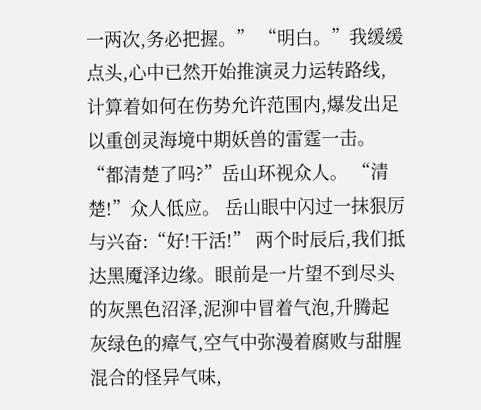一两次,务必把握。” “明白。”我缓缓点头,心中已然开始推演灵力运转路线,计算着如何在伤势允许范围内,爆发出足以重创灵海境中期妖兽的雷霆一击。 “都清楚了吗?”岳山环视众人。 “清楚!”众人低应。 岳山眼中闪过一抹狠厉与兴奋:“好!干活!” 两个时辰后,我们抵达黑魇泽边缘。眼前是一片望不到尽头的灰黑色沼泽,泥泖中冒着气泡,升腾起灰绿色的瘴气,空气中弥漫着腐败与甜腥混合的怪异气味,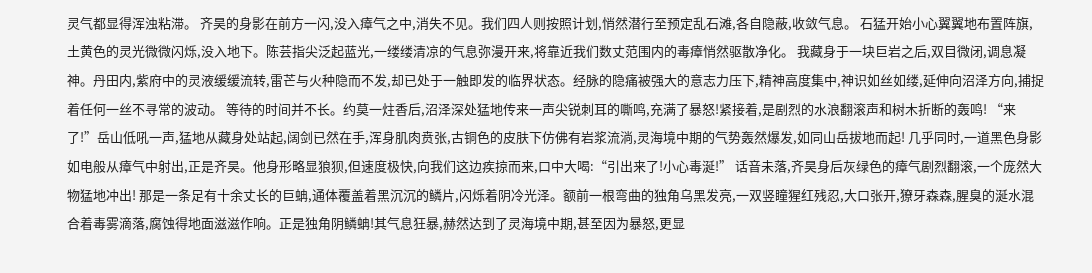灵气都显得浑浊粘滞。 齐昊的身影在前方一闪,没入瘴气之中,消失不见。我们四人则按照计划,悄然潜行至预定乱石滩,各自隐蔽,收敛气息。 石猛开始小心翼翼地布置阵旗,土黄色的灵光微微闪烁,没入地下。陈芸指尖泛起蓝光,一缕缕清凉的气息弥漫开来,将靠近我们数丈范围内的毒瘴悄然驱散净化。 我藏身于一块巨岩之后,双目微闭,调息凝神。丹田内,紫府中的灵液缓缓流转,雷芒与火种隐而不发,却已处于一触即发的临界状态。经脉的隐痛被强大的意志力压下,精神高度集中,神识如丝如缕,延伸向沼泽方向,捕捉着任何一丝不寻常的波动。 等待的时间并不长。约莫一炷香后,沼泽深处猛地传来一声尖锐刺耳的嘶鸣,充满了暴怒!紧接着,是剧烈的水浪翻滚声和树木折断的轰鸣! “来了!”岳山低吼一声,猛地从藏身处站起,阔剑已然在手,浑身肌肉贲张,古铜色的皮肤下仿佛有岩浆流淌,灵海境中期的气势轰然爆发,如同山岳拔地而起! 几乎同时,一道黑色身影如电般从瘴气中射出,正是齐昊。他身形略显狼狈,但速度极快,向我们这边疾掠而来,口中大喝:“引出来了!小心毒涎!” 话音未落,齐昊身后灰绿色的瘴气剧烈翻滚,一个庞然大物猛地冲出! 那是一条足有十余丈长的巨蚺,通体覆盖着黑沉沉的鳞片,闪烁着阴冷光泽。额前一根弯曲的独角乌黑发亮,一双竖瞳猩红残忍,大口张开,獠牙森森,腥臭的涎水混合着毒雾滴落,腐蚀得地面滋滋作响。正是独角阴鳞蚺!其气息狂暴,赫然达到了灵海境中期,甚至因为暴怒,更显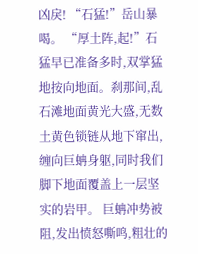凶戾! “石猛!”岳山暴喝。 “厚土阵,起!”石猛早已准备多时,双掌猛地按向地面。刹那间,乱石滩地面黄光大盛,无数土黄色锁链从地下窜出,缠向巨蚺身躯,同时我们脚下地面覆盖上一层坚实的岩甲。 巨蚺冲势被阻,发出愤怒嘶鸣,粗壮的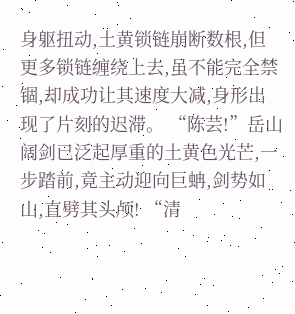身躯扭动,土黄锁链崩断数根,但更多锁链缠绕上去,虽不能完全禁锢,却成功让其速度大减,身形出现了片刻的迟滞。 “陈芸!”岳山阔剑已泛起厚重的土黄色光芒,一步踏前,竟主动迎向巨蚺,剑势如山,直劈其头颅! “清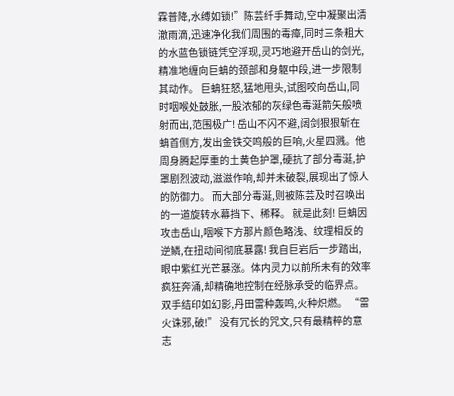霖普降,水缚如锁!”陈芸纤手舞动,空中凝聚出清澈雨滴,迅速净化我们周围的毒瘴,同时三条粗大的水蓝色锁链凭空浮现,灵巧地避开岳山的剑光,精准地缠向巨蚺的颈部和身躯中段,进一步限制其动作。 巨蚺狂怒,猛地甩头,试图咬向岳山,同时咽喉处鼓胀,一股浓郁的灰绿色毒涎箭矢般喷射而出,范围极广! 岳山不闪不避,阔剑狠狠斩在蚺首侧方,发出金铁交鸣般的巨响,火星四溅。他周身腾起厚重的土黄色护罩,硬抗了部分毒涎,护罩剧烈波动,滋滋作响,却并未破裂,展现出了惊人的防御力。 而大部分毒涎,则被陈芸及时召唤出的一道旋转水幕挡下、稀释。 就是此刻! 巨蚺因攻击岳山,咽喉下方那片颜色略浅、纹理相反的逆鳞,在扭动间彻底暴露! 我自巨岩后一步踏出,眼中紫红光芒暴涨。体内灵力以前所未有的效率疯狂奔涌,却精确地控制在经脉承受的临界点。双手结印如幻影,丹田雷种轰鸣,火种炽燃。 “雷火诛邪,破!” 没有冗长的咒文,只有最精粹的意志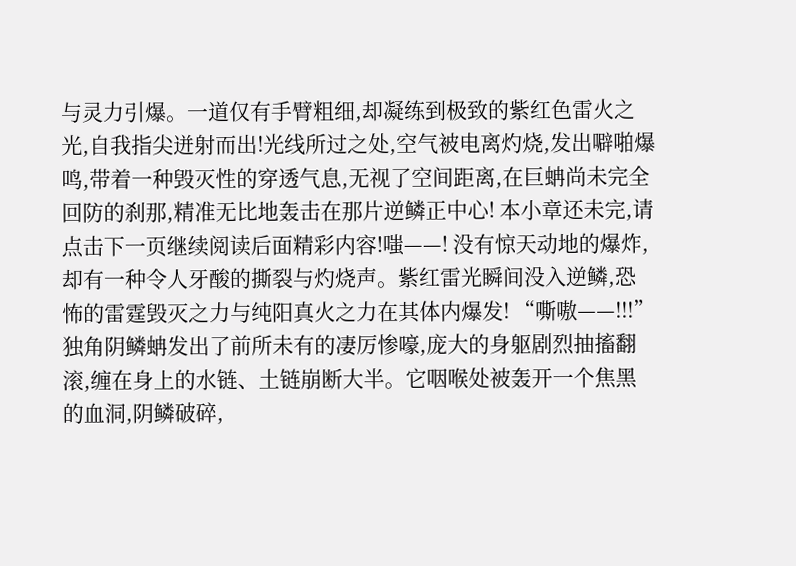与灵力引爆。一道仅有手臂粗细,却凝练到极致的紫红色雷火之光,自我指尖迸射而出!光线所过之处,空气被电离灼烧,发出噼啪爆鸣,带着一种毁灭性的穿透气息,无视了空间距离,在巨蚺尚未完全回防的刹那,精准无比地轰击在那片逆鳞正中心! 本小章还未完,请点击下一页继续阅读后面精彩内容!嗤——! 没有惊天动地的爆炸,却有一种令人牙酸的撕裂与灼烧声。紫红雷光瞬间没入逆鳞,恐怖的雷霆毁灭之力与纯阳真火之力在其体内爆发! “嘶嗷——!!!” 独角阴鳞蚺发出了前所未有的凄厉惨嚎,庞大的身躯剧烈抽搐翻滚,缠在身上的水链、土链崩断大半。它咽喉处被轰开一个焦黑的血洞,阴鳞破碎,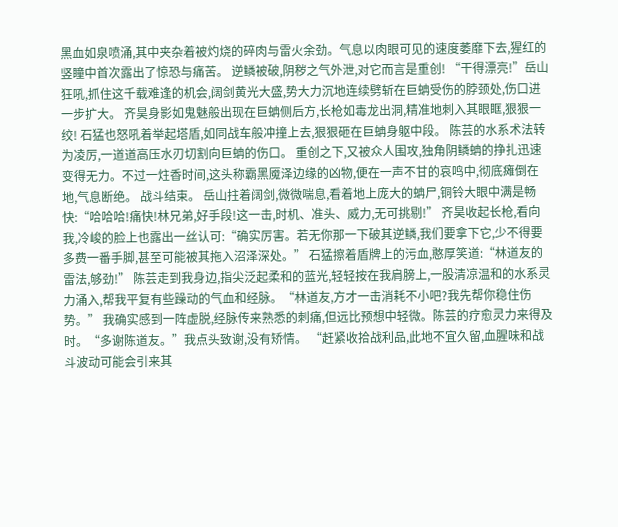黑血如泉喷涌,其中夹杂着被灼烧的碎肉与雷火余劲。气息以肉眼可见的速度萎靡下去,猩红的竖瞳中首次露出了惊恐与痛苦。 逆鳞被破,阴秽之气外泄,对它而言是重创! “干得漂亮!”岳山狂吼,抓住这千载难逢的机会,阔剑黄光大盛,势大力沉地连续劈斩在巨蚺受伤的脖颈处,伤口进一步扩大。 齐昊身影如鬼魅般出现在巨蚺侧后方,长枪如毒龙出洞,精准地刺入其眼眶,狠狠一绞! 石猛也怒吼着举起塔盾,如同战车般冲撞上去,狠狠砸在巨蚺身躯中段。 陈芸的水系术法转为凌厉,一道道高压水刃切割向巨蚺的伤口。 重创之下,又被众人围攻,独角阴鳞蚺的挣扎迅速变得无力。不过一炷香时间,这头称霸黑魇泽边缘的凶物,便在一声不甘的哀鸣中,彻底瘫倒在地,气息断绝。 战斗结束。 岳山拄着阔剑,微微喘息,看着地上庞大的蚺尸,铜铃大眼中满是畅快:“哈哈哈!痛快!林兄弟,好手段!这一击,时机、准头、威力,无可挑剔!” 齐昊收起长枪,看向我,冷峻的脸上也露出一丝认可:“确实厉害。若无你那一下破其逆鳞,我们要拿下它,少不得要多费一番手脚,甚至可能被其拖入沼泽深处。” 石猛擦着盾牌上的污血,憨厚笑道:“林道友的雷法,够劲!” 陈芸走到我身边,指尖泛起柔和的蓝光,轻轻按在我肩膀上,一股清凉温和的水系灵力涌入,帮我平复有些躁动的气血和经脉。“林道友,方才一击消耗不小吧?我先帮你稳住伤势。” 我确实感到一阵虚脱,经脉传来熟悉的刺痛,但远比预想中轻微。陈芸的疗愈灵力来得及时。“多谢陈道友。”我点头致谢,没有矫情。 “赶紧收拾战利品,此地不宜久留,血腥味和战斗波动可能会引来其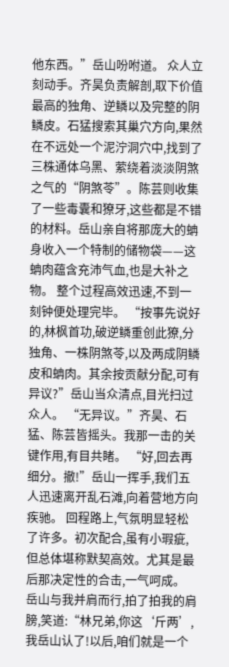他东西。”岳山吩咐道。 众人立刻动手。齐昊负责解剖,取下价值最高的独角、逆鳞以及完整的阴鳞皮。石猛搜索其巢穴方向,果然在不远处一个泥泞洞穴中,找到了三株通体乌黑、萦绕着淡淡阴煞之气的“阴煞苓”。陈芸则收集了一些毒囊和獠牙,这些都是不错的材料。岳山亲自将那庞大的蚺身收入一个特制的储物袋——这蚺肉蕴含充沛气血,也是大补之物。 整个过程高效迅速,不到一刻钟便处理完毕。 “按事先说好的,林枫首功,破逆鳞重创此獠,分独角、一株阴煞苓,以及两成阴鳞皮和蚺肉。其余按贡献分配,可有异议?”岳山当众清点,目光扫过众人。 “无异议。”齐昊、石猛、陈芸皆摇头。我那一击的关键作用,有目共睹。 “好,回去再细分。撤!”岳山一挥手,我们五人迅速离开乱石滩,向着营地方向疾驰。 回程路上,气氛明显轻松了许多。初次配合,虽有小瑕疵,但总体堪称默契高效。尤其是最后那决定性的合击,一气呵成。 岳山与我并肩而行,拍了拍我的肩膀,笑道:“林兄弟,你这‘斤两’,我岳山认了!以后,咱们就是一个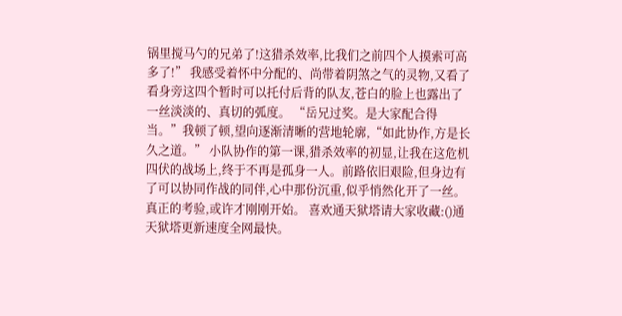锅里搅马勺的兄弟了!这猎杀效率,比我们之前四个人摸索可高多了!” 我感受着怀中分配的、尚带着阴煞之气的灵物,又看了看身旁这四个暂时可以托付后背的队友,苍白的脸上也露出了一丝淡淡的、真切的弧度。 “岳兄过奖。是大家配合得当。”我顿了顿,望向逐渐清晰的营地轮廓,“如此协作,方是长久之道。” 小队协作的第一课,猎杀效率的初显,让我在这危机四伏的战场上,终于不再是孤身一人。前路依旧艰险,但身边有了可以协同作战的同伴,心中那份沉重,似乎悄然化开了一丝。真正的考验,或许才刚刚开始。 喜欢通天狱塔请大家收藏:()通天狱塔更新速度全网最快。